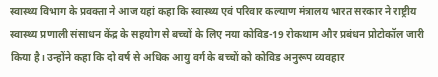स्वास्थ्य विभाग के प्रवक्ता ने आज यहां कहा कि स्वास्थ्य एवं परिवार कल्याण मंत्रालय भारत सरकार ने राष्ट्रीय स्वास्थ्य प्रणाली संसाधन केंद्र के सहयोग से बच्चों के लिए नया कोविड-19 रोकथाम और प्रबंधन प्रोटोकॉल जारी किया है। उन्होंने कहा कि दो वर्ष से अधिक आयु वर्ग के बच्चों को कोविड अनुरूप व्यवहार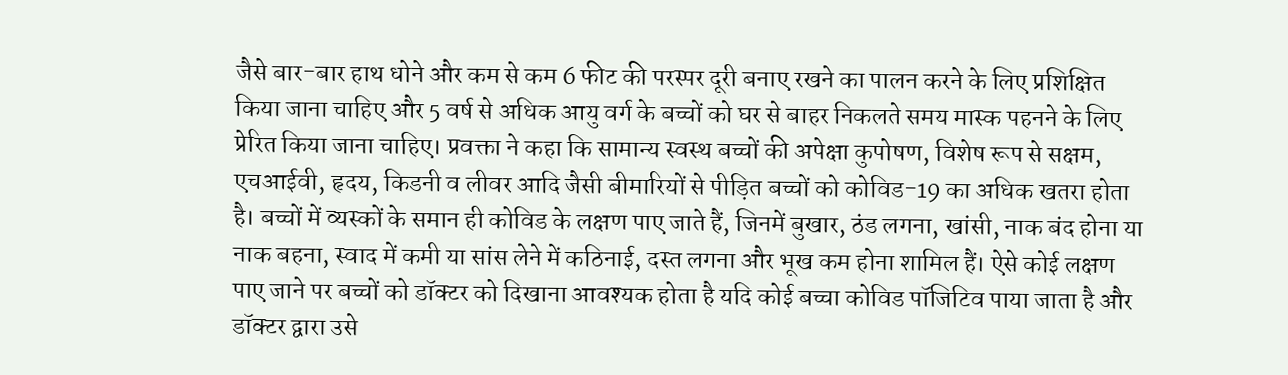जैसे बार-बार हाथ धोने और कम से कम 6 फीट की परस्पर दूरी बनाए रखने का पालन करने के लिए प्रशिक्षित किया जाना चाहिए और 5 वर्ष से अधिक आयु वर्ग के बच्चों को घर से बाहर निकलते समय मास्क पहनने के लिए प्रेरित किया जाना चाहिए। प्रवक्ता ने कहा कि सामान्य स्वस्थ बच्चों की अपेक्षा कुपोषण, विशेष रूप से सक्षम, एचआईवी, हृदय, किडनी व लीवर आदि जैसी बीमारियों से पीड़ित बच्चों को कोविड-19 का अधिक खतरा होता है। बच्चों में व्यस्कों के समान ही कोविड के लक्षण पाए जाते हैं, जिनमें बुखार, ठंड लगना, खांसी, नाक बंद होना या नाक बहना, स्वाद में कमी या सांस लेने में कठिनाई, दस्त लगना और भूख कम होना शामिल हैं। ऐसे कोई लक्षण पाए जाने पर बच्चों को डॉक्टर को दिखाना आवश्यक होता है यदि कोई बच्चा कोविड पॉजिटिव पाया जाता है और डॉक्टर द्वारा उसे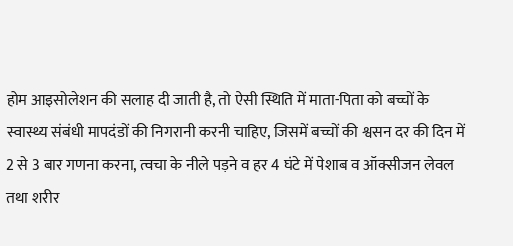होम आइसोलेशन की सलाह दी जाती है, तो ऐसी स्थिति में माता-पिता को बच्चों के स्वास्थ्य संबंधी मापदंडों की निगरानी करनी चाहिए, जिसमें बच्चों की श्वसन दर की दिन में 2 से 3 बार गणना करना, त्वचा के नीले पड़ने व हर 4 घंटे में पेशाब व ऑक्सीजन लेवल तथा शरीर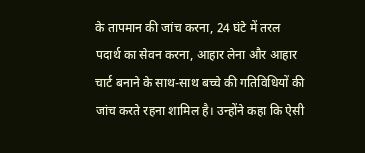के तापमान की जांच करना, 24 घंटे में तरल पदार्थ का सेवन करना, आहार लेना और आहार चार्ट बनाने के साथ-साथ बच्चे की गतिविधियों की जांच करते रहना शामिल है। उन्होंने कहा कि ऐसी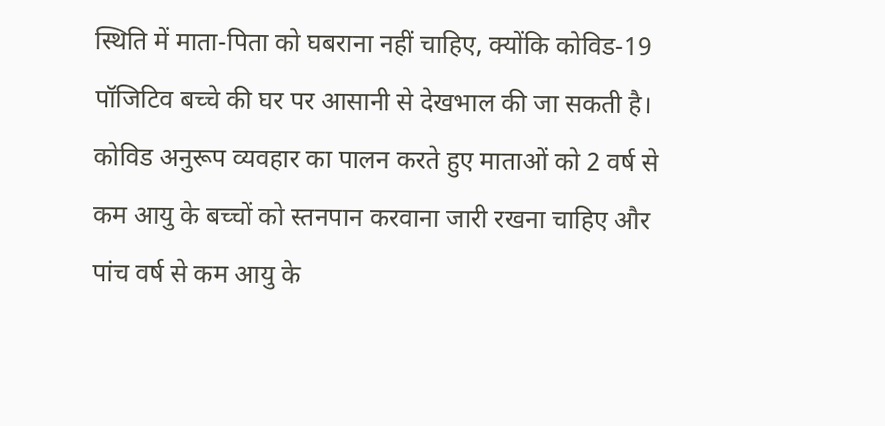स्थिति में माता-पिता को घबराना नहीं चाहिए, क्योंकि कोविड-19 पॉजिटिव बच्चे की घर पर आसानी से देखभाल की जा सकती है। कोविड अनुरूप व्यवहार का पालन करते हुए माताओं को 2 वर्ष से कम आयु के बच्चों को स्तनपान करवाना जारी रखना चाहिए और पांच वर्ष से कम आयु के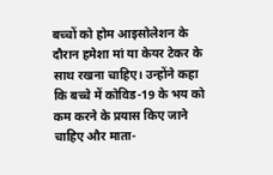बच्चों को होम आइसोलेशन के दौरान हमेशा मां या केयर टेकर के साथ रखना चाहिए। उन्होंने कहा कि बच्चे में कोविड-19 के भय को कम करने के प्रयास किए जाने चाहिए और माता-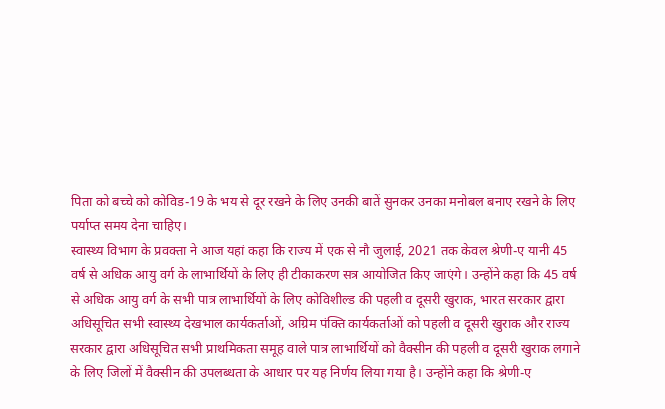पिता को बच्चे को कोविड-19 के भय से दूर रखने के लिए उनकी बातें सुनकर उनका मनोबल बनाए रखने के लिए पर्याप्त समय देना चाहिए।
स्वास्थ्य विभाग के प्रवक्ता ने आज यहां कहा कि राज्य में एक से नौ जुलाई, 2021 तक केवल श्रेणी-ए यानी 45 वर्ष से अधिक आयु वर्ग के लाभार्थियों के लिए ही टीकाकरण सत्र आयोजित किए जाएंगे। उन्होंने कहा कि 45 वर्ष से अधिक आयु वर्ग के सभी पात्र लाभार्थियों के लिए कोविशील्ड की पहली व दूसरी खुराक, भारत सरकार द्वारा अधिसूचित सभी स्वास्थ्य देखभाल कार्यकर्ताओं, अग्रिम पंक्ति कार्यकर्ताओं को पहली व दूसरी खुराक और राज्य सरकार द्वारा अधिसूचित सभी प्राथमिकता समूह वाले पात्र लाभार्थियों को वैक्सीन की पहली व दूसरी खुराक लगाने के लिए जिलों में वैक्सीन की उपलब्धता के आधार पर यह निर्णय लिया गया है। उन्होंने कहा कि श्रेणी-ए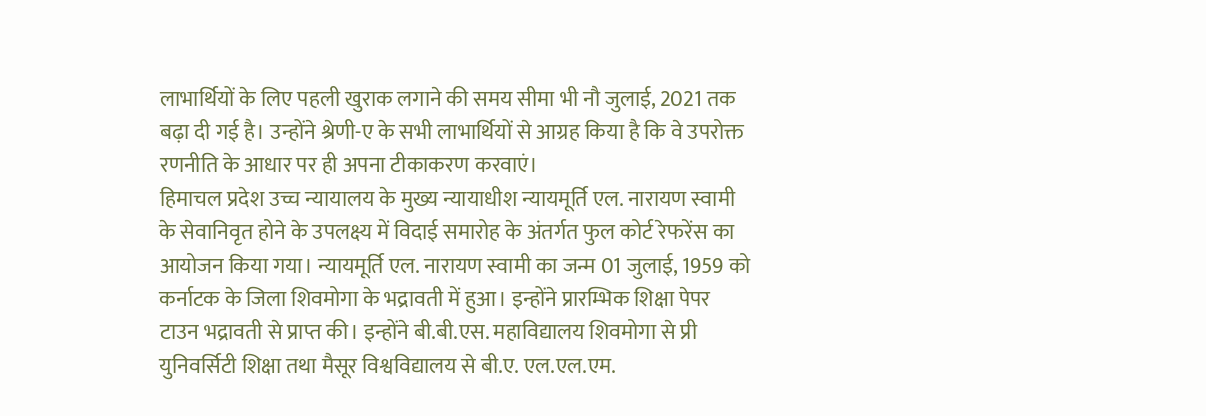लाभार्थियों के लिए पहली खुराक लगाने की समय सीमा भी नौ जुलाई, 2021 तक बढ़ा दी गई है। उन्होंने श्रेणी-ए के सभी लाभार्थियों से आग्रह किया है कि वे उपरोक्त रणनीति के आधार पर ही अपना टीकाकरण करवाएं।
हिमाचल प्रदेश उच्च न्यायालय के मुख्य न्यायाधीश न्यायमूर्ति एल. नारायण स्वामी के सेवानिवृत होने के उपलक्ष्य में विदाई समारोह के अंतर्गत फुल कोर्ट रेफरेंस का आयोजन किया गया। न्यायमूर्ति एल. नारायण स्वामी का जन्म 01 जुलाई, 1959 को कर्नाटक के जिला शिवमोगा के भद्रावती में हुआ। इन्होंने प्रारम्भिक शिक्षा पेपर टाउन भद्रावती से प्राप्त की। इन्होंने बी.बी.एस. महाविद्यालय शिवमोगा से प्री युनिवर्सिटी शिक्षा तथा मैसूर विश्वविद्यालय से बी.ए. एल.एल.एम.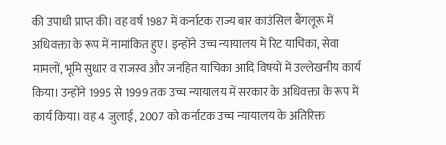की उपाधी प्राप्त की। वह वर्ष 1987 में कर्नाटक राज्य बार काउंसिल बैंगलूरू में अधिवक्ता के रूप में नामांकित हुए। इन्होंने उच्च न्यायालय में रिट याचिका, सेवा मामलों, भूमि सुधार व राजस्व और जनहित याचिका आदि विषयों में उल्लेखनीय कार्य किया। उन्होंने 1995 से 1999 तक उच्च न्यायालय में सरकार के अधिवक्ता के रूप में कार्य किया। वह 4 जुलाई, 2007 को कर्नाटक उच्च न्यायालय के अतिरिक्त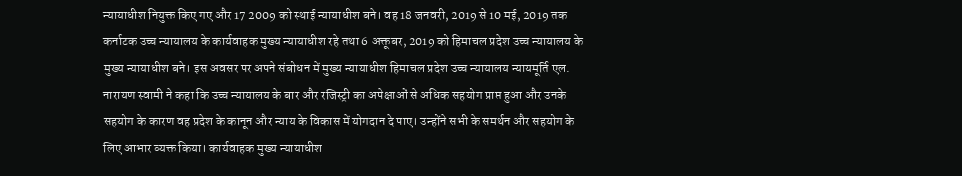न्यायाधीश नियुक्त किए गए और 17 2009 को स्थाई न्यायाधीश बने। वह 18 जनवरी, 2019 से 10 मई, 2019 तक कर्नाटक उच्च न्यायालय के कार्यवाहक मुख्य न्यायाधीश रहे तथा 6 अक्तूबर, 2019 को हिमाचल प्रदेश उच्च न्यायालय के मुख्य न्यायाधीश बने। इस अवसर पर अपने संबोधन में मुख्य न्यायाधीश हिमाचल प्रदेश उच्च न्यायालय न्यायमूर्ति एल. नारायण स्वामी ने कहा कि उच्च न्यायालय के बार और रजिस्ट्री का अपेक्षाओं से अधिक सहयोग प्राप्त हुआ और उनके सहयोग के कारण वह प्रदेश के कानून और न्याय के विकास में योगदान दे पाए। उन्होंने सभी के समर्थन और सहयोग के लिए आभार व्यक्त किया। कार्यवाहक मुख्य न्यायाधीश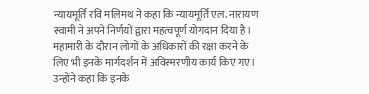न्यायमूर्ति रवि मलिमथ ने कहा कि न्यायमूर्ति एल. नारायण स्वामी ने अपने निर्णयों द्वारा महत्वपूर्ण योगदान दिया है। महामारी के दौरान लोगों के अधिकारों की रक्षा करने के लिए भी इनके मार्गदर्शन में अविस्मरणीय कार्य किए गए। उन्होंने कहा कि इनके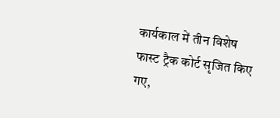कार्यकाल में तीन विशेष फास्ट ट्रैक कोर्ट सृजित किए गए,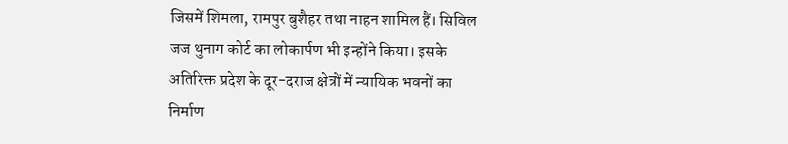जिसमें शिमला, रामपुर बुशैहर तथा नाहन शामिल हैं। सिविल जज थुनाग कोर्ट का लोकार्पण भी इन्होंने किया। इसके अतिरिक्त प्रदेश के दूर-दराज क्षेत्रों में न्यायिक भवनों का निर्माण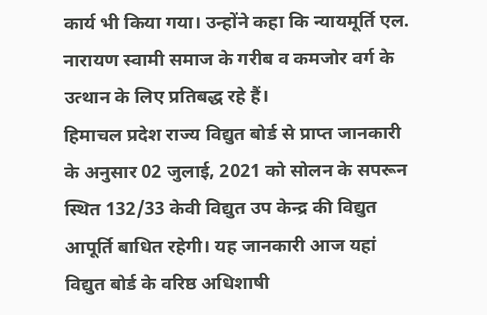कार्य भी किया गया। उन्होंने कहा कि न्यायमूर्ति एल. नारायण स्वामी समाज के गरीब व कमजोर वर्ग के उत्थान के लिए प्रतिबद्ध रहे हैं।
हिमाचल प्रदेश राज्य विद्युत बोर्ड से प्राप्त जानकारी के अनुसार 02 जुलाई, 2021 को सोलन के सपरून स्थित 132/33 केवी विद्युत उप केन्द्र की विद्युत आपूर्ति बाधित रहेगी। यह जानकारी आज यहां विद्युत बोर्ड के वरिष्ठ अधिशाषी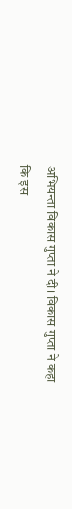अभियन्ता विकास गुप्ता ने दी। विकास गुप्ता ने कहा कि इस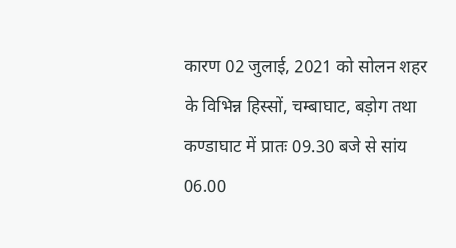कारण 02 जुलाई, 2021 को सोलन शहर के विभिन्न हिस्सों, चम्बाघाट, बड़ोग तथा कण्डाघाट में प्रातः 09.30 बजे से सांय 06.00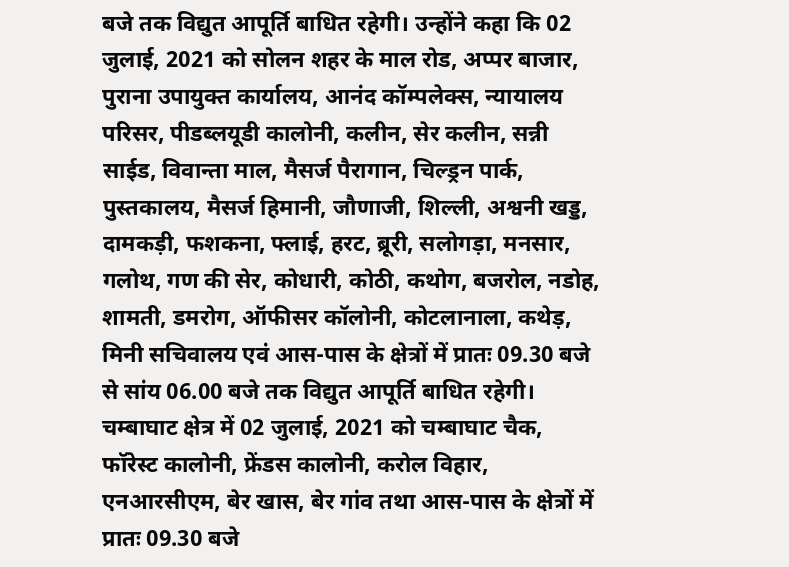बजे तक विद्युत आपूर्ति बाधित रहेगी। उन्होंने कहा कि 02 जुलाई, 2021 को सोलन शहर के माल रोड, अप्पर बाजार, पुराना उपायुक्त कार्यालय, आनंद कॉम्पलेक्स, न्यायालय परिसर, पीडब्लयूडी कालोनी, कलीन, सेर कलीन, सन्नी साईड, विवान्ता माल, मैसर्ज पैरागान, चिल्ड्रन पार्क, पुस्तकालय, मैसर्ज हिमानी, जौणाजी, शिल्ली, अश्वनी खड्ड, दामकड़ी, फशकना, फ्लाई, हरट, ब्रूरी, सलोगड़ा, मनसार, गलोथ, गण की सेर, कोधारी, कोठी, कथोग, बजरोल, नडोह, शामती, डमरोग, ऑफीसर कॉलोनी, कोटलानाला, कथेड़, मिनी सचिवालय एवं आस-पास के क्षेत्रों में प्रातः 09.30 बजे से सांय 06.00 बजे तक विद्युत आपूर्ति बाधित रहेगी। चम्बाघाट क्षेत्र में 02 जुलाई, 2021 को चम्बाघाट चैक, फॉरेस्ट कालोनी, फ्रेंडस कालोनी, करोल विहार, एनआरसीएम, बेर खास, बेर गांव तथा आस-पास के क्षेत्रों में प्रातः 09.30 बजे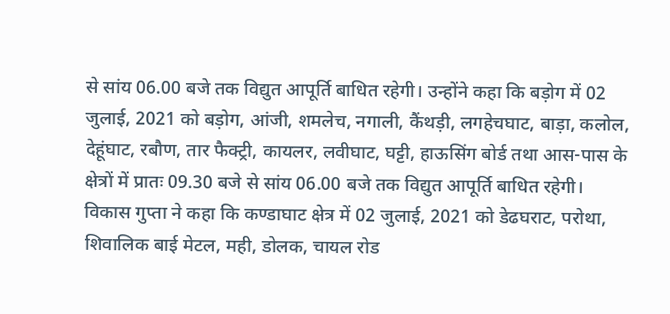से सांय 06.00 बजे तक विद्युत आपूर्ति बाधित रहेगी। उन्होंने कहा कि बड़ोग में 02 जुलाई, 2021 को बड़ोग, आंजी, शमलेच, नगाली, कैंथड़ी, लगहेचघाट, बाड़ा, कलोल, देहूंघाट, रबौण, तार फैक्ट्री, कायलर, लवीघाट, घट्टी, हाऊसिंग बोर्ड तथा आस-पास के क्षेत्रों में प्रातः 09.30 बजे से सांय 06.00 बजे तक विद्युत आपूर्ति बाधित रहेगी। विकास गुप्ता ने कहा कि कण्डाघाट क्षेत्र में 02 जुलाई, 2021 को डेढघराट, परोथा, शिवालिक बाई मेटल, मही, डोलक, चायल रोड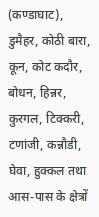(कण्डाघाट), डुमैहर, कोठी बारा, कून, कोट कदौर, बोधन, हिन्नर, कुरगल, टिक्करी, टणांजी, कन्नौडी, घेवा, हुक्कल तथा आस-पास के क्षेत्रों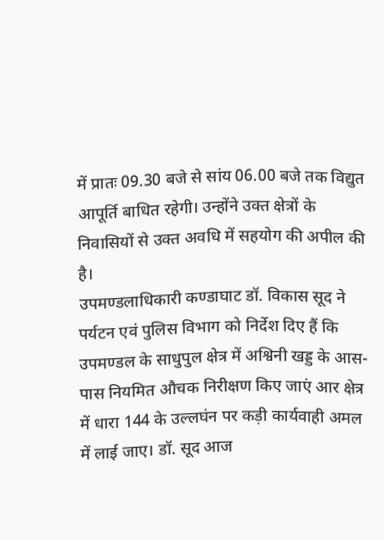में प्रातः 09.30 बजे से सांय 06.00 बजे तक विद्युत आपूर्ति बाधित रहेगी। उन्होंने उक्त क्षेत्रों के निवासियों से उक्त अवधि में सहयोग की अपील की है।
उपमण्डलाधिकारी कण्डाघाट डॉ. विकास सूद ने पर्यटन एवं पुलिस विभाग को निर्देश दिए हैं कि उपमण्डल के साधुपुल क्षेत्र में अश्विनी खड्ड के आस-पास नियमित औचक निरीक्षण किए जाएं आर क्षेत्र में धारा 144 के उल्लघंन पर कड़ी कार्यवाही अमल में लाई जाए। डॉ. सूद आज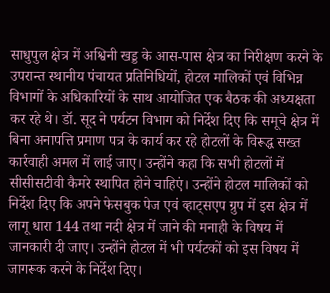साधुपुल क्षेत्र में अश्विनी खड्ड के आस-पास क्षेत्र का निरीक्षण करने के उपरान्त स्थानीय पंचायत प्रतिनिधियों, होटल मालिकों एवं विभिन्न विभागों के अधिकारियों के साथ आयोजित एक बैठक की अध्यक्षता कर रहे थे। डॉ. सूद ने पर्यटन विभाग को निर्देश दिए कि समूचे क्षेत्र में बिना अनापत्ति प्रमाण पत्र के कार्य कर रहे होटलों के विरूद्ध सख्त कार्रवाही अमल में लाई जाए। उन्होंने कहा कि सभी होटलों में सीसीसटीवी कैमरे स्थापित होने चाहिएं। उन्होंने होटल मालिकों को निर्देश दिए कि अपने फेसबुक पेज एवं व्हाट्सएप ग्रुप में इस क्षेत्र में लागू धारा 144 तथा नदी क्षेत्र में जाने की मनाही के विषय में जानकारी दी जाए। उन्होंने होटल में भी पर्यटकों को इस विषय में जागरूक करने के निर्देश दिए।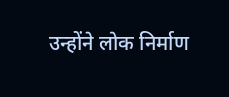उन्होंने लोक निर्माण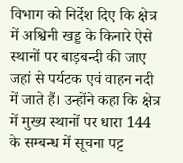विभाग को निर्देश दिए कि क्षेत्र में अश्विनी खड्ड के किनारे ऐसे स्थानों पर बाड़बन्दी की जाए जहां से पर्यटक एवं वाहन नदी में जाते हैं। उन्होंने कहा कि क्षेत्र में मुख्य स्थानों पर धारा 144 के सम्बन्ध में सूचना पट्ट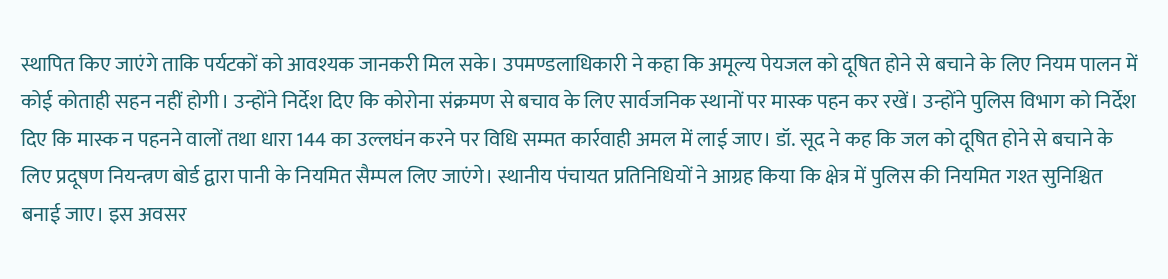स्थापित किए जाएंगे ताकि पर्यटकों को आवश्यक जानकरी मिल सके। उपमण्डलाधिकारी ने कहा कि अमूल्य पेयजल को दूषित होने से बचाने के लिए नियम पालन में कोई कोताही सहन नहीं होगी। उन्होंने निर्देश दिए कि कोरोना संक्रमण से बचाव के लिए सार्वजनिक स्थानों पर मास्क पहन कर रखें। उन्होंने पुलिस विभाग को निर्देश दिए कि मास्क न पहनने वालों तथा धारा 144 का उल्लघंन करने पर विधि सम्मत कार्रवाही अमल में लाई जाए। डॉ. सूद ने कह कि जल को दूषित होने से बचाने के लिए प्रदूषण नियन्त्रण बोर्ड द्वारा पानी के नियमित सैम्पल लिए जाएंगे। स्थानीय पंचायत प्रतिनिधियों ने आग्रह किया कि क्षेत्र में पुलिस की नियमित गश्त सुनिश्चित बनाई जाए। इस अवसर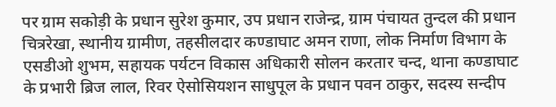पर ग्राम सकोड़ी के प्रधान सुरेश कुमार, उप प्रधान राजेन्द्र, ग्राम पंचायत तुन्दल की प्रधान चित्ररेखा, स्थानीय ग्रामीण, तहसीलदार कण्डाघाट अमन राणा, लोक निर्माण विभाग के एसडीओ शुभम, सहायक पर्यटन विकास अधिकारी सोलन करतार चन्द, थाना कण्डाघाट के प्रभारी ब्रिज लाल, रिवर ऐसोसियशन साधुपूल के प्रधान पवन ठाकुर, सदस्य सन्दीप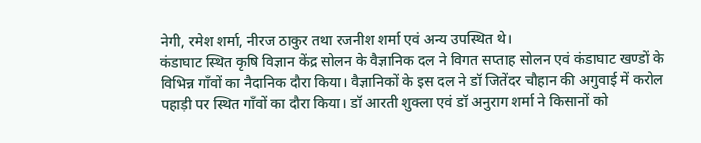नेगी, रमेश शर्मा, नीरज ठाकुर तथा रजनीश शर्मा एवं अन्य उपस्थित थे।
कंडाघाट स्थित कृषि विज्ञान केंद्र सोलन के वैज्ञानिक दल ने विगत सप्ताह सोलन एवं कंडाघाट खण्डों के विभिन्न गाँवों का नैदानिक दौरा किया। वैज्ञानिकों के इस दल ने डॉ जितेंदर चौहान की अगुवाई में करोल पहाड़ी पर स्थित गाँवों का दौरा किया। डॉ आरती शुक्ला एवं डॉ अनुराग शर्मा ने किसानों को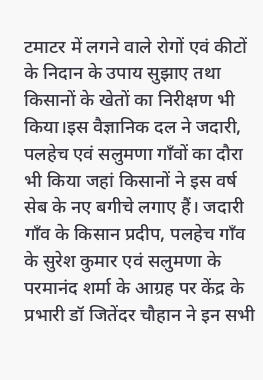टमाटर में लगने वाले रोगों एवं कीटों के निदान के उपाय सुझाए तथा किसानों के खेतों का निरीक्षण भी किया।इस वैज्ञानिक दल ने जदारी, पलहेच एवं सलुमणा गाँवों का दौरा भी किया जहां किसानों ने इस वर्ष सेब के नए बगीचे लगाए हैं। जदारी गाँव के किसान प्रदीप, पलहेच गाँव के सुरेश कुमार एवं सलुमणा के परमानंद शर्मा के आग्रह पर केंद्र के प्रभारी डॉ जितेंदर चौहान ने इन सभी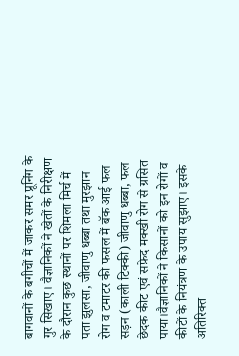बागवानों के बगीचों में जाकर समर प्रूनिंग के गुर सिखाए। वैज्ञानिकों ने खेतों के निरीक्षण के दौरान कुछ स्थानों पर शिमला मिर्च में पता झुलसा, जीवाणु धब्बा तथा मुरझान रोग व टमाटर की फसल में बॅक आई फल सड़न (काली टिक्की) जीवाणु धब्बा, फल छेदक कीट एवं सफ़ेद मक्खी रोग से ग्रसित पाया।वैज्ञानिकों ने किसानों को इन रोगों व कीटों के नियंत्रण के उपाय सुझाए। इसके अतिरिक्त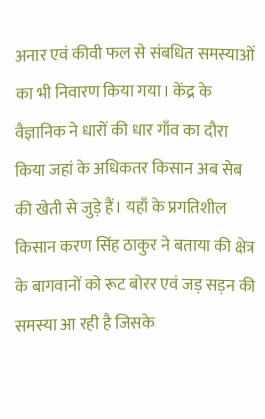अनार एवं कीवी फल से संबधित समस्याओं का भी निवारण किया गया। केंद्र के वैज्ञानिक ने धारों की धार गाँव का दौरा किया जहां के अधिकतर किसान अब सेब की खेती से जुड़े हैं। यहाँ के प्रगतिशील किसान करण सिंह ठाकुर ने बताया की क्षेत्र के बागवानों को रूट बोरर एवं जड़ सड़न की समस्या आ रही है जिसके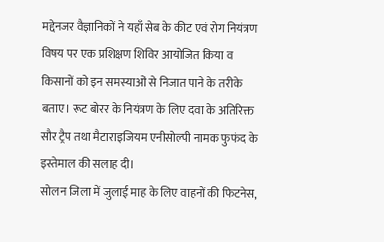मद्देनजर वैज्ञानिकों ने यहाँ सेब के कीट एवं रोग नियंत्रण विषय पर एक प्रशिक्षण शिविर आयोजित किया व किसानों को इन समस्याओं से निजात पाने के तरीके बताए। रूट बोरर के नियंत्रण के लिए दवा के अतिरिक्त सौर ट्रैप तथा मैटाराइजियम एनीसोल्पी नामक फुफंद के इस्तेमाल की सलाह दी।
सोलन जिला में जुलाई माह के लिए वाहनों की फिटनेस,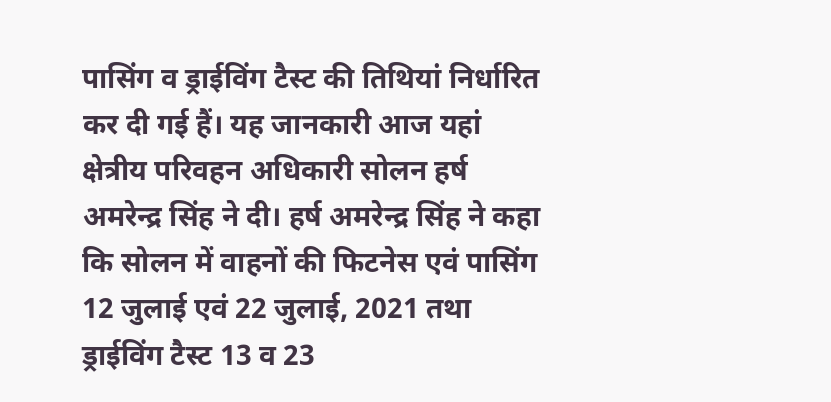पासिंग व ड्राईविंग टैस्ट की तिथियां निर्धारित कर दी गई हैं। यह जानकारी आज यहां क्षेत्रीय परिवहन अधिकारी सोलन हर्ष अमरेन्द्र सिंह ने दी। हर्ष अमरेन्द्र सिंह ने कहा कि सोलन में वाहनों की फिटनेस एवं पासिंग 12 जुलाई एवं 22 जुलाई, 2021 तथा ड्राईविंग टैस्ट 13 व 23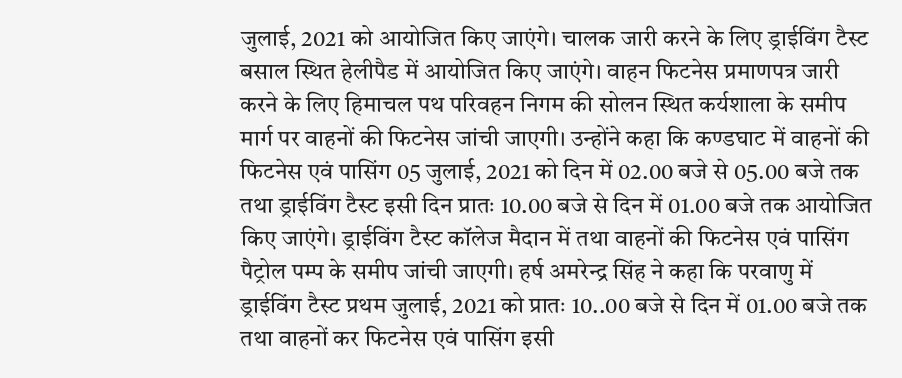जुलाई, 2021 को आयोजित किए जाएंगे। चालक जारी करने के लिए ड्राईविंग टैस्ट बसाल स्थित हेलीपैड में आयोजित किए जाएंगे। वाहन फिटनेस प्रमाणपत्र जारी करने के लिए हिमाचल पथ परिवहन निगम की सोलन स्थित कर्यशाला के समीप मार्ग पर वाहनों की फिटनेस जांची जाएगी। उन्होंने कहा कि कण्डघाट में वाहनों की फिटनेस एवं पासिंग 05 जुलाई, 2021 को दिन में 02.00 बजे से 05.00 बजे तक तथा ड्राईविंग टैस्ट इसी दिन प्रातः 10.00 बजे से दिन में 01.00 बजे तक आयोजित किए जाएंगे। ड्राईविंग टैस्ट कॉलेज मैदान में तथा वाहनों की फिटनेस एवं पासिंग पैट्रोल पम्प के समीप जांची जाएगी। हर्ष अमरेन्द्र सिंह ने कहा कि परवाणु में ड्राईविंग टैस्ट प्रथम जुलाई, 2021 को प्रातः 10..00 बजे से दिन में 01.00 बजे तक तथा वाहनों कर फिटनेस एवं पासिंग इसी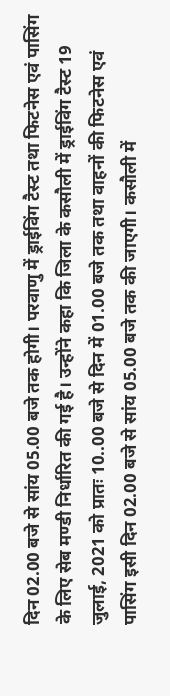दिन 02.00 बजे से सांय 05.00 बजे तक होगी। परवाणु में ड्राईविंग टैस्ट तथा फिटनेस एवं पासिंग के लिए सेब मण्डी निर्धारित की गई है। उन्होंने कहा कि जिला के कसौली में ड्राईविंग टैस्ट 19 जुलाई, 2021 को प्रातः 10..00 बजे से दिन में 01.00 बजे तक तथा वाहनों की फिटनेस एवं पासिंग इसी दिन 02.00 बजे से सांय 05.00 बजे तक की जाएगी। कसौली में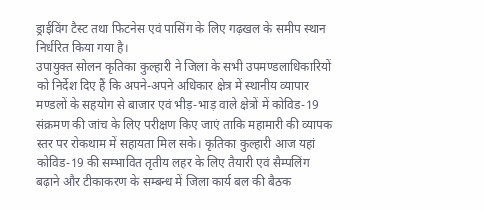ड्राईविंग टैस्ट तथा फिटनेस एवं पासिंग के लिए गढ़खल के समीप स्थान निर्धरित किया गया है।
उपायुक्त सोलन कृतिका कुल्हारी ने जिला के सभी उपमण्डलाधिकारियों को निर्देश दिए हैं कि अपने-अपने अधिकार क्षेत्र में स्थानीय व्यापार मण्डलों के सहयोग से बाजार एवं भीड़-भाड़ वाले क्षेत्रों में कोविड-19 संक्रमण की जांच के लिए परीक्षण किए जाएं ताकि महामारी की व्यापक स्तर पर रोकथाम में सहायता मिल सके। कृतिका कुल्हारी आज यहां कोविड-19 की सम्भावित तृतीय लहर के लिए तैयारी एवं सैम्पलिंग बढ़ाने और टीकाकरण के सम्बन्ध में जिला कार्य बल की बैठक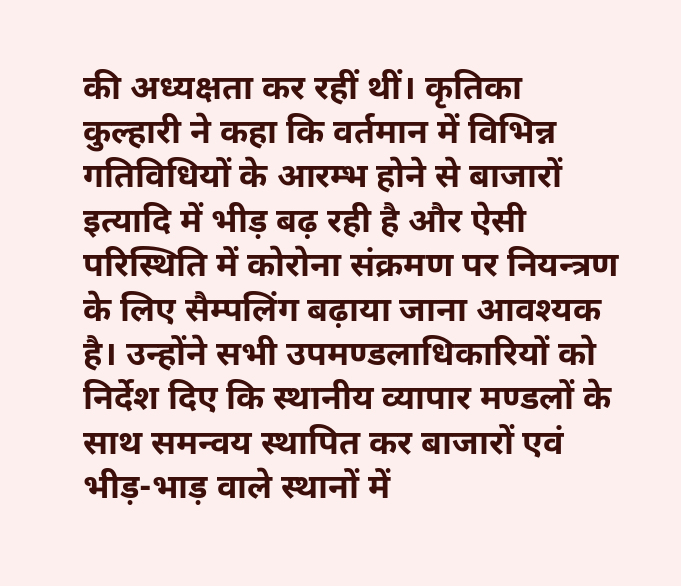की अध्यक्षता कर रहीं थीं। कृतिका कुल्हारी ने कहा कि वर्तमान में विभिन्न गतिविधियों के आरम्भ होने से बाजारों इत्यादि में भीड़ बढ़ रही है और ऐसी परिस्थिति में कोरोना संक्रमण पर नियन्त्रण के लिए सैम्पलिंग बढ़ाया जाना आवश्यक है। उन्होंने सभी उपमण्डलाधिकारियों को निर्देश दिए कि स्थानीय व्यापार मण्डलों के साथ समन्वय स्थापित कर बाजारों एवं भीड़-भाड़ वाले स्थानों में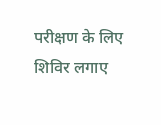परीक्षण के लिए शिविर लगाए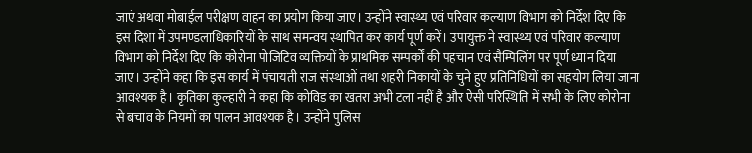जाएं अथवा मोबाईल परीक्षण वाहन का प्रयोग किया जाए। उन्होंने स्वास्थ्य एवं परिवार कल्याण विभाग को निर्देश दिए कि इस दिशा में उपमण्डलाधिकारियों के साथ समन्वय स्थापित कर कार्य पूर्ण करें। उपायुक्त ने स्वास्थ्य एवं परिवार कल्याण विभाग को निर्देश दिए कि कोरोना पोजिटिव व्यक्तियों के प्राथमिक सम्पर्कों की पहचान एवं सैम्पिलिंग पर पूर्ण ध्यान दिया जाए। उन्होंने कहा कि इस कार्य में पंचायती राज संस्थाओं तथा शहरी निकायों के चुने हुए प्रतिनिधियों का सहयोग लिया जाना आवश्यक है। कृतिका कुल्हारी ने कहा कि कोविड का खतरा अभी टला नहीं है और ऐसी परिस्थिति में सभी के लिए कोरोना से बचाव के नियमों का पालन आवश्यक है। उन्होंने पुलिस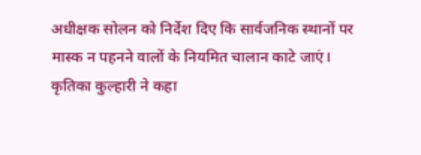अधीक्षक सोलन को निर्देश दिए कि सार्वजनिक स्थानों पर मास्क न पहनने वालों के नियमित चालान काटे जाएं। कृतिका कुल्हारी ने कहा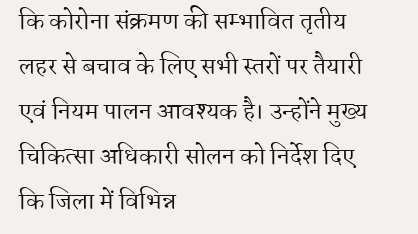कि कोरोना संक्रमण की सम्भावित तृतीय लहर से बचाव के लिए सभी स्तरों पर तैयारी एवं नियम पालन आवश्यक है। उन्होंने मुख्य चिकित्सा अधिकारी सोलन को निर्देश दिए कि जिला में विभिन्न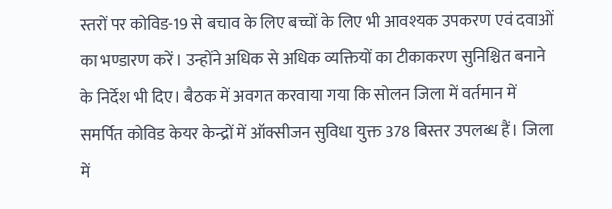स्तरों पर कोविड-19 से बचाव के लिए बच्चों के लिए भी आवश्यक उपकरण एवं दवाओं का भण्डारण करें। उन्होंने अधिक से अधिक व्यक्तियों का टीकाकरण सुनिश्चित बनाने के निर्देश भी दिए। बैठक में अवगत करवाया गया कि सोलन जिला में वर्तमान में समर्पित कोविड केयर केन्द्रों में ऑक्सीजन सुविधा युक्त 378 बिस्तर उपलब्ध हैं। जिला में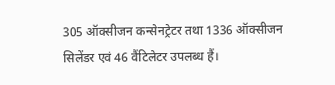305 ऑक्सीजन कन्सेनट्रेटर तथा 1336 ऑक्सीजन सिलेंडर एवं 46 वैंटिलेटर उपलब्ध हैं।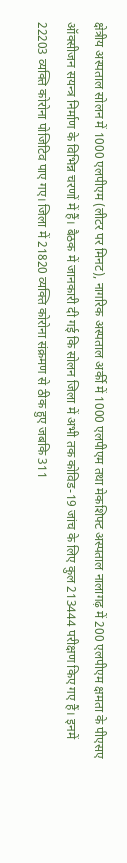क्षेत्रीय अस्पताल सोलन में 1000 एलपीएम (लीटर पर मिनट), नागरिक अस्पताल अर्की में 1000 एलपीएम तथा मेकशिफ्ट अस्पताल नालागढ़ में 200 एलपीएम क्षमता के पीएसए ऑक्सीजन सयन्त्र निर्माण के विभिन्न चरणों में हैं। बैठक में जानकारी दी गई कि सोलन जिला में अभी तक कोविड-19 जांच के लिए कुल 213444 परीक्षण किए गए हैं। इनमें 22203 व्यक्ति कोरोना पोजिटिव पाए गए। जिला में 21820 व्यक्ति कोरोना संक्रमण से ठीक हुए जबकि 311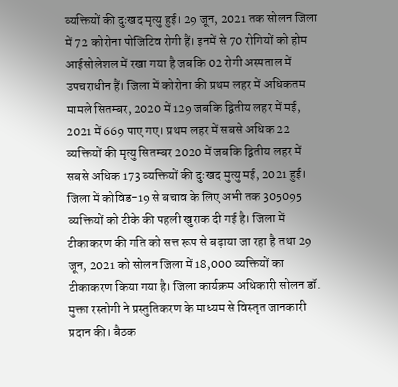व्यक्तियों की दुःखद मृत्यु हुई। 29 जून, 2021 तक सोलन जिला में 72 कोरोना पोजिटिव रोगी हैं। इनमें से 70 रोगियों को होम आईसोलेशल में रखा गया है जबकि 02 रोगी अस्पताल में उपचराधीन हैं। जिला में कोरोना की प्रथम लहर में अधिकतम मामले सितम्बर, 2020 में 129 जबकि द्वितीय लहर में मई, 2021 में 669 पाए गए। प्रथम लहर में सबसे अधिक 22 व्यक्तियों की मृत्यु सितम्बर 2020 में जबकि द्वितीय लहर में सबसे अधिक 173 व्यक्तियों की दुःखद मुत्यु मई, 2021 हुई। जिला में कोविड-19 से बचाव के लिए अभी तक 305095 व्यक्तियों को टीके की पहली खुराक दी गई है। जिला में टीकाकरण की गति को सत्त रूप से बढ़ाया जा रहा है तथा 29 जून, 2021 को सोलन जिला में 18,000 व्यक्तियों का टीकाकरण किया गया है। जिला कार्यक्रम अधिकारी सोलन डॉ. मुक्ता रस्तोगी ने प्रस्तुतिकरण के माध्यम से विस्तृत जानकारी प्रदान की। बैठक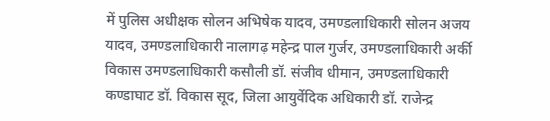में पुलिस अधीक्षक सोलन अभिषेक यादव, उमण्डलाधिकारी सोलन अजय यादव, उमण्डलाधिकारी नालागढ़ महेन्द्र पाल गुर्जर, उमण्डलाधिकारी अर्की विकास उमण्डलाधिकारी कसौली डॉ. संजीव धीमान, उमण्डलाधिकारी कण्डाघाट डॉ. विकास सूद, जिला आयुर्वेदिक अधिकारी डॉ. राजेन्द्र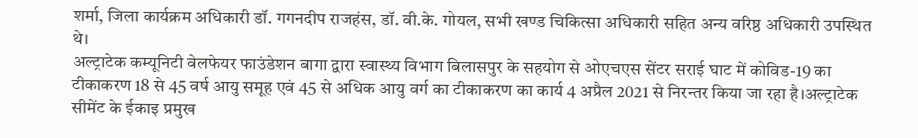शर्मा, जिला कार्यक्रम अधिकारी डॉ. गगनदीप राजहंस, डॉ. वी.के. गोयल, सभी खण्ड चिकित्सा अधिकारी सहित अन्य वरिष्ठ अधिकारी उपस्थित थे।
अल्ट्राटेक कम्यूनिटी वेलफेयर फाउंडेशन बागा द्वारा स्वास्थ्य विभाग बिलासपुर के सहयोग से ओएचएस सेंटर सराई घाट में कोविड-19 का टीकाकरण 18 से 45 वर्ष आयु समूह एवं 45 से अधिक आयु वर्ग का टीकाकरण का कार्य 4 अप्रैल 2021 से निरन्तर किया जा रहा है।अल्ट्राटेक सीमेंट के ईकाइ प्रमुख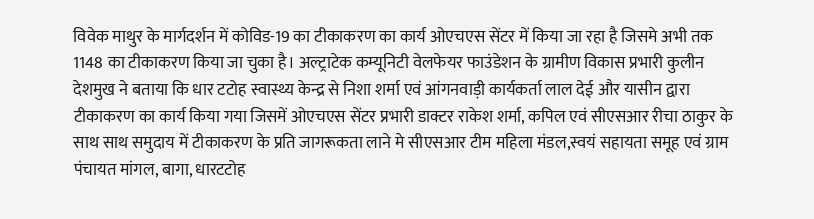विवेक माथुर के मार्गदर्शन में कोविड-19 का टीकाकरण का कार्य ओएचएस सेंटर में किया जा रहा है जिसमे अभी तक 1148 का टीकाकरण किया जा चुका है। अल्ट्राटेक कम्यूनिटी वेलफेयर फाउंडेशन के ग्रामीण विकास प्रभारी कुलीन देशमुख ने बताया कि धार टटोह स्वास्थ्य केन्द्र से निशा शर्मा एवं आंगनवाड़ी कार्यकर्ता लाल देई और यासीन द्वारा टीकाकरण का कार्य किया गया जिसमें ओएचएस सेंटर प्रभारी डाक्टर राकेश शर्मा, कपिल एवं सीएसआर रीचा ठाकुर के साथ साथ समुदाय में टीकाकरण के प्रति जागरूकता लाने मे सीएसआर टीम महिला मंडल,स्वयं सहायता समूह एवं ग्राम पंचायत मांगल, बागा, धारटटोह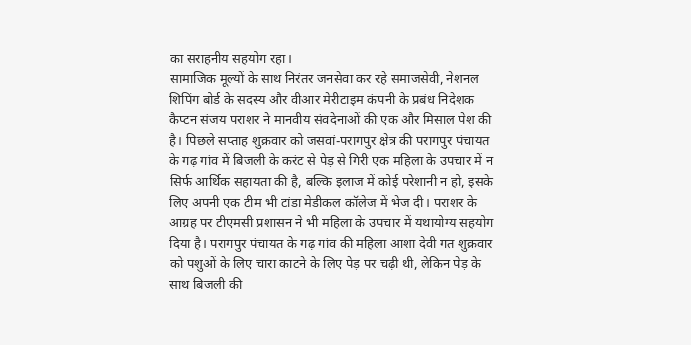का सराहनीय सहयोग रहा।
सामाजिक मूल्यों के साथ निरंतर जनसेवा कर रहे समाजसेवी, नेशनल शिपिंग बोर्ड के सदस्य और वीआर मेरीटाइम कंपनी के प्रबंध निदेशक कैप्टन संजय पराशर ने मानवीय संवदेनाओं की एक और मिसाल पेश की है। पिछले सप्ताह शुक्रवार को जसवां-परागपुर क्षेत्र की परागपुर पंचायत के गढ़ गांव में बिजली के करंट से पेड़ से गिरी एक महिला के उपचार में न सिर्फ आर्थिक सहायता की है, बल्कि इलाज में कोई परेशानी न हो, इसके लिए अपनी एक टीम भी टांडा मेडीकल कॉलेज में भेज दी। पराशर के आग्रह पर टीएमसी प्रशासन ने भी महिला के उपचार में यथायोग्य सहयोग दिया है। परागपुर पंचायत के गढ़ गांव की महिला आशा देवी गत शुक्रवार को पशुओं के लिए चारा काटने के लिए पेड़ पर चढ़ी थी, लेकिन पेड़ के साथ बिजली की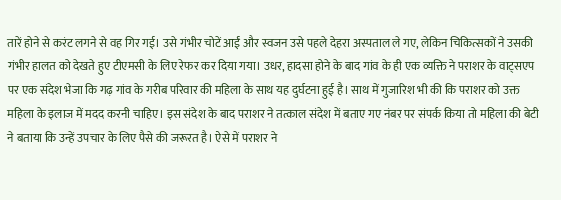तारें होने से करंट लगने से वह गिर गई। उसे गंभीर चोटें आईं और स्वजन उसे पहले देहरा अस्पताल ले गए, लेकिन चिकित्सकों ने उसकी गंभीर हालत को देखते हुए टीएमसी के लिए रेफर कर दिया गया। उधर, हादसा होने के बाद गांव के ही एक व्यक्ति ने पराशर के वाट्सएप पर एक संदेश भेजा कि गढ़ गांव के गरीब परिवार की महिला के साथ यह दुर्घटना हुई है। साथ में गुजारिश भी की कि पराशर को उक्त महिला के इलाज में मदद करनी चाहिए। इस संदेश के बाद पराशर ने तत्काल संदेश में बताए गए नंबर पर संपर्क किया तो महिला की बेटी ने बताया कि उन्हें उपचार के लिए पैसे की जरूरत है। ऐसे में पराशर ने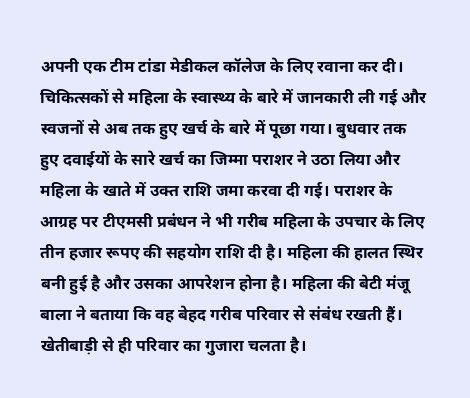अपनी एक टीम टांडा मेडीकल कॉलेज के लिए रवाना कर दी। चिकित्सकों से महिला के स्वास्थ्य के बारे में जानकारी ली गई और स्वजनों से अब तक हुए खर्च के बारे में पूछा गया। बुधवार तक हुए दवाईयों के सारे खर्च का जिम्मा पराशर ने उठा लिया और महिला के खाते में उक्त राशि जमा करवा दी गई। पराशर के आग्रह पर टीएमसी प्रबंधन ने भी गरीब महिला के उपचार के लिए तीन हजार रूपए की सहयोग राशि दी है। महिला की हालत स्थिर बनी हुई है और उसका आपरेशन होना है। महिला की बेटी मंजू बाला ने बताया कि वह बेहद गरीब परिवार से संबंध रखती हैं। खेतीबाड़ी से ही परिवार का गुजारा चलता है।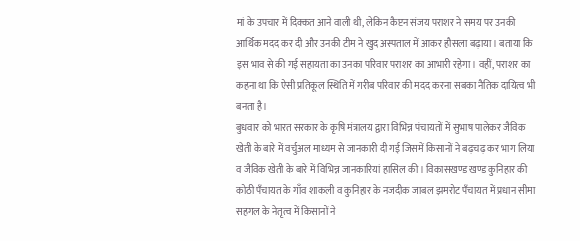मां के उपचार में दिक्कत आने वाली थी, लेकिन कैप्टन संजय पराशर ने समय पर उनकी आर्थिक मदद कर दी और उनकी टीम ने खुद अस्पताल में आकर हौसला बढ़ाया। बताया कि इस भाव से की गई सहायता का उनका परिवार पराशर का आभारी रहेगा। वहीं, पराशर का कहना था कि ऐसी प्रतिकूल स्थिति में गरीब परिवार की मदद करना सबका नैतिक दायित्व भी बनता है।
बुधवार को भारत सरकार के कृषि मंत्रालय द्वारा विभिन्न पंचायतों में सुभाष पालेकर जैविक खेती के बारे में वर्चुअल माध्यम से जानकारी दी गई जिसमें किसानों ने बढ़चढ़ कर भाग लिया व जैविक खेती के बारे में विभिन्न जानकारियां हासिल की। विकासखण्ड खण्ड कुनिहार की कोठी पँचायत के गाँव शाकली व कुनिहार के नजदीक जाबल झमरोट पँचायत में प्रधान सीमा सहगल के नेतृत्व में किसानों ने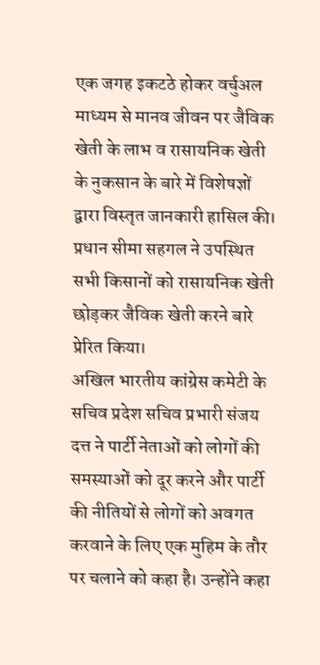एक जगह इकटठे होकर वर्चुअल माध्यम से मानव जीवन पर जैविक खेती के लाभ व रासायनिक खेती के नुकसान के बारे में विशेषज्ञों द्वारा विस्तृत जानकारी हासिल की। प्रधान सीमा सहगल ने उपस्थित सभी किसानों को रासायनिक खेती छोड़कर जैविक खेती करने बारे प्रेरित किया।
अखिल भारतीय कांग्रेस कमेटी के सचिव प्रदेश सचिव प्रभारी संजय दत्त ने पार्टी नेताओं को लोगों की समस्याओं को दूर करने और पार्टी की नीतियों से लोगों को अवगत करवाने के लिए एक मुहिम के तौर पर चलाने को कहा है। उन्होंने कहा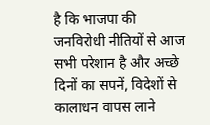है कि भाजपा की जनविरोधी नीतियों से आज सभी परेशान है और अच्छे दिनों का सपनें, विदेशों से कालाधन वापस लाने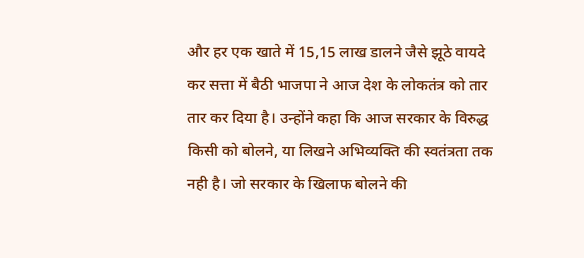और हर एक खाते में 15,15 लाख डालने जैसे झूठे वायदे कर सत्ता में बैठी भाजपा ने आज देश के लोकतंत्र को तार तार कर दिया है। उन्होंने कहा कि आज सरकार के विरुद्ध किसी को बोलने, या लिखने अभिव्यक्ति की स्वतंत्रता तक नही है। जो सरकार के खिलाफ बोलने की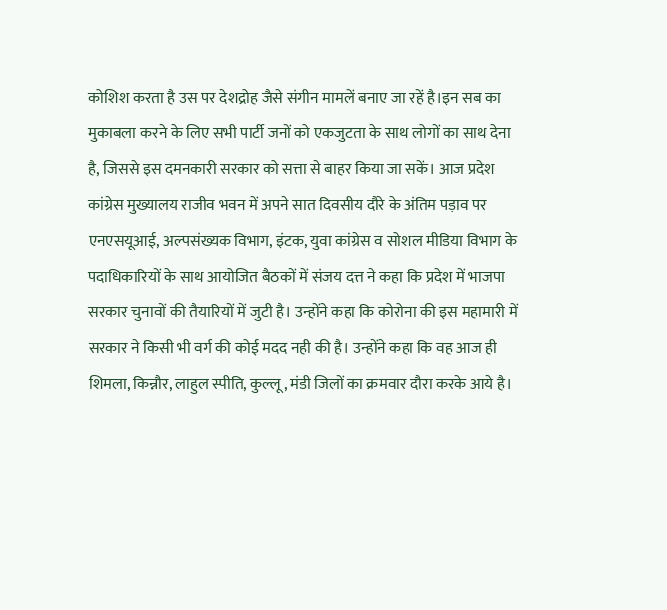कोशिश करता है उस पर देशद्रोह जैसे संगीन मामलें बनाए जा रहें है।इन सब का मुकाबला करने के लिए सभी पार्टी जनों को एकजुटता के साथ लोगों का साथ देना है, जिससे इस दमनकारी सरकार को सत्ता से बाहर किया जा सकें। आज प्रदेश कांग्रेस मुख्यालय राजीव भवन में अपने सात दिवसीय दौरे के अंतिम पड़ाव पर एनएसयूआई, अल्पसंख्यक विभाग, इंटक, युवा कांग्रेस व सोशल मीडिया विभाग के पदाधिकारियों के साथ आयोजित बैठकों में संजय दत्त ने कहा कि प्रदेश में भाजपा सरकार चुनावों की तैयारियों में जुटी है। उन्होंने कहा कि कोरोना की इस महामारी में सरकार ने किसी भी वर्ग की कोई मदद नही की है। उन्होंने कहा कि वह आज ही शिमला, किन्नौर, लाहुल स्पीति, कुल्लू, मंडी जिलों का क्रमवार दौरा करके आये है।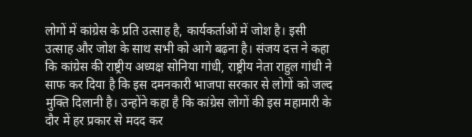लोगों में कांग्रेस के प्रति उत्साह है, कार्यकर्ताओं में जोश है। इसी उत्साह और जोश के साथ सभी को आगे बढ़ना है। संजय दत्त ने कहा कि कांग्रेस की राष्ट्रीय अध्यक्ष सोनिया गांधी, राष्ट्रीय नेता राहुल गांधी ने साफ कर दिया है कि इस दमनकारी भाजपा सरकार से लोगों को जल्द मुक्ति दिलानी है। उन्होंने कहा है कि कांग्रेस लोगों की इस महामारी के दौर में हर प्रकार से मदद कर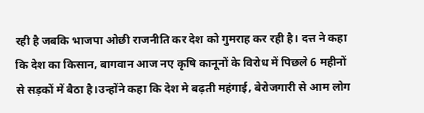रही है जबकि भाजपा ओछी राजनीति कर देश को गुमराह कर रही है। दत्त ने कहा कि देश का किसान, बागवान आज नए कृषि कानूनों के विरोध में पिछले 6 महीनों से सड़कों में बैठा है।उन्होंने कहा कि देश मे बढ़ती महंगाई, बेरोजगारी से आम लोग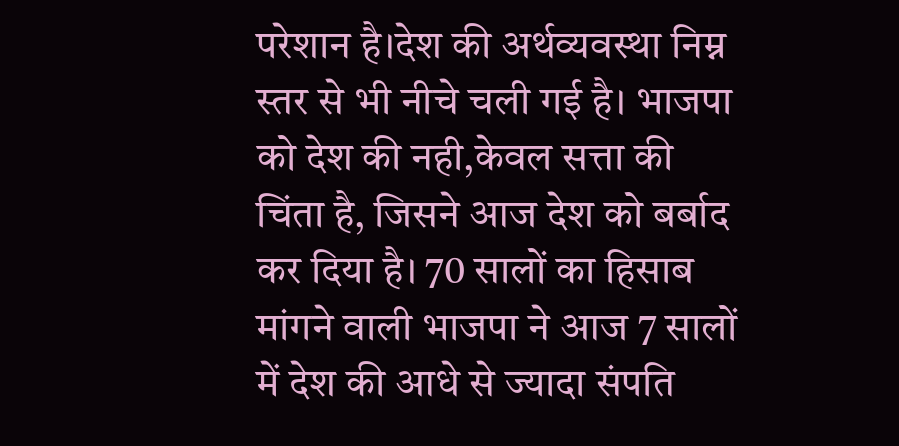परेशान है।देश की अर्थव्यवस्था निम्न स्तर से भी नीचे चली गई है। भाजपा को देश की नही,केवल सत्ता की चिंता है, जिसने आज देश को बर्बाद कर दिया है। 70 सालों का हिसाब मांगने वाली भाजपा ने आज 7 सालों में देश की आधे से ज्यादा संपति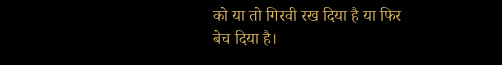को या तो गिरवी रख दिया है या फिर बेच दिया है।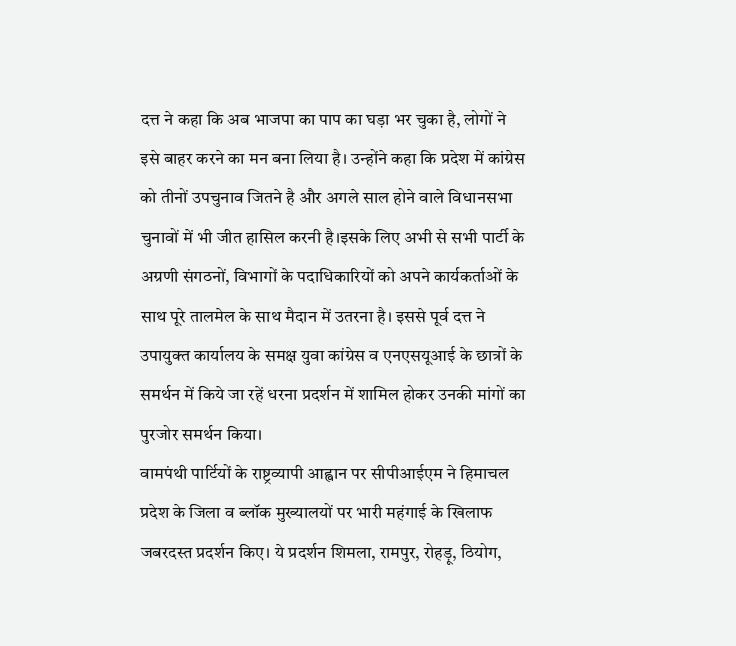दत्त ने कहा कि अब भाजपा का पाप का घड़ा भर चुका है, लोगों ने इसे बाहर करने का मन बना लिया है। उन्होंने कहा कि प्रदेश में कांग्रेस को तीनों उपचुनाव जितने है और अगले साल होने वाले विधानसभा चुनावों में भी जीत हासिल करनी है।इसके लिए अभी से सभी पार्टी के अग्रणी संगठनों, विभागों के पदाधिकारियों को अपने कार्यकर्ताओं के साथ पूरे तालमेल के साथ मैदान में उतरना है। इससे पूर्व दत्त ने उपायुक्त कार्यालय के समक्ष युवा कांग्रेस व एनएसयूआई के छात्रों के समर्थन में किये जा रहें धरना प्रदर्शन में शामिल होकर उनकी मांगों का पुरजोर समर्थन किया।
वामपंथी पार्टियों के राष्ट्रव्यापी आह्वान पर सीपीआईएम ने हिमाचल प्रदेश के जिला व ब्लॉक मुख्यालयों पर भारी महंगाई के खिलाफ जबरदस्त प्रदर्शन किए। ये प्रदर्शन शिमला, रामपुर, रोहड़ू, ठियोग,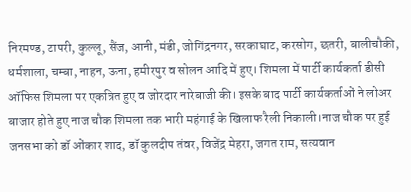निरमण्ड, टापरी, कुल्लू, सैंज, आनी, मंडी, जोगिंद्रनगर, सरकाघाट, करसोग, छतरी, बालीचौकी, धर्मशाला, चम्बा, नाहन, ऊना, हमीरपुर व सोलन आदि में हुए। शिमला में पार्टी कार्यकर्ता डीसी ऑफिस शिमला पर एकत्रित हुए व जोरदार नारेबाजी की। इसके बाद पार्टी कार्यकर्ताओं ने लोअर बाजार होते हुए नाज चौक शिमला तक भारी महंगाई के खिलाफ रैली निकाली।नाज चौक पर हुई जनसभा को डॉ ओंकार शाद, डॉ कुलदीप तंवर, विजेंद्र मेहरा, जगत राम, सत्यवान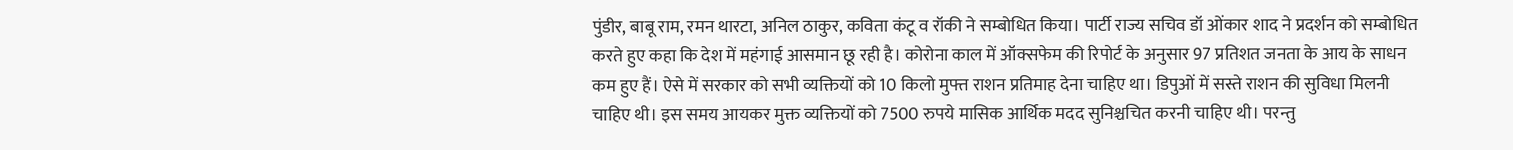पुंडीर, बाबू राम, रमन थारटा, अनिल ठाकुर, कविता कंटू व रॉकी ने सम्बोधित किया। पार्टी राज्य सचिव डॉ ओंकार शाद ने प्रदर्शन को सम्बोधित करते हुए कहा कि देश में महंगाई आसमान छू रही है। कोरोना काल में ऑक्सफेम की रिपोर्ट के अनुसार 97 प्रतिशत जनता के आय के साधन कम हुए हैं। ऐसे में सरकार को सभी व्यक्तियों को 10 किलो मुफ्त राशन प्रतिमाह देना चाहिए था। डिपुओं में सस्ते राशन की सुविधा मिलनी चाहिए थी। इस समय आयकर मुक्त व्यक्तियों को 7500 रुपये मासिक आर्थिक मदद सुनिश्चचित करनी चाहिए थी। परन्तु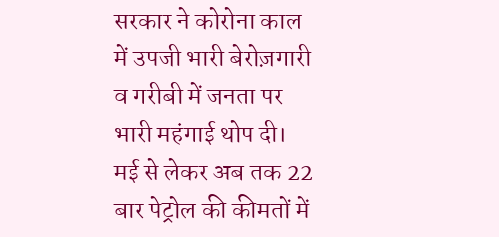सरकार ने कोरोना काल में उपजी भारी बेरोज़गारी व गरीबी में जनता पर भारी महंगाई थोप दी। मई से लेकर अब तक 22 बार पेट्रोल की कीमतों में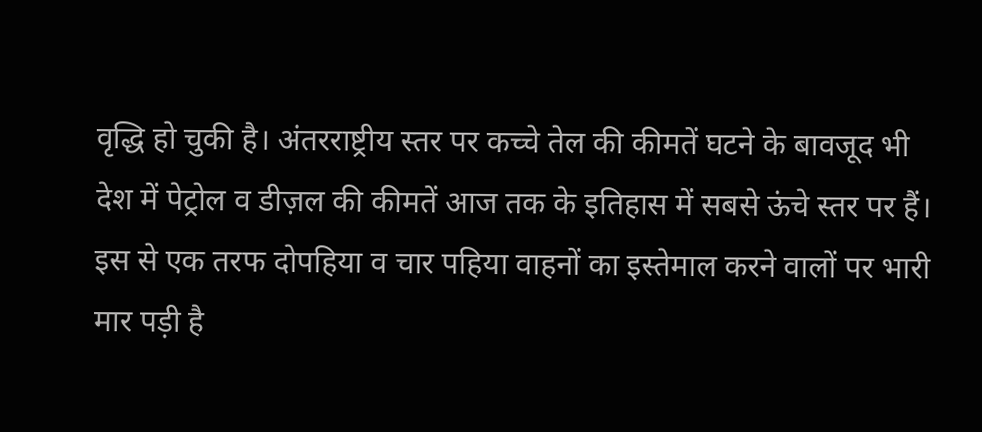वृद्धि हो चुकी है। अंतरराष्ट्रीय स्तर पर कच्चे तेल की कीमतें घटने के बावजूद भी देश में पेट्रोल व डीज़ल की कीमतें आज तक के इतिहास में सबसे ऊंचे स्तर पर हैं। इस से एक तरफ दोपहिया व चार पहिया वाहनों का इस्तेमाल करने वालों पर भारी मार पड़ी है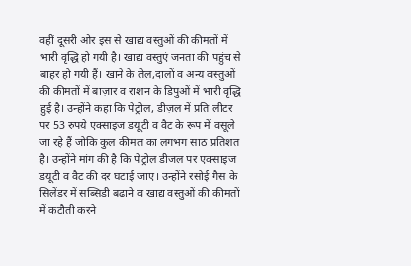वहीं दूसरी ओर इस से खाद्य वस्तुओं की कीमतों में भारी वृद्धि हो गयी है। खाद्य वस्तुएं जनता की पहुंच से बाहर हो गयी हैं। खाने के तेल,दालों व अन्य वस्तुओं की कीमतों में बाज़ार व राशन के डिपुओं में भारी वृद्धि हुई है। उन्होंने कहा कि पेट्रोल, डीज़ल में प्रति लीटर पर 53 रुपये एक्साइज डयूटी व वैट के रूप में वसूले जा रहे हैं जोकि कुल कीमत का लगभग साठ प्रतिशत है। उन्होंने मांग की है कि पेट्रोल डीजल पर एक्साइज डयूटी व वैट की दर घटाई जाए। उन्होंने रसोई गैस के सिलेंडर में सब्सिडी बढाने व खाद्य वस्तुओं की कीमतों में कटौती करने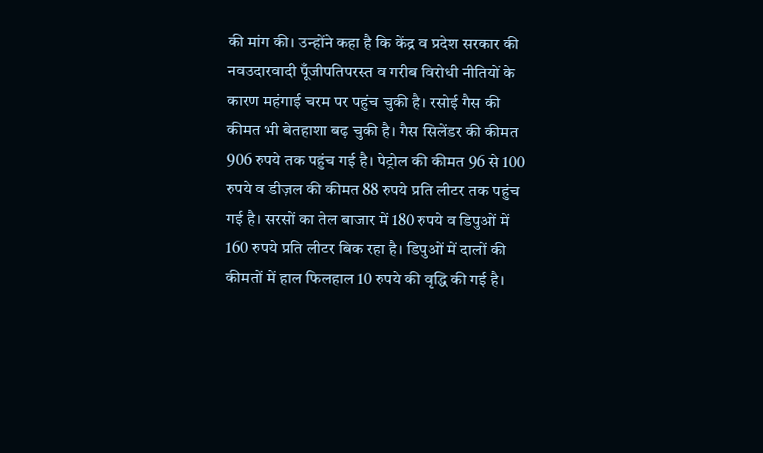की मांग की। उन्होंने कहा है कि केंद्र व प्रदेश सरकार की नवउदारवादी पूँजीपतिपरस्त व गरीब विरोधी नीतियों के कारण महंगाई चरम पर पहुंच चुकी है। रसोई गैस की कीमत भी बेतहाशा बढ़ चुकी है। गैस सिलेंडर की कीमत 906 रुपये तक पहुंच गई है। पेट्रोल की कीमत 96 से 100 रुपये व डीज़ल की कीमत 88 रुपये प्रति लीटर तक पहुंच गई है। सरसों का तेल बाजार में 180 रुपये व डिपुओं में 160 रुपये प्रति लीटर बिक रहा है। डिपुओं में दालों की कीमतों में हाल फिलहाल 10 रुपये की वृद्धि की गई है।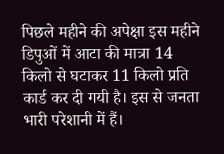पिछले महीने की अपेक्षा इस महीने डिपुओं में आटा की मात्रा 14 किलो से घटाकर 11 किलो प्रति कार्ड कर दी गयी है। इस से जनता भारी परेशानी में हैं।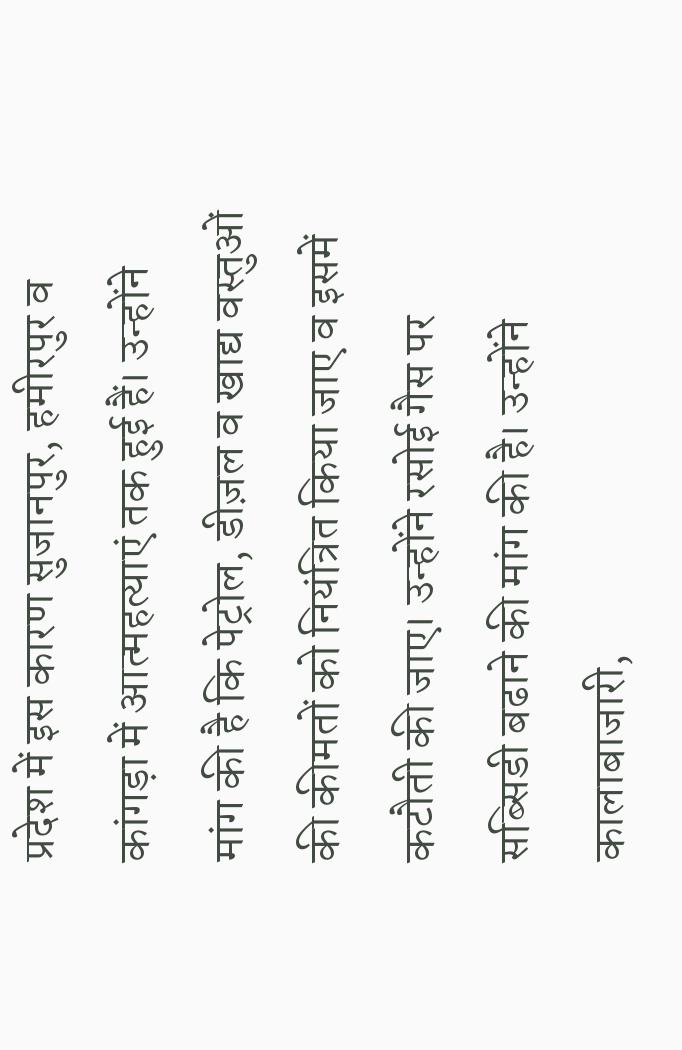प्रदेश में इस कारण सुजानपुर, हमीरपुर व कांगड़ा में आत्महत्याएं तक हुई हैं। उन्होंने मांग की है कि पेट्रोल, डीज़ल व खाद्य वस्तुओं की कीमतों को नियंत्रित किया जाए व इसमें कटौती की जाए। उन्होंने रसोई गैस पर सब्सिडी बढाने की मांग की है। उन्होंने कालाबाजारी,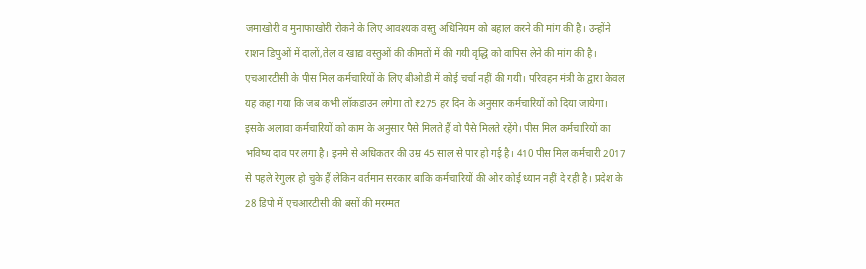जमाखोरी व मुनाफाखोरी रोकने के लिए आवश्यक वस्तु अधिनियम को बहाल करने की मांग की है। उन्होंने राशन डिपुओं में दालों,तेल व खाद्य वस्तुओं की कीमतों में की गयी वृद्धि को वापिस लेने की मांग की है।
एचआरटीसी के पीस मिल कर्मचारियों के लिए बीओडी में कोई चर्चा नहीं की गयी। परिवहन मंत्री के द्वारा केवल यह कहा गया कि जब कभी लॉकडाउन लगेगा तो ₹275 हर दिन के अनुसार कर्मचारियों को दिया जायेगा। इसके अलावा कर्मचारियों को काम के अनुसार पैसे मिलते हैं वो पैसे मिलते रहेंगे। पीस मिल कर्मचारियों का भविष्य दाव पर लगा है। इनमे से अधिकतर की उम्र 45 साल से पार हो गई है। 410 पीस मिल कर्मचारी 2017 से पहले रेगुलर हो चुके हैं लेकिन वर्तमान सरकार बाकि कर्मचारियों की ओर कोई ध्यान नहीं दे रही है। प्रदेश के 28 डिपो में एचआरटीसी की बसों की मरम्मत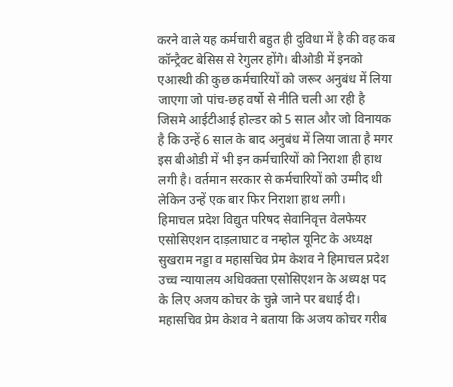करने वाले यह कर्मचारी बहुत ही दुविधा में है की वह कब कॉन्ट्रैक्ट बेसिस से रेगुलर होंगे। बीओडी में इनको एआस्थी की कुछ कर्मचारियों को जरूर अनुबंध में लिया जाएगा जो पांच-छह वर्षो से नीति चली आ रही है जिसमे आईटीआई होल्डर को 5 साल और जो विनायक है कि उन्हें 6 साल के बाद अनुबंध में लिया जाता है मगर इस बीओडी में भी इन कर्मचारियों को निराशा ही हाथ लगी है। वर्तमान सरकार से कर्मचारियों को उम्मीद थी लेकिन उन्हें एक बार फिर निराशा हाथ लगी।
हिमाचल प्रदेश विद्युत परिषद सेवानिवृत्त वेलफेयर एसोसिएशन दाड़लाघाट व नम्होल यूनिट के अध्यक्ष सुखराम नड्डा व महासचिव प्रेम केशव ने हिमाचल प्रदेश उच्च न्यायालय अधिवक्ता एसोसिएशन के अध्यक्ष पद के लिए अजय कोचर के चुन्ने जाने पर बधाई दी। महासचिव प्रेम केशव ने बताया कि अजय कोचर गरीब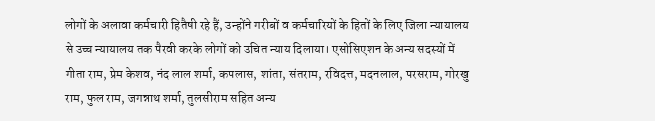लोगों के अलावा कर्मचारी हितैषी रहे हैं, उन्होंने गरीबों व कर्मचारियों के हितों के लिए जिला न्यायालय से उच्च न्यायालय तक पैरवी करके लोगों को उचित न्याय दिलाया। एसोसिएशन के अन्य सदस्यों में गीता राम, प्रेम केशव, नंद लाल शर्मा, कपलास, शांता, संतराम, रविदत्त, मदनलाल, परसराम, गोरखु राम, फुल राम, जगन्नाथ शर्मा, तुलसीराम सहित अन्य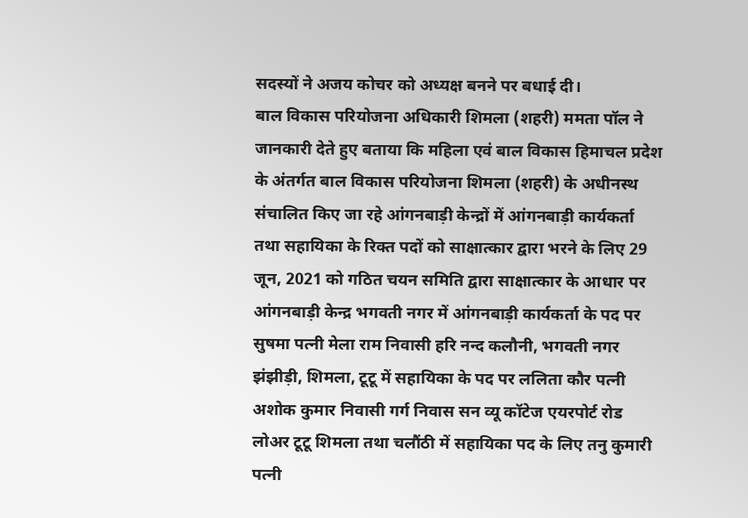सदस्यों ने अजय कोचर को अध्यक्ष बनने पर बधाई दी।
बाल विकास परियोजना अधिकारी शिमला (शहरी) ममता पॉल ने जानकारी देते हुए बताया कि महिला एवं बाल विकास हिमाचल प्रदेश के अंतर्गत बाल विकास परियोजना शिमला (शहरी) के अधीनस्थ संचालित किए जा रहे आंगनबाड़ी केन्द्रों में आंगनबाड़ी कार्यकर्ता तथा सहायिका के रिक्त पदों को साक्षात्कार द्वारा भरने के लिए 29 जून, 2021 को गठित चयन समिति द्वारा साक्षात्कार के आधार पर आंगनबाड़ी केन्द्र भगवती नगर में आंगनबाड़ी कार्यकर्ता के पद पर सुषमा पत्नी मेला राम निवासी हरि नन्द कलौनी, भगवती नगर झंझीड़ी, शिमला, टूटू में सहायिका के पद पर ललिता कौर पत्नी अशोक कुमार निवासी गर्ग निवास सन व्यू कॉटेज एयरपोर्ट रोड लोअर टूटू शिमला तथा चलौंठी में सहायिका पद के लिए तनु कुमारी पत्नी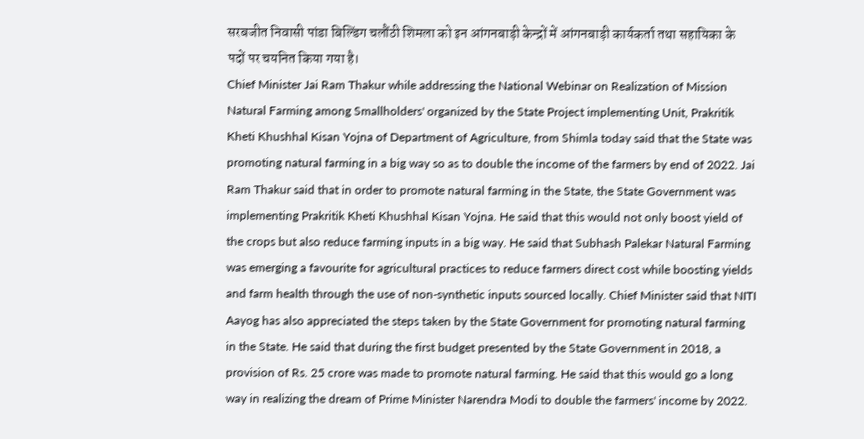सरबजीत निवासी पांडा बिल्डिंग चलौंठी शिमला को इन आंगनबाड़ी केन्द्रों में आंगनबाड़ी कार्यकर्ता तथा सहायिका के पदों पर चयनित किया गया है।
Chief Minister Jai Ram Thakur while addressing the National Webinar on Realization of Mission Natural Farming among Smallholders' organized by the State Project implementing Unit, Prakritik Kheti Khushhal Kisan Yojna of Department of Agriculture, from Shimla today said that the State was promoting natural farming in a big way so as to double the income of the farmers by end of 2022. Jai Ram Thakur said that in order to promote natural farming in the State, the State Government was implementing Prakritik Kheti Khushhal Kisan Yojna. He said that this would not only boost yield of the crops but also reduce farming inputs in a big way. He said that Subhash Palekar Natural Farming was emerging a favourite for agricultural practices to reduce farmers direct cost while boosting yields and farm health through the use of non-synthetic inputs sourced locally. Chief Minister said that NITI Aayog has also appreciated the steps taken by the State Government for promoting natural farming in the State. He said that during the first budget presented by the State Government in 2018, a provision of Rs. 25 crore was made to promote natural farming. He said that this would go a long way in realizing the dream of Prime Minister Narendra Modi to double the farmers' income by 2022.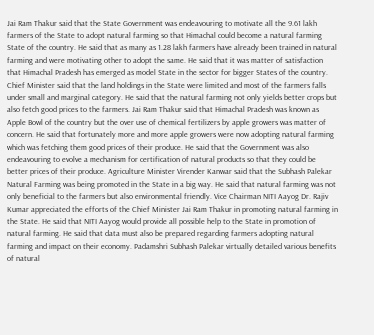Jai Ram Thakur said that the State Government was endeavouring to motivate all the 9.61 lakh farmers of the State to adopt natural farming so that Himachal could become a natural farming State of the country. He said that as many as 1.28 lakh farmers have already been trained in natural farming and were motivating other to adopt the same. He said that it was matter of satisfaction that Himachal Pradesh has emerged as model State in the sector for bigger States of the country. Chief Minister said that the land holdings in the State were limited and most of the farmers falls under small and marginal category. He said that the natural farming not only yields better crops but also fetch good prices to the farmers. Jai Ram Thakur said that Himachal Pradesh was known as Apple Bowl of the country but the over use of chemical fertilizers by apple growers was matter of concern. He said that fortunately more and more apple growers were now adopting natural farming which was fetching them good prices of their produce. He said that the Government was also endeavouring to evolve a mechanism for certification of natural products so that they could be better prices of their produce. Agriculture Minister Virender Kanwar said that the Subhash Palekar Natural Farming was being promoted in the State in a big way. He said that natural farming was not only beneficial to the farmers but also environmental friendly. Vice Chairman NITI Aayog Dr. Rajiv Kumar appreciated the efforts of the Chief Minister Jai Ram Thakur in promoting natural farming in the State. He said that NITI Aayog would provide all possible help to the State in promotion of natural farming. He said that data must also be prepared regarding farmers adopting natural farming and impact on their economy. Padamshri Subhash Palekar virtually detailed various benefits of natural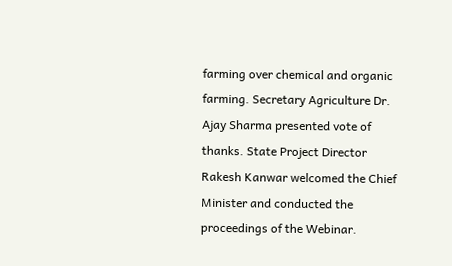farming over chemical and organic farming. Secretary Agriculture Dr. Ajay Sharma presented vote of thanks. State Project Director Rakesh Kanwar welcomed the Chief Minister and conducted the proceedings of the Webinar.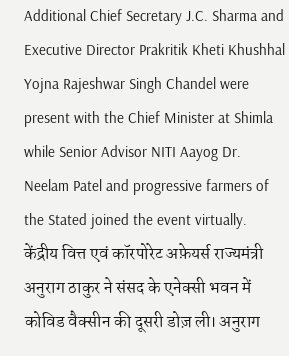Additional Chief Secretary J.C. Sharma and Executive Director Prakritik Kheti Khushhal Yojna Rajeshwar Singh Chandel were present with the Chief Minister at Shimla while Senior Advisor NITI Aayog Dr. Neelam Patel and progressive farmers of the Stated joined the event virtually.
केंद्रीय वित्त एवं कॉरपोरेट अफ़ेयर्स राज्यमंत्री अनुराग ठाकुर ने संसद के एनेक्सी भवन में कोविड वैक्सीन की दूसरी डोज़ ली। अनुराग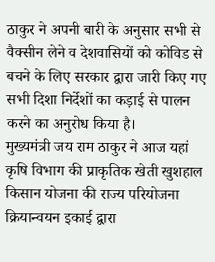ठाकुर ने अपनी बारी के अनुसार सभी से वैक्सीन लेने व देशवासियों को कोविड से बचने के लिए सरकार द्वारा जारी किए गए सभी दिशा निर्देशों का कड़ाई से पालन करने का अनुरोध किया है।
मुख्यमंत्री जय राम ठाकुर ने आज यहां कृषि विभाग की प्राकृतिक खेती खुशहाल किसान योजना की राज्य परियोजना क्रियान्वयन इकाई द्वारा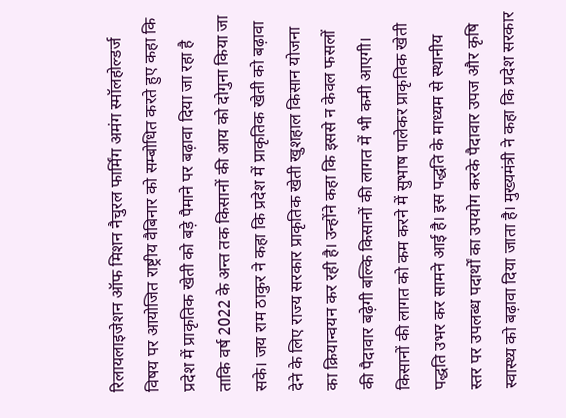रिलायलाइजेशन ऑफ मिशन नैचुरल फार्मिंग अमंग स्मॉलहोल्डर्ज विषय पर आयोजित राष्ट्रीय वैबिनार को सम्बोधित करते हुए कहा कि प्रदेश में प्राकृतिक खेती को बड़े पैमाने पर बढ़ावा दिया जा रहा है ताकि वर्ष 2022 के अन्त तक किसानों की आय को दोगुना किया जा सके। जय राम ठाकुर ने कहा कि प्रदेश में प्राकृतिक खेती को बढ़ावा देने के लिए राज्य सरकार प्राकृतिक खेती खुशहाल किसान योजना का क्रियान्वयन कर रही है। उन्होंने कहा कि इससे न केवल फसलों की पैदावार बढ़ेगी बल्कि किसानों की लागत में भी कमी आएगी। किसानों की लागत को कम करने में सुभाष पालेकर प्राकृतिक खेती पद्धति उभर कर सामने आई है। इस पद्धति के माध्यम से स्थानीय स्तर पर उपलब्ध पदार्थों का उपयोग करके पैदावार उपज और कृषि स्वास्थ्य को बढ़ावा दिया जाता है। मुख्यमंत्री ने कहा कि प्रदेश सरकार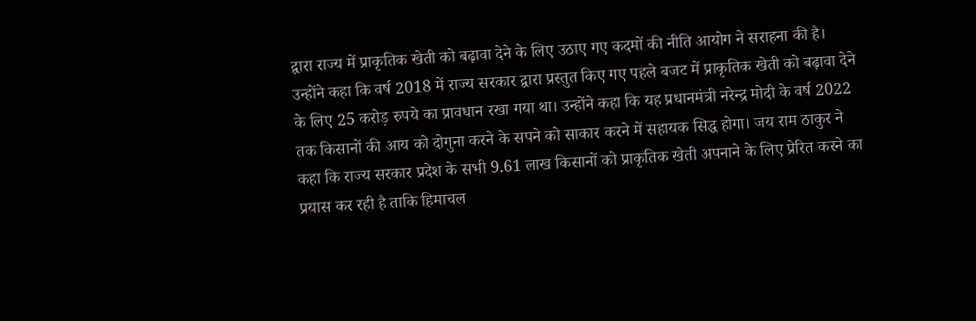द्वारा राज्य में प्राकृतिक खेती को बढ़ावा देने के लिए उठाए गए कदमों की नीति आयोग ने सराहना की है। उन्होंने कहा कि वर्ष 2018 में राज्य सरकार द्वारा प्रस्तुत किए गए पहले बजट में प्राकृतिक खेती को बढ़ावा देने के लिए 25 करोड़ रुपये का प्रावधान रखा गया था। उन्होंने कहा कि यह प्रधानमंत्री नरेन्द्र मोदी के वर्ष 2022 तक किसानों की आय को दोगुना करने के सपने को साकार करने में सहायक सिद्ध होगा। जय राम ठाकुर ने कहा कि राज्य सरकार प्रदेश के सभी 9.61 लाख किसानों को प्राकृतिक खेती अपनाने के लिए प्रेरित करने का प्रयास कर रही है ताकि हिमाचल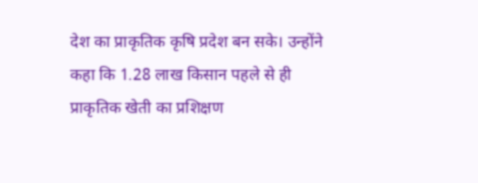देश का प्राकृतिक कृषि प्रदेश बन सके। उन्होंने कहा कि 1.28 लाख किसान पहले से ही प्राकृतिक खेती का प्रशिक्षण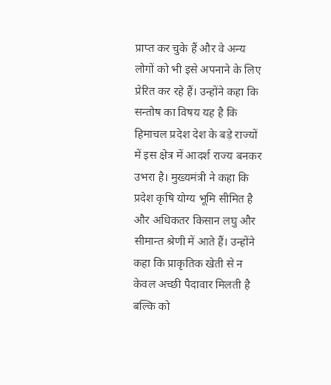प्राप्त कर चुके हैं और वे अन्य लोगों को भी इसे अपनाने के लिए प्रेरित कर रहे हैं। उन्होंने कहा कि सन्तोष का विषय यह है कि हिमाचल प्रदेश देश के बड़े राज्यों में इस क्षेत्र में आदर्श राज्य बनकर उभरा है। मुख्यमंत्री ने कहा कि प्रदेश कृषि योग्य भूमि सीमित है और अधिकतर किसान लघु और सीमान्त श्रेणी में आते हैं। उन्होंने कहा कि प्राकृतिक खेती से न केवल अच्छी पैदावार मिलती है बल्कि को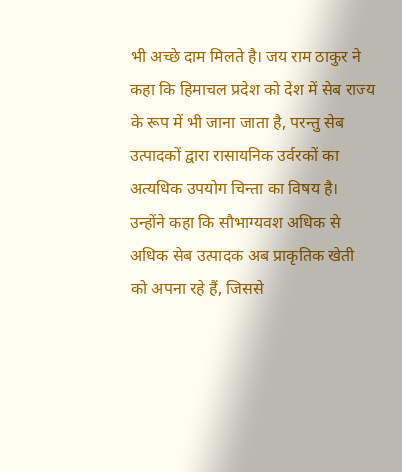भी अच्छे दाम मिलते है। जय राम ठाकुर ने कहा कि हिमाचल प्रदेश को देश में सेब राज्य के रूप में भी जाना जाता है, परन्तु सेब उत्पादकों द्वारा रासायनिक उर्वरकों का अत्यधिक उपयोग चिन्ता का विषय है। उन्होंने कहा कि सौभाग्यवश अधिक से अधिक सेब उत्पादक अब प्राकृतिक खेती को अपना रहे हैं, जिससे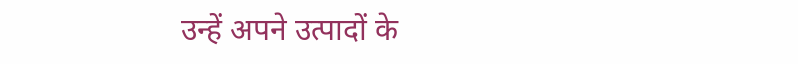उन्हें अपने उत्पादों के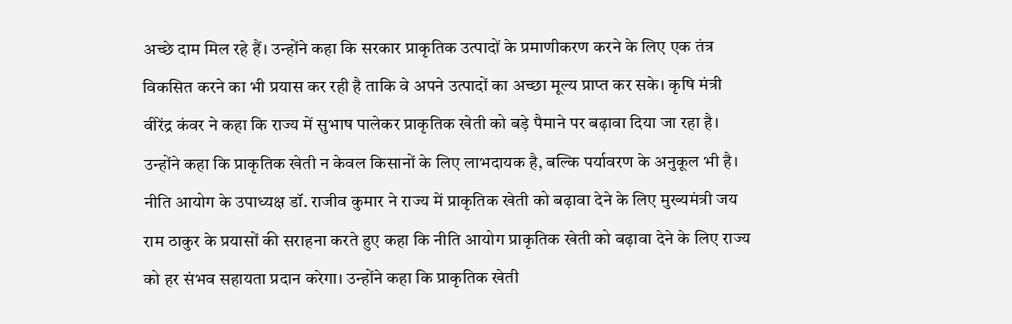अच्छे दाम मिल रहे हैं। उन्होंने कहा कि सरकार प्राकृतिक उत्पादों के प्रमाणीकरण करने के लिए एक तंत्र विकसित करने का भी प्रयास कर रही है ताकि वे अपने उत्पादों का अच्छा मूल्य प्राप्त कर सके। कृषि मंत्री वीरेंद्र कंवर ने कहा कि राज्य में सुभाष पालेकर प्राकृतिक खेती को बड़े पैमाने पर बढ़ावा दिया जा रहा है। उन्होंने कहा कि प्राकृतिक खेती न केवल किसानों के लिए लाभदायक है, बल्कि पर्यावरण के अनुकूल भी है। नीति आयोग के उपाध्यक्ष डॉ. राजीव कुमार ने राज्य में प्राकृतिक खेती को बढ़ावा देने के लिए मुख्यमंत्री जय राम ठाकुर के प्रयासों की सराहना करते हुए कहा कि नीति आयोग प्राकृतिक खेती को बढ़ावा देने के लिए राज्य को हर संभव सहायता प्रदान करेगा। उन्होंने कहा कि प्राकृतिक खेती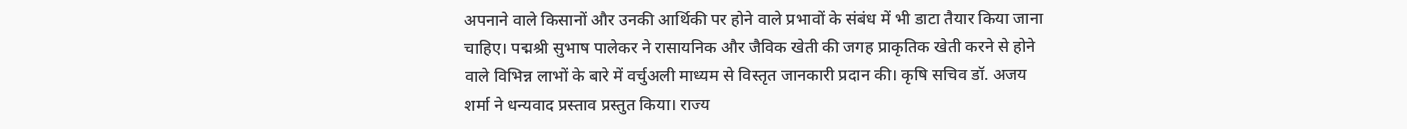अपनाने वाले किसानों और उनकी आर्थिकी पर होने वाले प्रभावों के संबंध में भी डाटा तैयार किया जाना चाहिए। पद्मश्री सुभाष पालेकर ने रासायनिक और जैविक खेती की जगह प्राकृतिक खेती करने से होने वाले विभिन्न लाभों के बारे में वर्चुअली माध्यम से विस्तृत जानकारी प्रदान की। कृषि सचिव डॉ. अजय शर्मा ने धन्यवाद प्रस्ताव प्रस्तुत किया। राज्य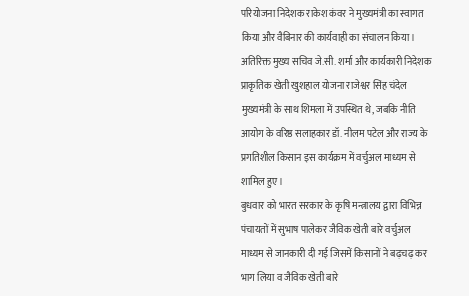परियोजना निदेशक राकेश कंवर ने मुख्यमंत्री का स्वागत किया और वैबिनार की कार्यवाही का संचालन किया। अतिरिक्त मुख्य सचिव जे.सी. शर्मा और कार्यकारी निदेशक प्राकृतिक खेती खुशहाल योजना राजेश्वर सिंह चंदेल मुख्यमंत्री के साथ शिमला में उपस्थित थे, जबकि नीति आयोग के वरिष्ठ सलाहकार डॉ. नीलम पटेल और राज्य के प्रगतिशील किसान इस कार्यक्रम में वर्चुअल माध्यम से शामिल हुए।
बुधवार को भारत सरकार के कृषि मन्त्रालय द्वारा विभिन्न पंचायतों में सुभाष पालेकर जैविक खेती बारे वर्चुअल माध्यम से जानकारी दी गई जिसमें किसानों ने बढ़चढ़ कर भाग लिया व जैविक खेती बारे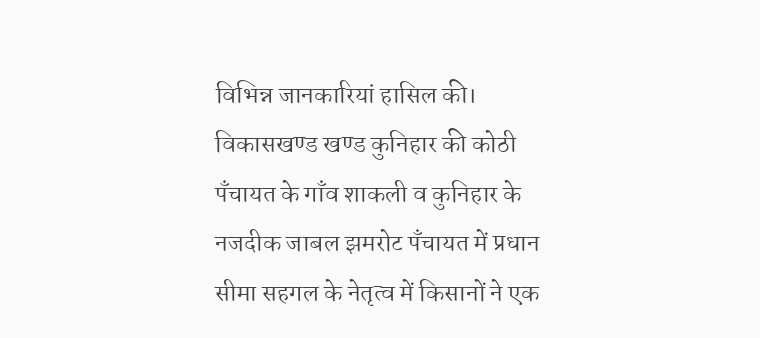विभिन्न जानकारियां हासिल की। विकासखण्ड खण्ड कुनिहार की कोठी पँचायत के गाँव शाकली व कुनिहार के नजदीक जाबल झमरोट पँचायत में प्रधान सीमा सहगल के नेतृत्व में किसानों ने एक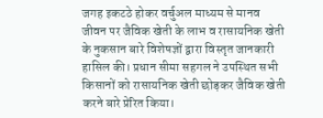जगह इकटठे होकर वर्चुअल माध्यम से मानव जीवन पर जैविक खेती के लाभ व रासायनिक खेती के नुकसान बारे विशेषज्ञों द्वारा विस्तृत जानकारी हासिल की। प्रधान सीमा सहगल ने उपस्थित सभी किसानों को रासायनिक खेती छोड़कर जैविक खेती करने बारे प्रेरित किया।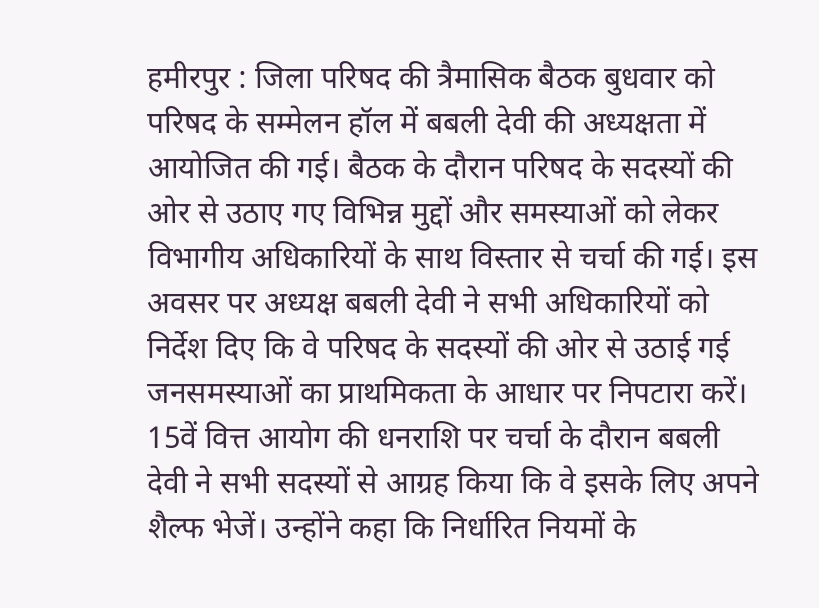हमीरपुर : जिला परिषद की त्रैमासिक बैठक बुधवार को परिषद के सम्मेलन हॉल में बबली देवी की अध्यक्षता में आयोजित की गई। बैठक के दौरान परिषद के सदस्यों की ओर से उठाए गए विभिन्न मुद्दों और समस्याओं को लेकर विभागीय अधिकारियों के साथ विस्तार से चर्चा की गई। इस अवसर पर अध्यक्ष बबली देवी ने सभी अधिकारियों को निर्देश दिए कि वे परिषद के सदस्यों की ओर से उठाई गई जनसमस्याओं का प्राथमिकता के आधार पर निपटारा करें। 15वें वित्त आयोग की धनराशि पर चर्चा के दौरान बबली देवी ने सभी सदस्यों से आग्रह किया कि वे इसके लिए अपने शैल्फ भेजें। उन्होंने कहा कि निर्धारित नियमों के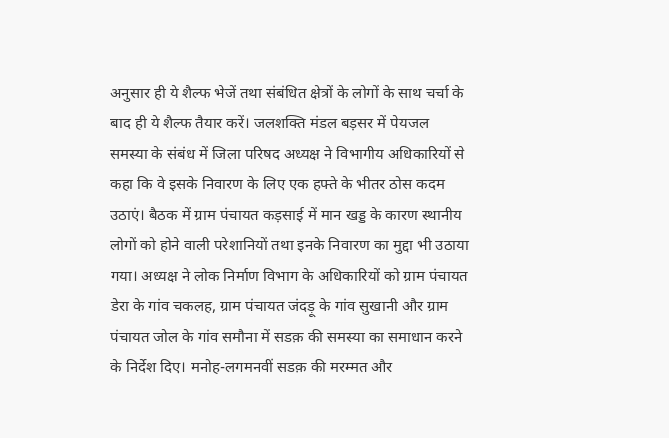अनुसार ही ये शैल्फ भेजें तथा संबंधित क्षेत्रों के लोगों के साथ चर्चा के बाद ही ये शैल्फ तैयार करें। जलशक्ति मंडल बड़सर में पेयजल समस्या के संबंध में जिला परिषद अध्यक्ष ने विभागीय अधिकारियों से कहा कि वे इसके निवारण के लिए एक हफ्ते के भीतर ठोस कदम उठाएं। बैठक में ग्राम पंचायत कड़साई में मान खड्ड के कारण स्थानीय लोगों को होने वाली परेशानियों तथा इनके निवारण का मुद्दा भी उठाया गया। अध्यक्ष ने लोक निर्माण विभाग के अधिकारियों को ग्राम पंचायत डेरा के गांव चकलह, ग्राम पंचायत जंदड़ू के गांव सुखानी और ग्राम पंचायत जोल के गांव समौना में सडक़ की समस्या का समाधान करने के निर्देश दिए। मनोह-लगमनवीं सडक़ की मरम्मत और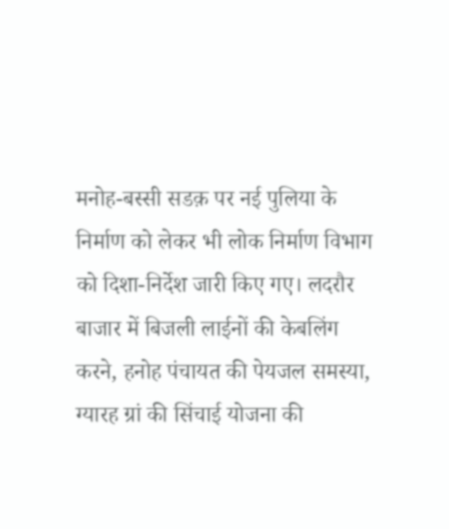मनोह-बस्सी सडक़ पर नई पुलिया के निर्माण को लेकर भी लोक निर्माण विभाग को दिशा-निर्देश जारी किए गए। लदरौर बाजार में बिजली लाईनों की केबलिंग करने, हनोह पंचायत की पेयजल समस्या, ग्यारह ग्रां की सिंचाई योजना की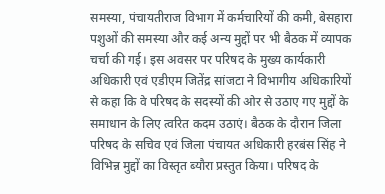समस्या, पंचायतीराज विभाग में कर्मचारियों की कमी, बेसहारा पशुओं की समस्या और कई अन्य मुद्दों पर भी बैठक में व्यापक चर्चा की गई। इस अवसर पर परिषद के मुख्य कार्यकारी अधिकारी एवं एडीएम जितेंद्र सांजटा ने विभागीय अधिकारियों से कहा कि वे परिषद के सदस्यों की ओर से उठाए गए मुद्दों के समाधान के लिए त्वरित कदम उठाएं। बैठक के दौरान जिला परिषद के सचिव एवं जिला पंचायत अधिकारी हरबंस सिंह ने विभिन्न मुद्दों का विस्तृत ब्यौरा प्रस्तुत किया। परिषद के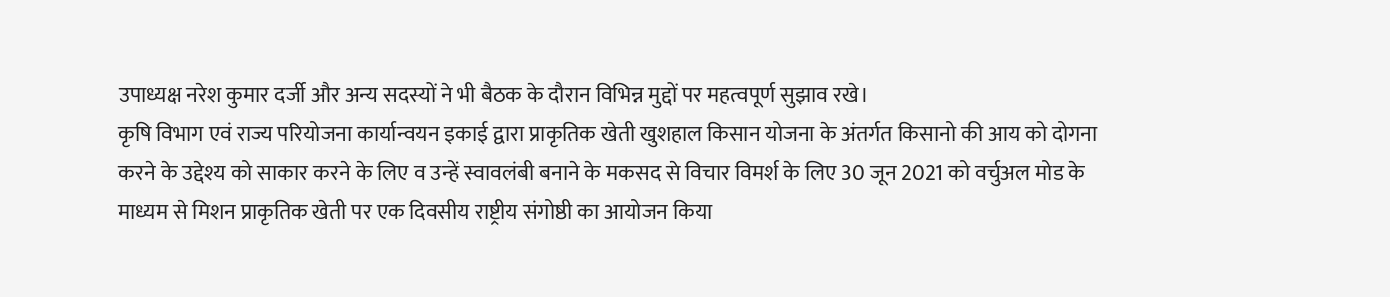उपाध्यक्ष नरेश कुमार दर्जी और अन्य सदस्यों ने भी बैठक के दौरान विभिन्न मुद्दों पर महत्वपूर्ण सुझाव रखे।
कृषि विभाग एवं राज्य परियोजना कार्यान्वयन इकाई द्वारा प्राकृतिक खेती खुशहाल किसान योजना के अंतर्गत किसानो की आय को दोगना करने के उद्देश्य को साकार करने के लिए व उन्हें स्वावलंबी बनाने के मकसद से विचार विमर्श के लिए 30 जून 2021 को वर्चुअल मोड के माध्यम से मिशन प्राकृतिक खेती पर एक दिवसीय राष्ट्रीय संगोष्ठी का आयोजन किया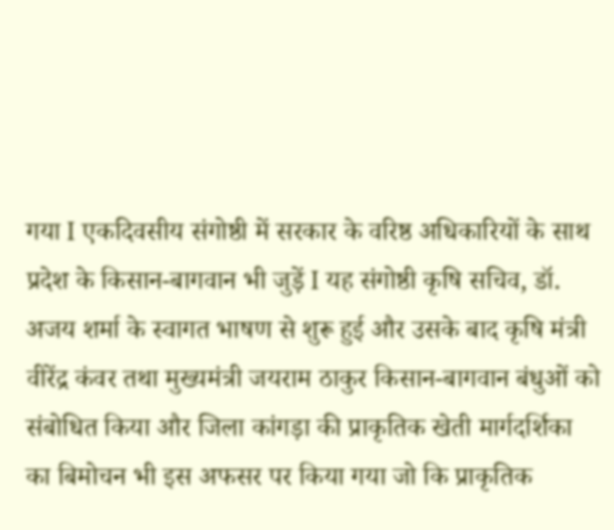गया I एकदिवसीय संगोष्ठी में सरकार के वरिष्ठ अधिकारियों के साथ प्रदेश के किसान-बागवान भी जुड़ें I यह संगोष्ठी कृषि सचिव, डॉ. अजय शर्मा के स्वागत भाषण से शुरू हुई और उसके बाद कृषि मंत्री वीरेंद्र कंवर तथा मुख्यमंत्री जयराम ठाकुर किसान-बागवान बंधुओं को संबोधित किया और जिला कांगड़ा की प्राकृतिक खेती मार्गदर्शिका का बिमोचन भी इस अफसर पर किया गया जो कि प्राकृतिक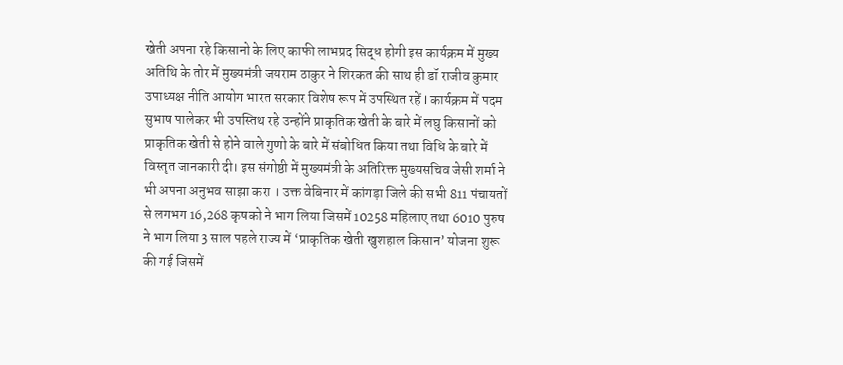खेती अपना रहे किसानो के लिए काफी लाभप्रद सिद्ध होगी इस कार्यक्रम में मुख्य अतिथि के तोर में मुख्यमंत्री जयराम ठाकुर ने शिरकत की साथ ही डॉ राजीव कुमार उपाध्यक्ष नीति आयोग भारत सरकार विशेष रूप में उपस्थित रहें I कार्यक्रम में पदम सुभाष पालेकर भी उपस्तिथ रहे उन्होंने प्राकृतिक खेती के बारे में लघु किसानों को प्राकृतिक खेती से होने वाले गुणो के बारे में संबोधित किया तथा विधि के बारे में विस्तृत जानकारी दी। इस संगोष्ठी में मुख्यमंत्री के अतिरिक्त मुख्यसचिव जेसी शर्मा ने भी अपना अनुभव साझा करा । उक्त वेबिनार में कांगड़ा जिले की सभी 811 पंचायतों से लगभग 16,268 कृषको ने भाग लिया जिसमें 10258 महिलाए तथा 6010 पुरुष ने भाग लिया 3 साल पहले राज्य में ‘प्राकृतिक खेती खुशहाल किसान’ योजना शुरू की गई जिसमें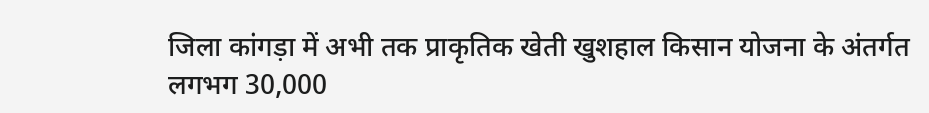जिला कांगड़ा में अभी तक प्राकृतिक खेती खुशहाल किसान योजना के अंतर्गत लगभग 30,000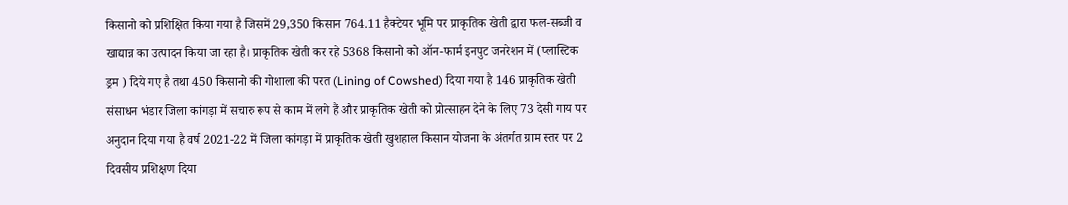किसानो को प्रशिक्षित किया गया है जिसमें 29,350 किसान 764.11 हैक्टेयर भूमि पर प्राकृतिक खेती द्वारा फल-सब्जी व खाद्यान्न का उत्पादन किया जा रहा है। प्राकृतिक खेती कर रहे 5368 किसानो को ऑन-फार्म इनपुट जनरेशन में (प्लास्टिक ड्रम ) दिये गए है तथा 450 किसानो की गोशाला की परत (Lining of Cowshed) दिया गया है 146 प्राकृतिक खेती संसाधन भंडार जिला कांगड़ा में सचारु रूप से काम में लगे हैं और प्राकृतिक खेती को प्रोत्साहन देने के लिए 73 देसी गाय पर अनुदान दिया गया है वर्ष 2021-22 में जिला कांगड़ा में प्राकृतिक खेती खुशहाल किसान योजना के अंतर्गत ग्राम स्तर पर 2 दिवसीय प्रशिक्षण दिया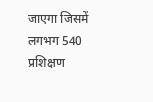जाएगा जिसमें लगभग 540 प्रशिक्षण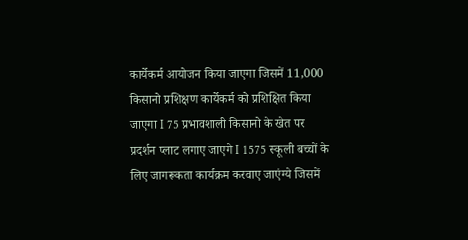कार्येकर्म आयोजन किया जाएगा जिसमें 11,000 किसानो प्रशिक्षण कार्येकर्म को प्रशिक्षित किया जाएगा I 75 प्रभावशाली किसानो के खेत पर प्रदर्शन प्लाट लगाए जाएगे I 1575 स्कूली बच्चों के लिए जागरूकता कार्यक्रम करवाए जाएंग्ये जिसमें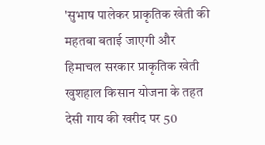'सुभाष पालेकर प्राकृतिक खेती की महतबा बताई जाएगी और हिमाचल सरकार प्राकृतिक खेती खुशहाल किसान योजना के तहत देसी गाय की खरीद पर 50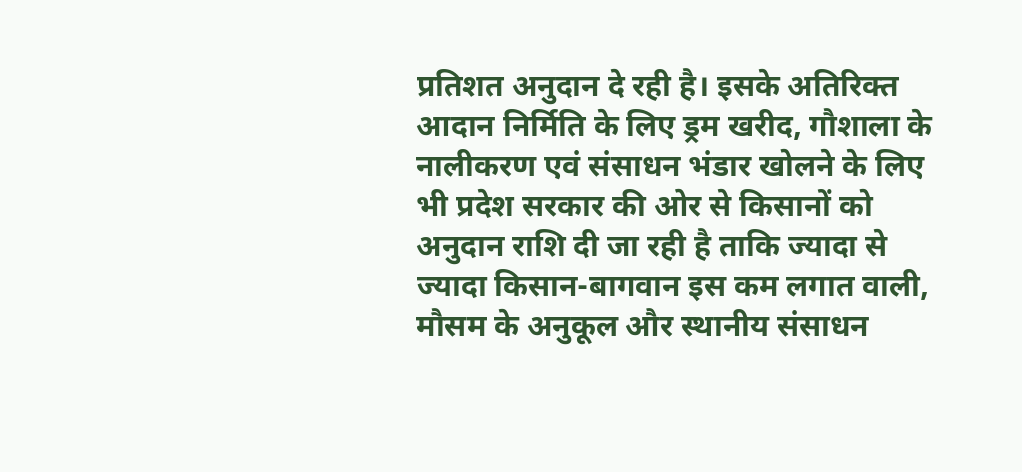प्रतिशत अनुदान दे रही है। इसके अतिरिक्त आदान निर्मिति के लिए ड्रम खरीद, गौशाला के नालीकरण एवं संसाधन भंडार खोलने के लिए भी प्रदेश सरकार की ओर से किसानों को अनुदान राशि दी जा रही है ताकि ज्यादा से ज्यादा किसान-बागवान इस कम लगात वाली, मौसम के अनुकूल और स्थानीय संसाधन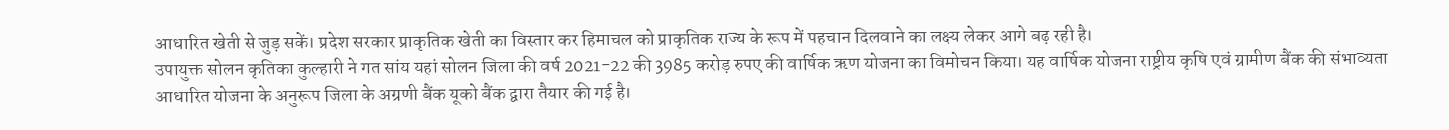आधारित खेती से जुड़ सकें। प्रदेश सरकार प्राकृतिक खेती का विस्तार कर हिमाचल को प्राकृतिक राज्य के रूप में पहचान दिलवाने का लक्ष्य लेकर आगे बढ़ रही है।
उपायुक्त सोलन कृतिका कुल्हारी ने गत सांय यहां सोलन जिला की वर्ष 2021-22 की 3985 करोड़ रुपए की वार्षिक ऋण योजना का विमोचन किया। यह वार्षिक योजना राष्ट्रीय कृषि एवं ग्रामीण बैंक की संभाव्यता आधारित योजना के अनुरूप जिला के अग्रणी बैंक यूको बैंक द्वारा तैयार की गई है।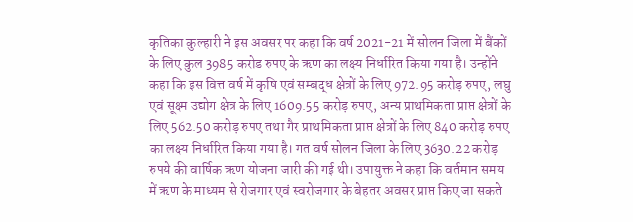कृतिका कुल्हारी ने इस अवसर पर कहा कि वर्ष 2021-21 में सोलन जिला में बैंकों के लिए कुल 3985 करोड रुपए के ऋण का लक्ष्य निर्धारित किया गया है। उन्होंने कहा कि इस वित्त वर्ष में कृषि एवं सम्बद्ध क्षेत्रों के लिए 972.95 करोड़ रुपए, लघु एवं सूक्ष्म उद्योग क्षेत्र के लिए 1609.55 करोड़ रुपए, अन्य प्राथमिकता प्राप्त क्षेत्रों के लिए 562.50 करोड़ रुपए तथा गैर प्राथमिकता प्राप्त क्षेत्रों के लिए 840 करोड़ रुपए का लक्ष्य निर्धारित किया गया है। गत वर्ष सोलन जिला के लिए 3630.22 करोड़ रुपये की वार्षिक ऋण योजना जारी की गई थी। उपायुक्त ने कहा कि वर्तमान समय में ऋण के माध्यम से रोजगार एवं स्वरोजगार के बेहतर अवसर प्राप्त किए जा सकते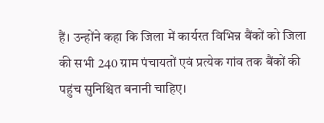हैं। उन्होंने कहा कि जिला में कार्यरत विभिन्न बैंकों को जिला की सभी 240 ग्राम पंचायतों एवं प्रत्येक गांव तक बैंकों की पहुंच सुनिश्चित बनानी चाहिए।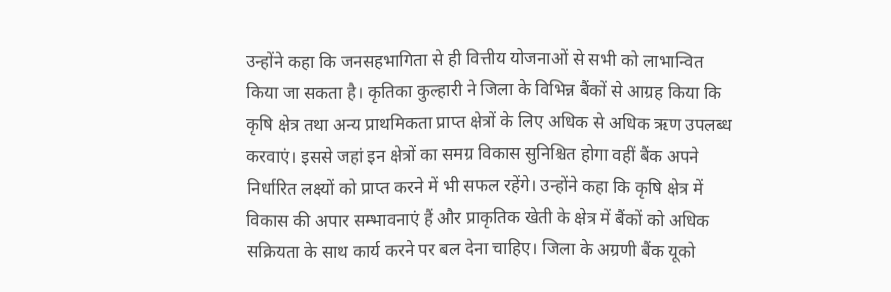उन्होंने कहा कि जनसहभागिता से ही वित्तीय योजनाओं से सभी को लाभान्वित किया जा सकता है। कृतिका कुल्हारी ने जिला के विभिन्न बैंकों से आग्रह किया कि कृषि क्षेत्र तथा अन्य प्राथमिकता प्राप्त क्षेत्रों के लिए अधिक से अधिक ऋण उपलब्ध करवाएं। इससे जहां इन क्षेत्रों का समग्र विकास सुनिश्चित होगा वहीं बैंक अपने निर्धारित लक्ष्यों को प्राप्त करने में भी सफल रहेंगे। उन्होंने कहा कि कृषि क्षेत्र में विकास की अपार सम्भावनाएं हैं और प्राकृतिक खेती के क्षेत्र में बैंकों को अधिक सक्रियता के साथ कार्य करने पर बल देना चाहिए। जिला के अग्रणी बैंक यूको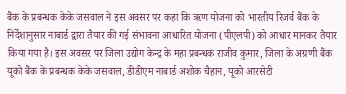बैंक के प्रबन्धक केके जसवाल ने इस अवसर पर कहा कि ऋण योजना को भारतीय रिजर्व बैंक के निर्देशानुसार नाबार्ड द्वारा तैयार की गई संभावना आधारित योजना (पीएलपी) को आधार मानकर तैयार किया गया है। इस अवसर पर जिला उद्योग केन्द्र के महा प्रबन्धक राजीव कुमार, जिला के अग्रणी बैंक यूको बैंक के प्रबन्धक केके जसवाल, डीडीएम नाबार्ड अशोक चैहान, यूको आरसेटी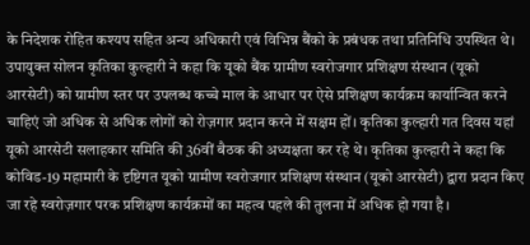के निदेशक रोहित कश्यप सहित अन्य अधिकारी एवं विभिन्न बैंको के प्रबंधक तथा प्रतिनिधि उपस्थित थे।
उपायुक्त सोलन कृतिका कुल्हारी ने कहा कि यूको बैंक ग्रामीण स्वरोजगार प्रशिक्षण संस्थान (यूको आरसेटी) को ग्रामीण स्तर पर उपलब्ध कच्चे माल के आधार पर ऐसे प्रशिक्षण कार्यक्रम कार्यान्वित करने चाहिएं जो अधिक से अधिक लोगों को रोज़गार प्रदान करने में सक्षम हों। कृतिका कुल्हारी गत दिवस यहां यूको आरसेटी सलाहकार समिति की 36वीं बैठक की अध्यक्षता कर रहे थे। कृतिका कुल्हारी ने कहा कि कोविड-19 महामारी के दृष्टिगत यूको ग्रामीण स्वरोजगार प्रशिक्षण संस्थान (यूको आरसेटी) द्वारा प्रदान किए जा रहे स्वरोज़गार परक प्रशिक्षण कार्यक्रमों का महत्व पहले की तुलना में अधिक हो गया है।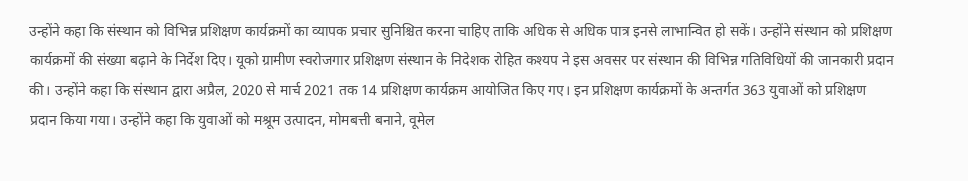उन्होंने कहा कि संस्थान को विभिन्न प्रशिक्षण कार्यक्रमों का व्यापक प्रचार सुनिश्चित करना चाहिए ताकि अधिक से अधिक पात्र इनसे लाभान्वित हो सकें। उन्होंने संस्थान को प्रशिक्षण कार्यक्रमों की संख्या बढ़ाने के निर्देश दिए। यूको ग्रामीण स्वरोजगार प्रशिक्षण संस्थान के निदेशक रोहित कश्यप ने इस अवसर पर संस्थान की विभिन्न गतिविधियों की जानकारी प्रदान की। उन्होंने कहा कि संस्थान द्वारा अप्रैल, 2020 से मार्च 2021 तक 14 प्रशिक्षण कार्यक्रम आयोजित किए गए। इन प्रशिक्षण कार्यक्रमों के अन्तर्गत 363 युवाओं को प्रशिक्षण प्रदान किया गया। उन्होंने कहा कि युवाओं को मश्रूम उत्पादन, मोमबत्ती बनाने, वूमेल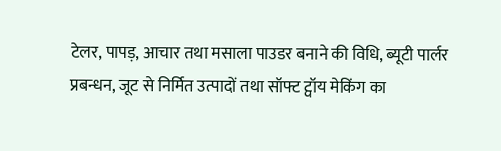टेलर, पापड़, आचार तथा मसाला पाउडर बनाने की विधि, ब्यूटी पार्लर प्रबन्धन, जूट से निर्मित उत्पादों तथा सॉफ्ट ट्वॉय मेकिंग का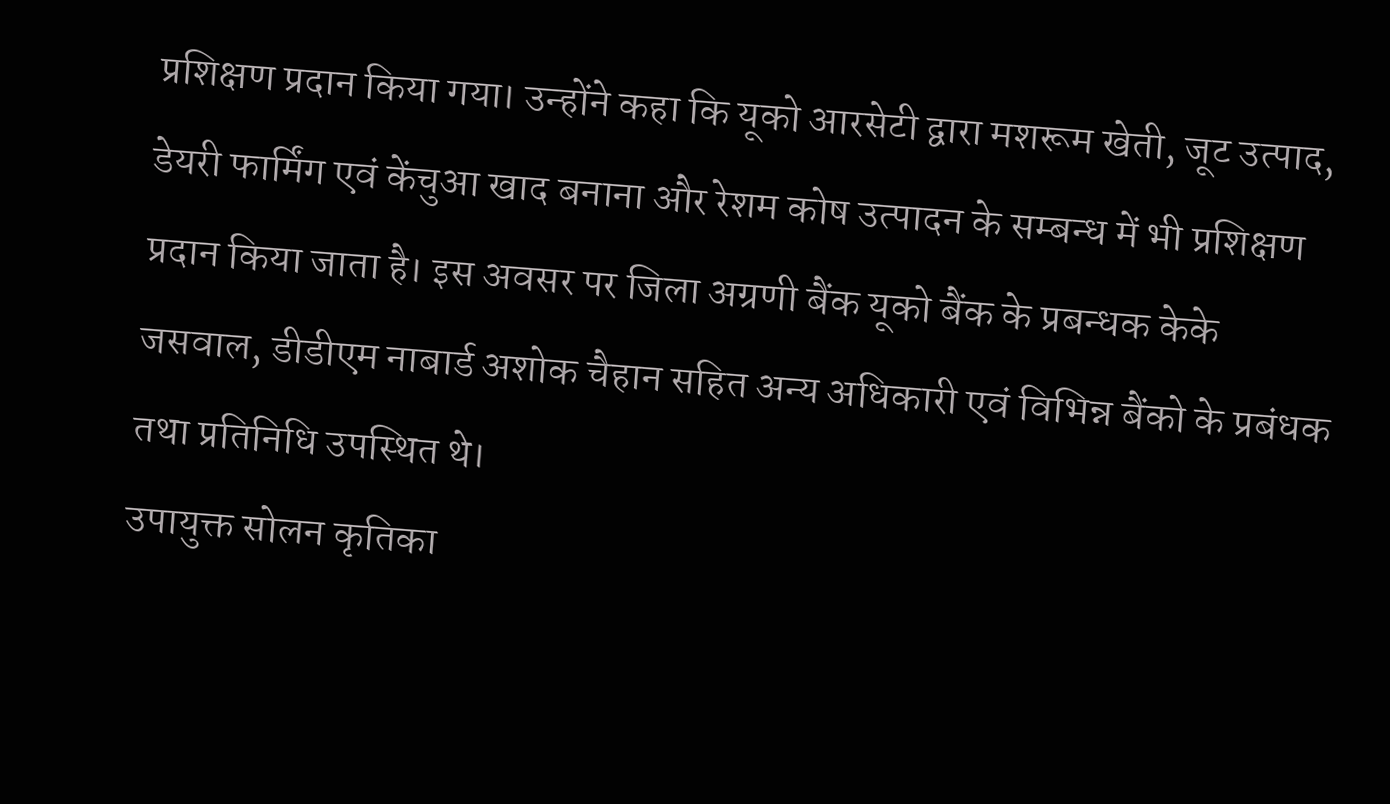प्रशिक्षण प्रदान किया गया। उन्होंने कहा कि यूको आरसेटी द्वारा मशरूम खेती, जूट उत्पाद, डेयरी फार्मिंग एवं केंचुआ खाद बनाना और रेशम कोष उत्पादन के सम्बन्ध में भी प्रशिक्षण प्रदान किया जाता है। इस अवसर पर जिला अग्रणी बैंक यूको बैंक के प्रबन्धक केके जसवाल, डीडीएम नाबार्ड अशोक चैहान सहित अन्य अधिकारी एवं विभिन्न बैंको के प्रबंधक तथा प्रतिनिधि उपस्थित थे।
उपायुक्त सोलन कृतिका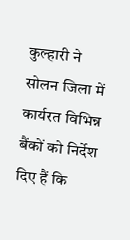कुल्हारी ने सोलन जिला में कार्यरत विभिन्न बैंकों को निर्देश दिए हैं कि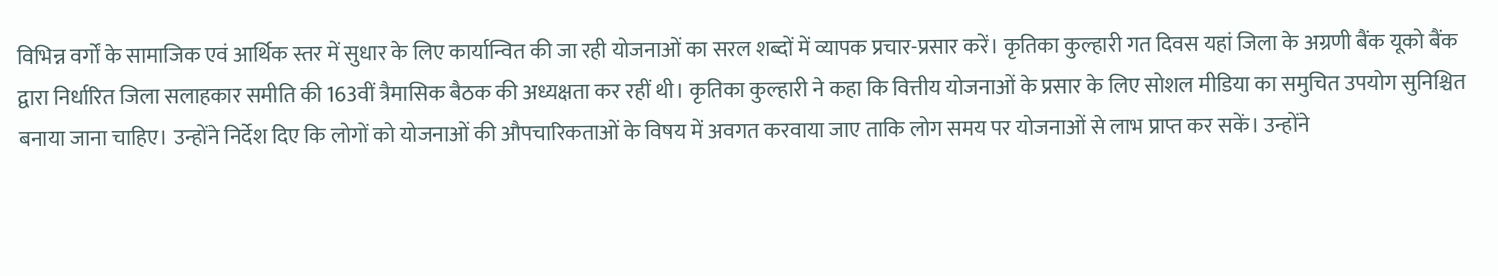विभिन्न वर्गों के सामाजिक एवं आर्थिक स्तर में सुधार के लिए कार्यान्वित की जा रही योजनाओं का सरल शब्दों में व्यापक प्रचार-प्रसार करें। कृतिका कुल्हारी गत दिवस यहां जिला के अग्रणी बैंक यूको बैंक द्वारा निर्धारित जिला सलाहकार समीति की 163वीं त्रैमासिक बैठक की अध्यक्षता कर रहीं थी। कृतिका कुल्हारी ने कहा कि वित्तीय योजनाओं के प्रसार के लिए सोशल मीडिया का समुचित उपयोग सुनिश्चित बनाया जाना चाहिए। उन्होंने निर्देश दिए कि लोगों को योजनाओं की औपचारिकताओं के विषय में अवगत करवाया जाए ताकि लोग समय पर योजनाओं से लाभ प्राप्त कर सकें। उन्होंने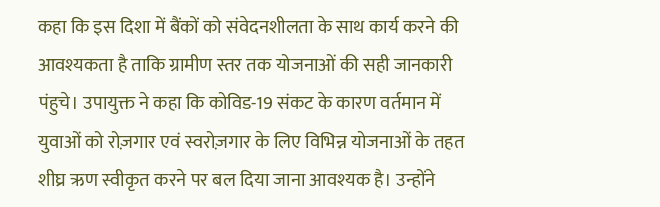कहा कि इस दिशा में बैंकों को संवेदनशीलता के साथ कार्य करने की आवश्यकता है ताकि ग्रामीण स्तर तक योजनाओं की सही जानकारी पंहुचे। उपायुक्त ने कहा कि कोविड-19 संकट के कारण वर्तमान में युवाओं को रोज़गार एवं स्वरोज़गार के लिए विभिन्न योजनाओं के तहत शीघ्र ऋण स्वीकृत करने पर बल दिया जाना आवश्यक है। उन्होंने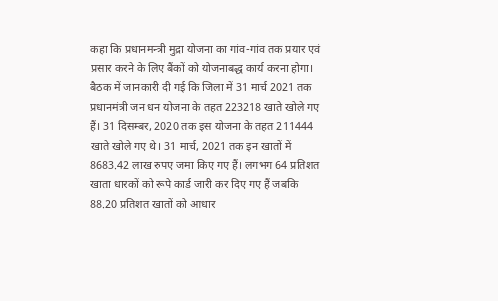कहा कि प्रधानमन्त्री मुद्रा योजना का गांव-गांव तक प्रयार एवं प्रसार करने के लिए बैंकों को योजनाबद्ध कार्य करना होगा। बैठक में जानकारी दी गई कि जिला में 31 मार्च 2021 तक प्रधानमंत्री जन धन योजना के तहत 223218 खाते खोले गए हैं। 31 दिसम्बर, 2020 तक इस योजना के तहत 211444 खाते खोले गए थे। 31 मार्च, 2021 तक इन खातों में 8683.42 लाख रुपए जमा किए गए हैं। लगभग 64 प्रतिशत खाता धारकों को रूपे कार्ड जारी कर दिए गए हैं जबकि 88.20 प्रतिशत खातों को आधार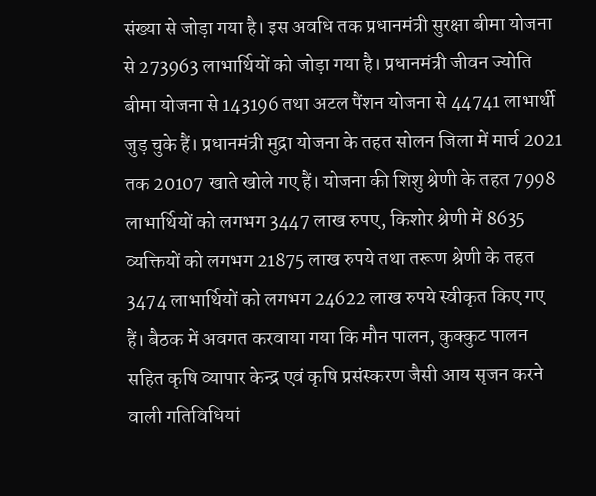संख्या से जोड़ा गया है। इस अवधि तक प्रधानमंत्री सुरक्षा बीमा योजना से 273963 लाभार्थियों को जोड़ा गया है। प्रधानमंत्री जीवन ज्योति बीमा योजना से 143196 तथा अटल पैंशन योजना से 44741 लाभार्थी जुड़ चुके हैं। प्रधानमंत्री मुद्रा योजना के तहत सोलन जिला में मार्च 2021 तक 20107 खाते खोले गए हैं। योजना की शिशु श्रेणी के तहत 7998 लाभार्थियों को लगभग 3447 लाख रुपए, किशोर श्रेणी में 8635 व्यक्तियों को लगभग 21875 लाख रुपये तथा तरूण श्रेणी के तहत 3474 लाभार्थियों को लगभग 24622 लाख रुपये स्वीकृत किए गए हैं। बैठक में अवगत करवाया गया कि मौन पालन, कुक्कुट पालन सहित कृषि व्यापार केन्द्र एवं कृषि प्रसंस्करण जैसी आय सृजन करने वाली गतिविधियां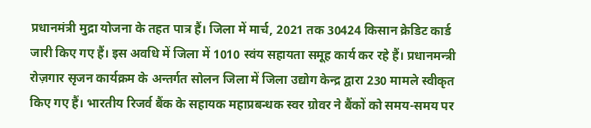प्रधानमंत्री मुद्रा योजना के तहत पात्र हैं। जिला में मार्च, 2021 तक 30424 किसान क्रेडिट कार्ड जारी किए गए हैं। इस अवधि में जिला में 1010 स्वंय सहायता समूह कार्य कर रहे हैं। प्रधानमन्त्री रोज़गार सृजन कार्यक्रम के अन्तर्गत सोलन जिला में जिला उद्योग केन्द्र द्वारा 230 मामले स्वीकृत किए गए हैं। भारतीय रिजर्व बैंक के सहायक महाप्रबन्धक स्वर ग्रोवर ने बैंकों को समय-समय पर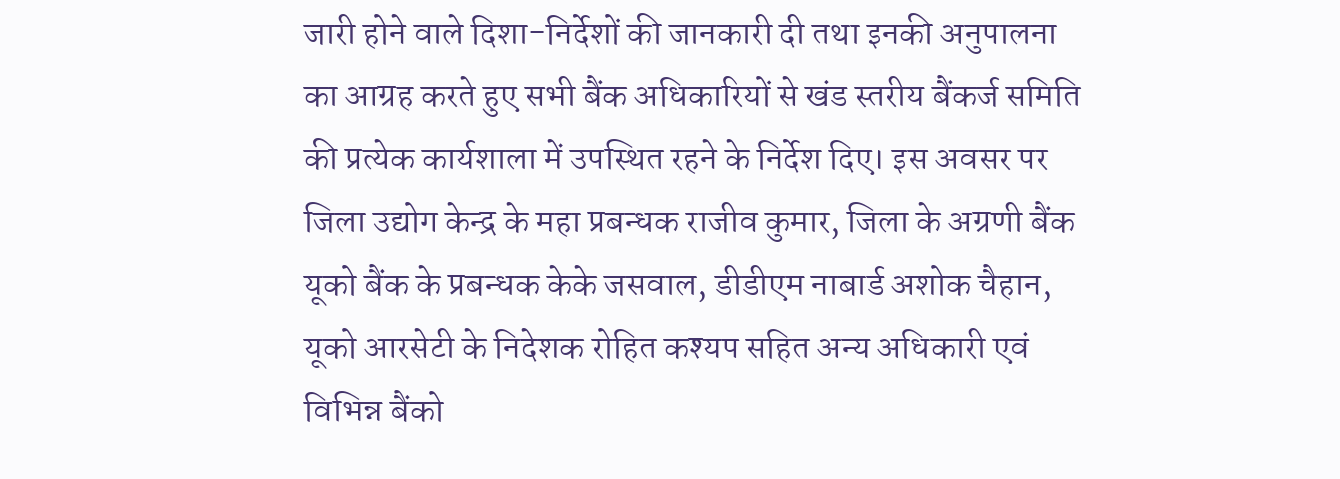जारी होने वाले दिशा-निर्देशों की जानकारी दी तथा इनकी अनुपालना का आग्रह करते हुए सभी बैंक अधिकारियों से खंड स्तरीय बैंकर्ज समिति की प्रत्येक कार्यशाला में उपस्थित रहने के निर्देश दिए। इस अवसर पर जिला उद्योग केन्द्र के महा प्रबन्धक राजीव कुमार, जिला के अग्रणी बैंक यूको बैंक के प्रबन्धक केके जसवाल, डीडीएम नाबार्ड अशोक चैहान, यूको आरसेटी के निदेशक रोहित कश्यप सहित अन्य अधिकारी एवं विभिन्न बैंको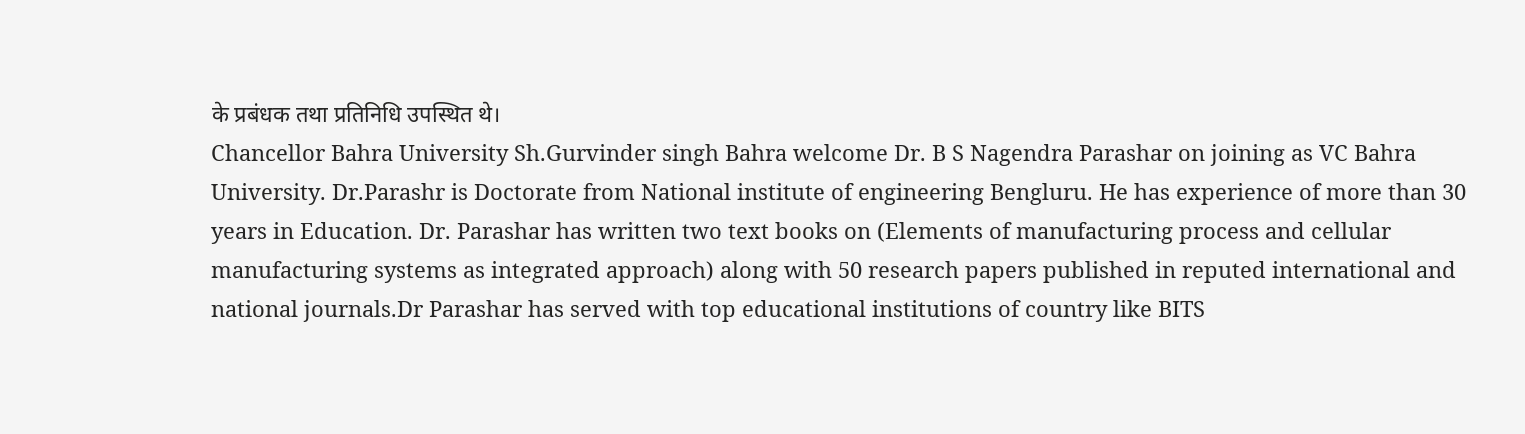के प्रबंधक तथा प्रतिनिधि उपस्थित थे।
Chancellor Bahra University Sh.Gurvinder singh Bahra welcome Dr. B S Nagendra Parashar on joining as VC Bahra University. Dr.Parashr is Doctorate from National institute of engineering Bengluru. He has experience of more than 30 years in Education. Dr. Parashar has written two text books on (Elements of manufacturing process and cellular manufacturing systems as integrated approach) along with 50 research papers published in reputed international and national journals.Dr Parashar has served with top educational institutions of country like BITS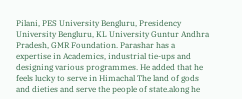Pilani, PES University Bengluru, Presidency University Bengluru, KL University Guntur Andhra Pradesh, GMR Foundation. Parashar has a expertise in Academics, industrial tie-ups and designing various programmes. He added that he feels lucky to serve in Himachal The land of gods and dieties and serve the people of state.along he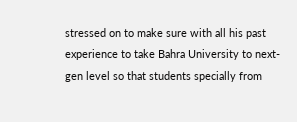stressed on to make sure with all his past experience to take Bahra University to next- gen level so that students specially from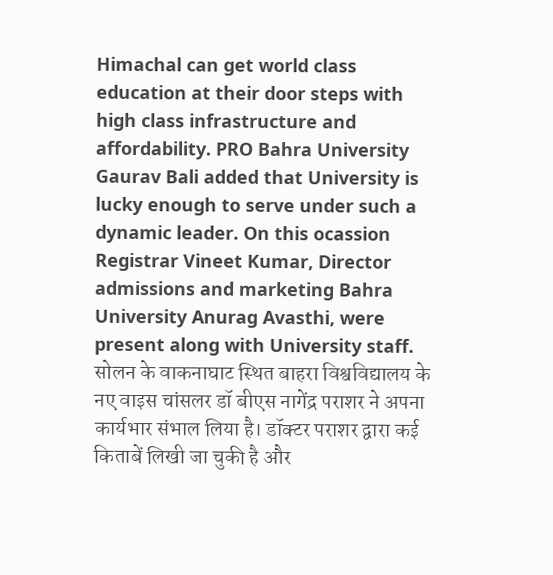Himachal can get world class education at their door steps with high class infrastructure and affordability. PRO Bahra University Gaurav Bali added that University is lucky enough to serve under such a dynamic leader. On this ocassion Registrar Vineet Kumar, Director admissions and marketing Bahra University Anurag Avasthi, were present along with University staff.
सोलन के वाकनाघाट स्थित बाहरा विश्वविद्यालय के नए वाइस चांसलर डॉ बीएस नागेंद्र पराशर ने अपना कार्यभार संभाल लिया है। डॉक्टर पराशर द्वारा कई किताबें लिखी जा चुकी है और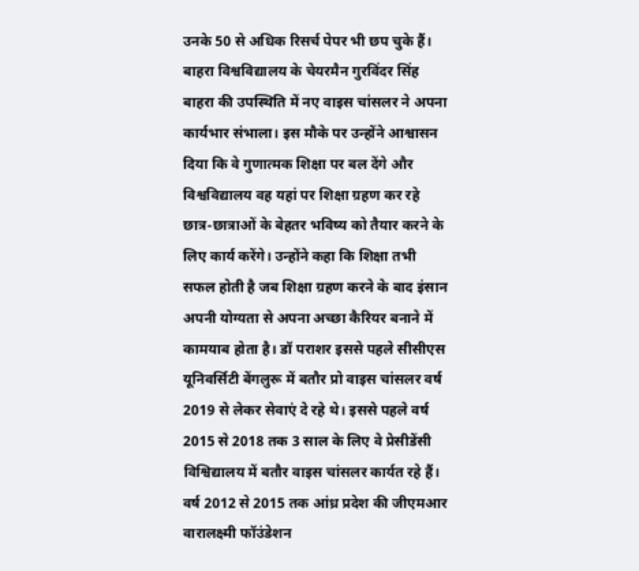उनके 50 से अधिक रिसर्च पेपर भी छप चुके हैं। बाहरा विश्वविद्यालय के चेयरमैन गुरविंदर सिंह बाहरा की उपस्थिति में नए वाइस चांसलर ने अपना कार्यभार संभाला। इस मौके पर उन्होंने आश्वासन दिया कि वे गुणात्मक शिक्षा पर बल देंगे और विश्वविद्यालय वह यहां पर शिक्षा ग्रहण कर रहे छात्र-छात्राओं के बेहतर भविष्य को तैयार करने के लिए कार्य करेंगे। उन्होंने कहा कि शिक्षा तभी सफल होती है जब शिक्षा ग्रहण करने के बाद इंसान अपनी योग्यता से अपना अच्छा कैरियर बनाने में कामयाब होता है। डॉ पराशर इससे पहले सीसीएस यूनिवर्सिटी बेंगलुरू में बतौर प्रो वाइस चांसलर वर्ष 2019 से लेकर सेवाएं दे रहे थे। इससे पहले वर्ष 2015 से 2018 तक 3 साल के लिए वे प्रेसीडेंसी विश्विद्यालय में बतौर वाइस चांसलर कार्यत रहे हैं। वर्ष 2012 से 2015 तक आंध्र प्रदेश की जीएमआर वारालक्ष्मी फॉउंडेशन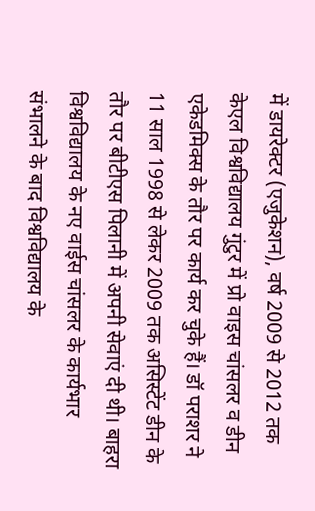में डायरेक्टर (एजुकेशन), वर्ष 2009 से 2012 तक केएल विश्वविद्यालय गुंटुर में प्रो वाइस चांसलर व डीन एकेडमिक्स के तौर पर कार्य कर चुके हैं। डॉ पराशर ने 11 साल 1998 से लेकर 2009 तक असिस्टेंट डीन के तौर पर बीटीएस पिलानी में अपनी सेवाएं दी थी। बाहरा विश्वविद्यालय के नए वाईस चांसलर के कार्यभार संभालने के बाद विश्वविद्यालय के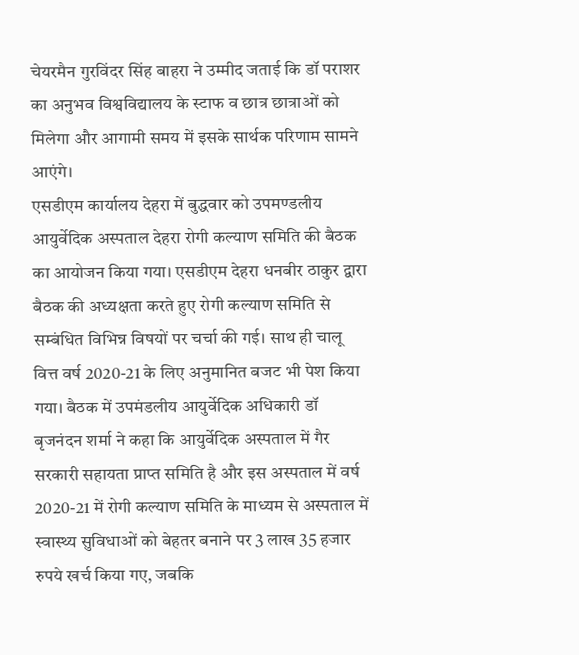चेयरमैन गुरविंदर सिंह बाहरा ने उम्मीद जताई कि डॉ पराशर का अनुभव विश्वविद्यालय के स्टाफ व छात्र छात्राओं को मिलेगा और आगामी समय में इसके सार्थक परिणाम सामने आएंगे।
एसडीएम कार्यालय देहरा में बुद्धवार को उपमण्डलीय आयुर्वेदिक अस्पताल देहरा रोगी कल्याण समिति की बैठक का आयोजन किया गया। एसडीएम देहरा धनबीर ठाकुर द्वारा बैठक की अध्यक्षता करते हुए रोगी कल्याण समिति से सम्बंधित विभिन्न विषयों पर चर्चा की गई। साथ ही चालू वित्त वर्ष 2020-21 के लिए अनुमानित बजट भी पेश किया गया। बैठक में उपमंडलीय आयुर्वेदिक अधिकारी डॉ बृजनंदन शर्मा ने कहा कि आयुर्वेदिक अस्पताल में गैर सरकारी सहायता प्राप्त समिति है और इस अस्पताल में वर्ष 2020-21 में रोगी कल्याण समिति के माध्यम से अस्पताल में स्वास्थ्य सुविधाओं को बेहतर बनाने पर 3 लाख 35 हजार रुपये खर्च किया गए, जबकि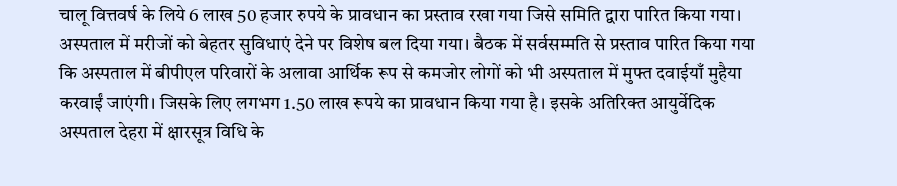चालू वित्तवर्ष के लिये 6 लाख 50 हजार रुपये के प्रावधान का प्रस्ताव रखा गया जिसे समिति द्वारा पारित किया गया। अस्पताल में मरीजों को बेहतर सुविधाएं देने पर विशेष बल दिया गया। बैठक में सर्वसम्मति से प्रस्ताव पारित किया गया कि अस्पताल में बीपीएल परिवारों के अलावा आर्थिक रूप से कमजोर लोगों को भी अस्पताल में मुफ्त दवाईयाँ मुहैया करवाईं जाएंगी। जिसके लिए लगभग 1.50 लाख रूपये का प्रावधान किया गया है। इसके अतिरिक्त आयुर्वेदिक अस्पताल देहरा में क्षारसूत्र विधि के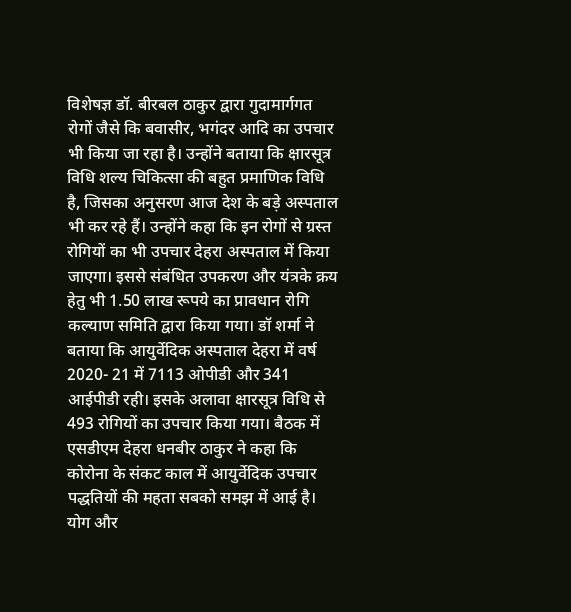विशेषज्ञ डॉ. बीरबल ठाकुर द्वारा गुदामार्गगत रोगों जैसे कि बवासीर, भगंदर आदि का उपचार भी किया जा रहा है। उन्होंने बताया कि क्षारसूत्र विधि शल्य चिकित्सा की बहुत प्रमाणिक विधि है, जिसका अनुसरण आज देश के बड़े अस्पताल भी कर रहे हैं। उन्होंने कहा कि इन रोगों से ग्रस्त रोगियों का भी उपचार देहरा अस्पताल में किया जाएगा। इससे संबंधित उपकरण और यंत्रके क्रय हेतु भी 1.50 लाख रूपये का प्रावधान रोगि कल्याण समिति द्वारा किया गया। डॉ शर्मा ने बताया कि आयुर्वेदिक अस्पताल देहरा में वर्ष 2020- 21 में 7113 ओपीडी और 341 आईपीडी रही। इसके अलावा क्षारसूत्र विधि से 493 रोगियों का उपचार किया गया। बैठक में एसडीएम देहरा धनबीर ठाकुर ने कहा कि कोरोना के संकट काल में आयुर्वेदिक उपचार पद्धतियों की महता सबको समझ में आई है। योग और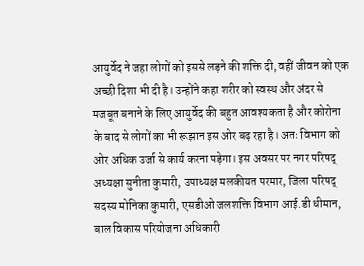आयुर्वेद ने जहा लोगों को इससे लड़ने की शक्ति दी, वहीं जीवन को एक अच्छी दिशा भी दी है। उन्होंने कहा शरीर को स्वस्थ और अंदर से मजबूत बनाने के लिए आयुर्वेद की बहुत आवश्यकता है और कोरोना के बाद से लोगों का भी रूझान इस ओर बढ़ रहा है। अतः विभाग को ओर अधिक उर्जा से कार्य करना पड़ेगा। इस अवसर पर नगर परिषद् अध्यक्षा सुनीता कुमारी, उपाध्यक्ष मलकीयत परमार, जिला परिषद् सदस्य मोनिका कुमारी, एसडीओ जलशक्ति विभाग आई.डी धीमान, बाल विकास परियोजना अधिकारी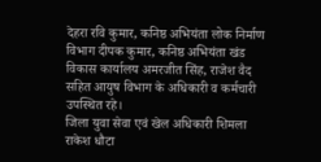देहरा रवि कुमार, कनिष्ठ अभियंता लोक निर्माण विभाग दीपक कुमार, कनिष्ठ अभियंता खंड विकास कार्यालय अमरजीत सिंह, राजेश वैद सहित आयुष विभाग के अधिकारी व कर्मचारी उपस्थित रहे।
जिला युवा सेवा एवं खेल अधिकारी शिमला राकेश धौटा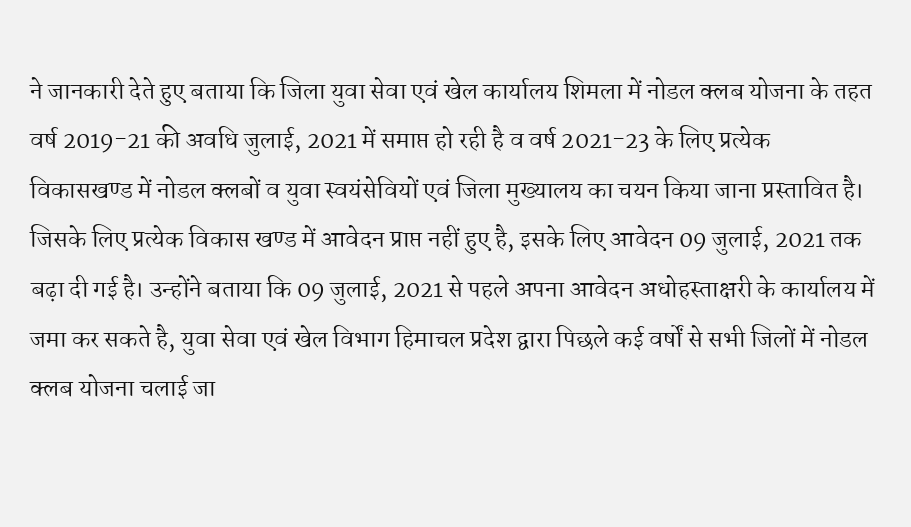ने जानकारी देते हुए बताया कि जिला युवा सेवा एवं खेल कार्यालय शिमला में नोडल क्लब योजना के तहत वर्ष 2019-21 की अवधि जुलाई, 2021 में समाप्त हो रही है व वर्ष 2021-23 के लिए प्रत्येक विकासखण्ड में नोडल क्लबों व युवा स्वयंसेवियों एवं जिला मुख्यालय का चयन किया जाना प्रस्तावित है। जिसके लिए प्रत्येक विकास खण्ड में आवेदन प्राप्त नहीं हुए है, इसके लिए आवेदन 09 जुलाई, 2021 तक बढ़ा दी गई है। उन्होंने बताया कि 09 जुलाई, 2021 से पहले अपना आवेदन अधोहस्ताक्षरी के कार्यालय में जमा कर सकते है, युवा सेवा एवं खेल विभाग हिमाचल प्रदेश द्वारा पिछले कई वर्षों से सभी जिलों में नोडल क्लब योजना चलाई जा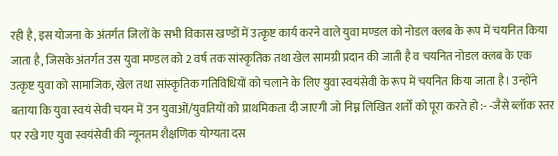रही है, इस योजना के अंतर्गत जिलों के सभी विकास खण्डों में उत्कृष्ट कार्य करने वाले युवा मण्डल को नोडल क्लब के रूप में चयनित किया जाता है, जिसके अंतर्गत उस युवा मण्डल को 2 वर्ष तक सांस्कृतिक तथा खेल सामग्री प्रदान की जाती है व चयनित नोडल क्लब के एक उत्कृष्ट युवा को सामाजिक, खेल तथा सांस्कृतिक गतिविधियों को चलाने के लिए युवा स्वयंसेवी के रूप में चयनित किया जाता है। उन्होंने बताया कि युवा स्वयं सेवी चयन में उन युवाओं/युवतियों को प्राथमिकता दी जाएगी जो निम्न लिखित शर्तों को पूरा करते हो :- -जैसे ब्लॉक स्तर पर रखे गए युवा स्वयंसेवी की न्यूनतम शैक्षणिक योग्यता दस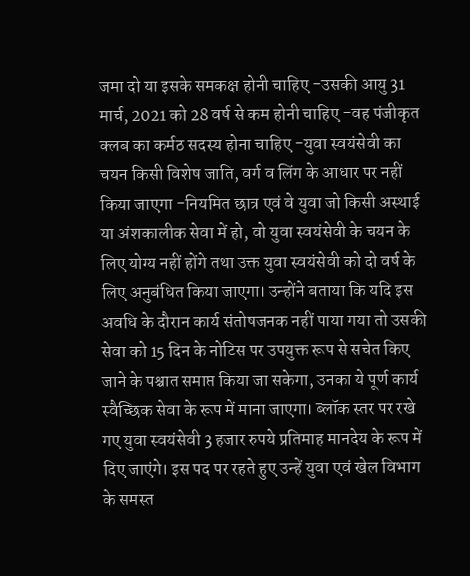जमा दो या इसके समकक्ष होनी चाहिए -उसकी आयु 31 मार्च, 2021 को 28 वर्ष से कम होनी चाहिए -वह पंजीकृत क्लब का कर्मठ सदस्य होना चाहिए -युवा स्वयंसेवी का चयन किसी विशेष जाति, वर्ग व लिंग के आधार पर नहीं किया जाएगा -नियमित छात्र एवं वे युवा जो किसी अस्थाई या अंशकालीक सेवा में हो, वो युवा स्वयंसेवी के चयन के लिए योग्य नहीं होंगे तथा उक्त युवा स्वयंसेवी को दो वर्ष के लिए अनुबंधित किया जाएगा। उन्होंने बताया कि यदि इस अवधि के दौरान कार्य संतोषजनक नहीं पाया गया तो उसकी सेवा को 15 दिन के नोटिस पर उपयुक्त रूप से सचेत किए जाने के पश्चात समाप्त किया जा सकेगा, उनका ये पूर्ण कार्य स्वैच्छिक सेवा के रूप में माना जाएगा। ब्लॉक स्तर पर रखे गए युवा स्वयंसेवी 3 हजार रुपये प्रतिमाह मानदेय के रूप में दिए जाएंगे। इस पद पर रहते हुए उन्हें युवा एवं खेल विभाग के समस्त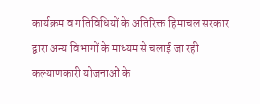कार्यक्रम व गतिविधियों के अतिरिक्त हिमाचल सरकार द्वारा अन्य विभागों के माध्यम से चलाई जा रही कल्याणकारी योजनाओं के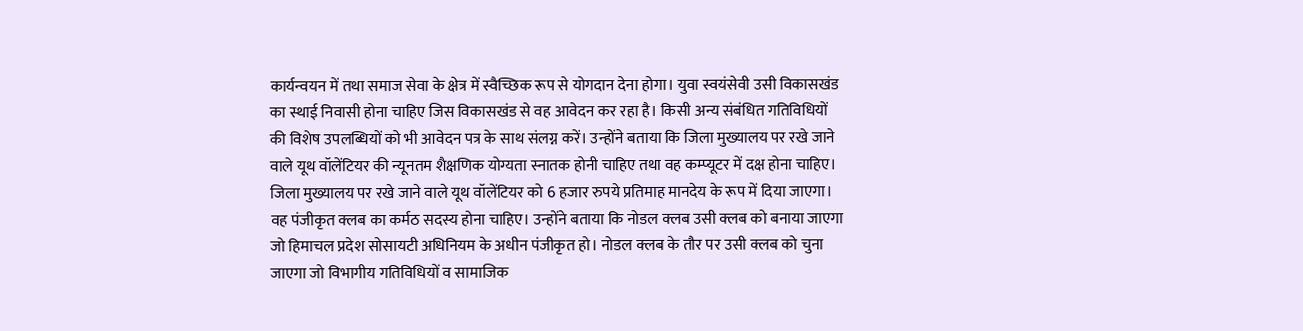कार्यन्वयन में तथा समाज सेवा के क्षेत्र में स्वैच्छिक रूप से योगदान देना होगा। युवा स्वयंसेवी उसी विकासखंड का स्थाई निवासी होना चाहिए जिस विकासखंड से वह आवेदन कर रहा है। किसी अन्य संबंधित गतिविधियों की विशेष उपलब्धियों को भी आवेदन पत्र के साथ संलग्न करें। उन्होंने बताया कि जिला मुख्यालय पर रखे जाने वाले यूथ वॉलेंटियर की न्यूनतम शैक्षणिक योग्यता स्नातक होनी चाहिए तथा वह कम्प्यूटर में दक्ष होना चाहिए। जिला मुख्यालय पर रखे जाने वाले यूथ वॉलेंटियर को 6 हजार रुपये प्रतिमाह मानदेय के रूप में दिया जाएगा। वह पंजीकृत क्लब का कर्मठ सदस्य होना चाहिए। उन्होंने बताया कि नोडल क्लब उसी क्लब को बनाया जाएगा जो हिमाचल प्रदेश सोसायटी अधिनियम के अधीन पंजीकृत हो। नोडल क्लब के तौर पर उसी क्लब को चुना जाएगा जो विभागीय गतिविधियों व सामाजिक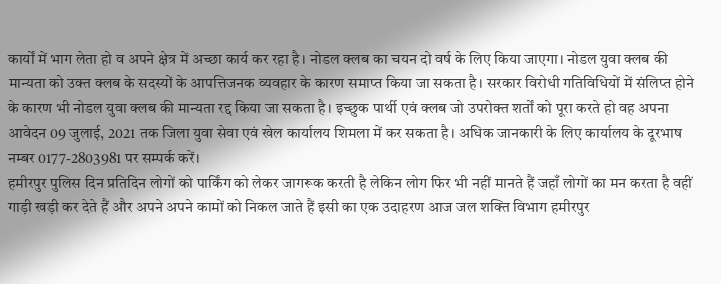कार्यों में भाग लेता हो व अपने क्षेत्र में अच्छा कार्य कर रहा है। नोडल क्लब का चयन दो वर्ष के लिए किया जाएगा। नोडल युवा क्लब की मान्यता को उक्त क्लब के सदस्यों के आपत्तिजनक व्यवहार के कारण समाप्त किया जा सकता है। सरकार विरोधी गतिविधियों में संलिप्त होने के कारण भी नोडल युवा क्लब की मान्यता रद्द किया जा सकता है। इच्छुक पार्थी एवं क्लब जो उपरोक्त शर्तों को पूरा करते हो वह अपना आवेदन 09 जुलाई, 2021 तक जिला युवा सेवा एवं खेल कार्यालय शिमला में कर सकता है। अधिक जानकारी के लिए कार्यालय के दूरभाष नम्बर 0177-2803981 पर सम्पर्क करें।
हमीरपुर पुलिस दिन प्रतिदिन लोगों को पार्किंग को लेकर जागरूक करती है लेकिन लोग फिर भी नहीं मानते हैं जहाँ लोगों का मन करता है वहीं गाड़ी खड़ी कर देते हैं और अपने अपने कामों को निकल जाते हैं इसी का एक उदाहरण आज जल शक्ति विभाग हमीरपुर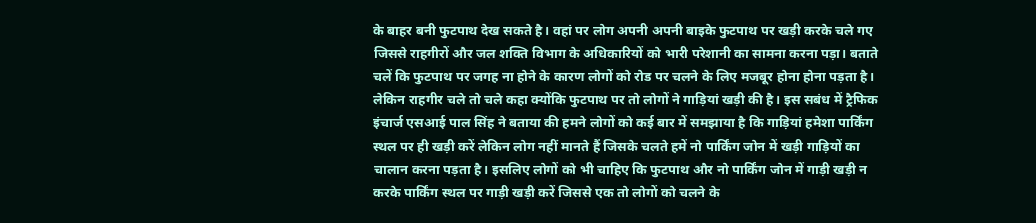के बाहर बनी फुटपाथ देख सकते है। वहां पर लोग अपनी अपनी बाइके फुटपाथ पर खड़ी करके चले गए जिससे राहगीरों और जल शक्ति विभाग के अधिकारियों को भारी परेशानी का सामना करना पड़ा। बताते चलें कि फुटपाथ पर जगह ना होने के कारण लोगों को रोड पर चलने के लिए मजबूर होना होना पड़ता है। लेकिन राहगीर चले तो चले कहा क्योंकि फुटपाथ पर तो लोगों ने गाड़ियां खड़ी की है। इस सबंध में ट्रैफिक इंचार्ज एसआई पाल सिंह ने बताया की हमने लोगों को कई बार में समझाया है कि गाड़ियां हमेशा पार्किंग स्थल पर ही खड़ी करें लेकिन लोग नहीं मानते हैं जिसके चलते हमें नो पार्किंग जोन में खड़ी गाड़ियों का चालान करना पड़ता है। इसलिए लोगों को भी चाहिए कि फुटपाथ और नो पार्किंग जोन में गाड़ी खड़ी न करके पार्किंग स्थल पर गाड़ी खड़ी करें जिससे एक तो लोगों को चलने के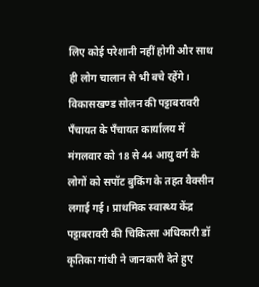लिए कोई परेशानी नहीं होगी और साथ ही लोग चालान से भी बचे रहेंगे।
विकासखण्ड सोलन की पट्टाबरावरी पँचायत के पँचायत कार्यालय में मंगलवार को 18 से 44 आयु वर्ग के लोगों को सपॉट बुकिंग के तहत वैक्सीन लगाई गई। प्राथमिक स्वास्थ्य केंद्र पट्टाबरावरी की चिकित्सा अधिकारी डॉ कृतिका गांधी ने जानकारी देते हुए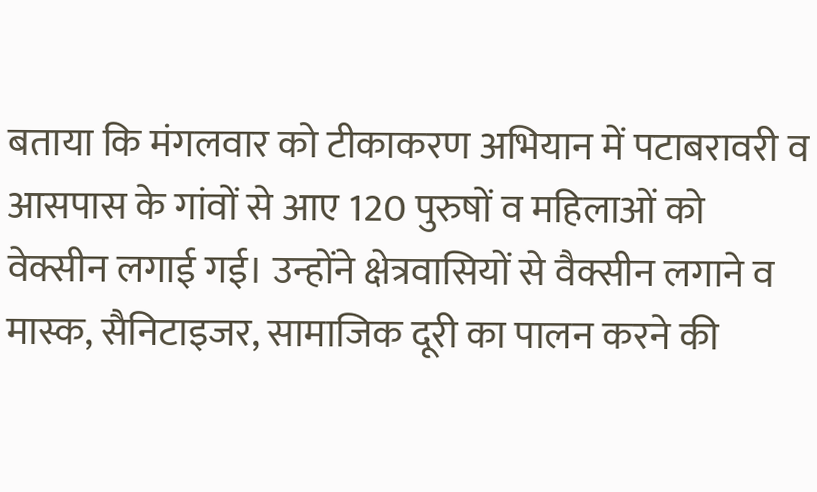बताया कि मंगलवार को टीकाकरण अभियान में पटाबरावरी व आसपास के गांवों से आए 120 पुरुषों व महिलाओं को वेक्सीन लगाई गई। उन्होंने क्षेत्रवासियों से वैक्सीन लगाने व मास्क, सैनिटाइजर, सामाजिक दूरी का पालन करने की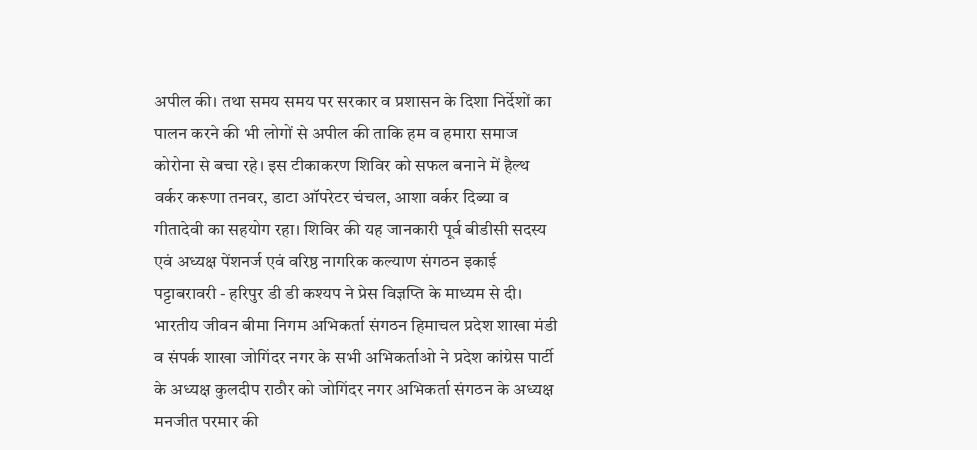अपील की। तथा समय समय पर सरकार व प्रशासन के दिशा निर्देशों का पालन करने की भी लोगों से अपील की ताकि हम व हमारा समाज कोरोना से बचा रहे। इस टीकाकरण शिविर को सफल बनाने में हैल्थ वर्कर करूणा तनवर, डाटा ऑपरेटर चंचल, आशा वर्कर दिब्या व गीतादेवी का सहयोग रहा। शिविर की यह जानकारी पूर्व बीडीसी सदस्य एवं अध्यक्ष पेंशनर्ज एवं वरिष्ठ नागरिक कल्याण संगठन इकाई पट्टाबरावरी - हरिपुर डी डी कश्यप ने प्रेस विज्ञप्ति के माध्यम से दी।
भारतीय जीवन बीमा निगम अभिकर्ता संगठन हिमाचल प्रदेश शाखा मंडी व संपर्क शाखा जोगिंदर नगर के सभी अभिकर्ताओ ने प्रदेश कांग्रेस पार्टी के अध्यक्ष कुलदीप राठौर को जोगिंदर नगर अभिकर्ता संगठन के अध्यक्ष मनजीत परमार की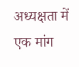अध्यक्षता में एक मांग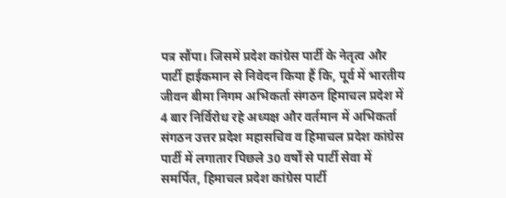पत्र सौंपा। जिसमें प्रदेश कांग्रेस पार्टी के नेतृत्व और पार्टी हाईकमान से निवेदन किया हैं कि, पूर्व में भारतीय जीवन बीमा निगम अभिकर्ता संगठन हिमाचल प्रदेश में 4 बार निर्विरोध रहे अध्यक्ष और वर्तमान में अभिकर्ता संगठन उत्तर प्रदेश महासचिव व हिमाचल प्रदेश कांग्रेस पार्टी में लगातार पिछले 30 वर्षों से पार्टी सेवा में समर्पित, हिमाचल प्रदेश कांग्रेस पार्टी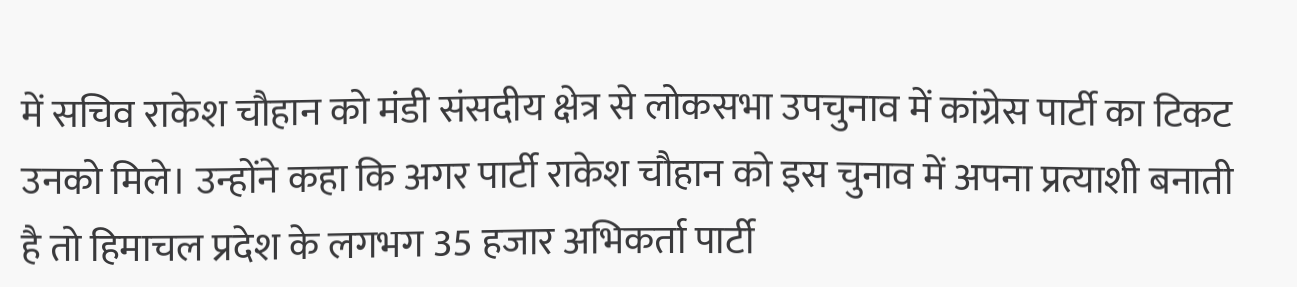में सचिव राकेश चौहान को मंडी संसदीय क्षेत्र से लोकसभा उपचुनाव में कांग्रेस पार्टी का टिकट उनको मिले। उन्होंने कहा कि अगर पार्टी राकेश चौहान को इस चुनाव में अपना प्रत्याशी बनाती है तो हिमाचल प्रदेश के लगभग 35 हजार अभिकर्ता पार्टी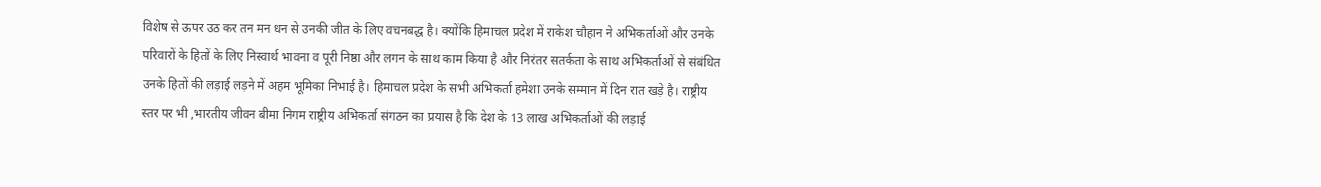विशेष से ऊपर उठ कर तन मन धन से उनकी जीत के लिए वचनबद्ध है। क्योंकि हिमाचल प्रदेश में राकेश चौहान ने अभिकर्ताओं और उनके परिवारों के हितों के लिए निस्वार्थ भावना व पूरी निष्ठा और लगन के साथ काम किया है और निरंतर सतर्कता के साथ अभिकर्ताओं से संबंधित उनके हितों की लड़ाई लड़ने में अहम भूमिका निभाई है। हिमाचल प्रदेश के सभी अभिकर्ता हमेशा उनके सम्मान में दिन रात खड़े है। राष्ट्रीय स्तर पर भी ,भारतीय जीवन बीमा निगम राष्ट्रीय अभिकर्ता संगठन का प्रयास है कि देश के 13 लाख अभिकर्ताओं की लड़ाई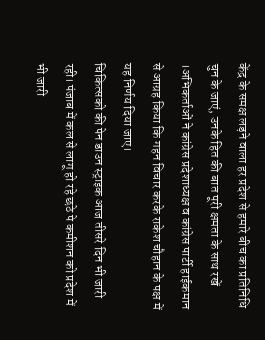केंद्र के समक्ष लड़ने वाला हर प्रदेश से हमारे बीच का प्रतिनिधि चुन के जाएं, उनके हित की बात पूरी क्षमता के साथ रखें ।अभिकर्ताओं ने कांग्रेस प्रदेशाध्यक्ष व कांग्रेस पार्टी हाईकमान से आग्रह किया कि गहन विचार करके राकेश चौहान के पक्ष में यह निर्णय दिया जाए।
चिकित्सको की पेन डाउन स्ट्राइक आज तीसरे दिन भी जारी रही। पंजाब में कल से लागू हो रहे छठे पे कमीशन को प्रदेश में भी जारी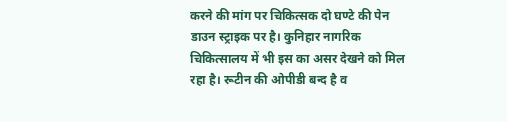करने की मांग पर चिकित्सक दो घण्टे की पेन डाउन स्ट्राइक पर है। कुनिहार नागरिक चिकित्सालय में भी इस का असर देखने को मिल रहा है। रूटीन की ओपीडी बन्द है व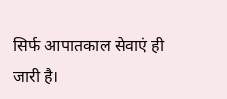सिर्फ आपातकाल सेवाएं ही जारी है।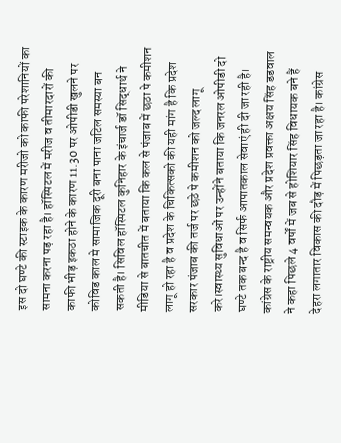इस दो घण्टे की स्टाइक के कारण मरीजो को काफी परेशानियों का सामना करना पड़ रहा है। हॉस्पिटल में मरीज व तीमारदारों की काफी भीड़ इकठा होने के कारण 11.30 पर ओपीडी खुलने पर कोविड काल मे सामाजिक दूरी बना पाना जटिल समस्या बन सकती है। सिविल हॉस्पिटल कुनिहार के इंचार्ज डॉ सिद्धार्थ ने मीडिया से बातचीत में बताया कि कल से पंजाब में छठा पे कमीशन लागू हो रहा है व प्रदेश के चिकित्सको की यही मांग है कि प्रदेश सरकार पंजाब की तर्ज पर छठे पे कमीशन को जल्द लागू करे।स्वास्थ्य सुविधाओं पर उन्होंने बताया कि जनरल ओपीडी दो घण्टे तक बन्द है व सिर्फ आपातकाल सेवाएं ही दी जा रही है।
कांग्रेस के राष्ट्रीय समन्वयक और प्रदेश प्रवक्ता अक्षय सिंह डडवाल ने कहा पिछले 4 वर्षों में जब से होशियार सिंह विधायक बने हैं देहरा लगातार विकास की दौड़ में पिछड़ता जा रहा है। कांग्रेस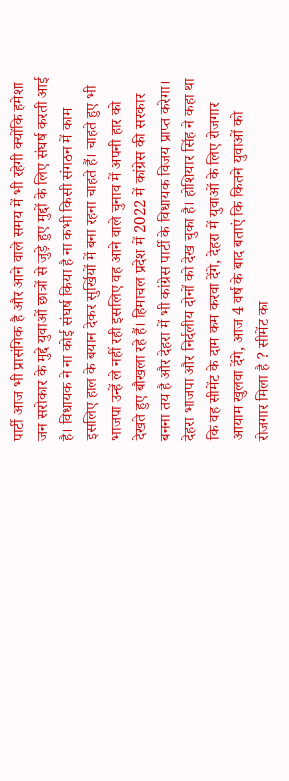पार्टी आज भी प्रासंगिक है और आने वाले समय में भी रहेगी क्योंकि हमेशा जन सरोकार के मुद्दे युवाओं छात्रों से जुड़े हुए मुद्दों के लिए संघर्ष करती आई है। विधायक ने ना कोई संघर्ष किया है ना कभी किसी संगठन में काम इसलिए हाल के बयान देकर सुर्खियों में बना रहना चाहते हैं। चाहते हुए भी भाजपा उन्हें ले नहीं रही इसलिए वह आने वाले चुनाव में अपनी हार को देखते हुए बौखला रहे हैं। हिमाचल प्रदेश में 2022 में कांग्रेस की सरकार बनना तय है और देहरा में भी कांग्रेस पार्टी के विधायक विजय प्राप्त करेगा। देहरा भाजपा और निर्दलीय दोनों को देख चुका है। होशियार सिंह ने कहा था कि वह सीमेंट के दाम कम करवा देंगे, देहरा में युवाओं के लिए रोजगार आयाम खुलवा देंगे, आज 4 वर्ष के बाद बताएं कि कितने युवाओं को रोजगार मिला है ? सीमेंट का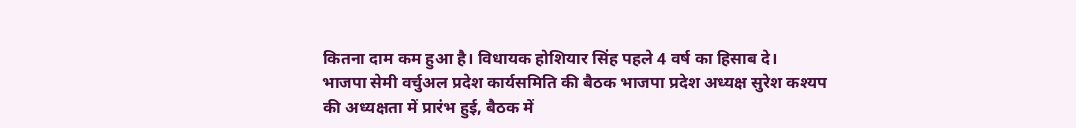कितना दाम कम हुआ है। विधायक होशियार सिंह पहले 4 वर्ष का हिसाब दे।
भाजपा सेमी वर्चुअल प्रदेश कार्यसमिति की बैठक भाजपा प्रदेश अध्यक्ष सुरेश कश्यप की अध्यक्षता में प्रारंभ हुई, बैठक में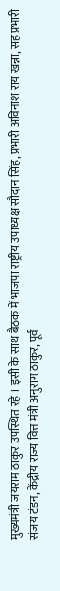मुख्यमंत्री जयराम ठाकुर उपस्थित रहे । इसी के साथ बैठक में भाजपा राष्ट्रीय उपाध्यक्ष सौदान सिंह, प्रभारी अविनाश राय खन्ना, सह प्रभारी संजय टंडन, केंद्रीय राज्य वित्त मंत्री अनुराग ठाकुर, पूर्व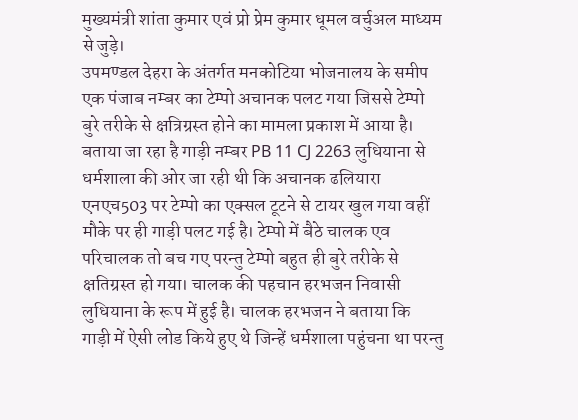मुख्यमंत्री शांता कुमार एवं प्रो प्रेम कुमार धूमल वर्चुअल माध्यम से जुड़े।
उपमण्डल देहरा के अंतर्गत मनकोटिया भोजनालय के समीप एक पंजाब नम्बर का टेम्पो अचानक पलट गया जिससे टेम्पो बुरे तरीके से क्षत्रिग्रस्त होने का मामला प्रकाश में आया है। बताया जा रहा है गाड़ी नम्बर PB 11 CJ 2263 लुधियाना से धर्मशाला की ओर जा रही थी कि अचानक ढलियारा एनएच503 पर टेम्पो का एक्सल टूटने से टायर खुल गया वहीं मौके पर ही गाड़ी पलट गई है। टेम्पो में बैठे चालक एव परिचालक तो बच गए परन्तु टेम्पो बहुत ही बुरे तरीके से क्षतिग्रस्त हो गया। चालक की पहचान हरभजन निवासी लुधियाना के रूप में हुई है। चालक हरभजन ने बताया कि गाड़ी में ऐसी लोड किये हुए थे जिन्हें धर्मशाला पहुंचना था परन्तु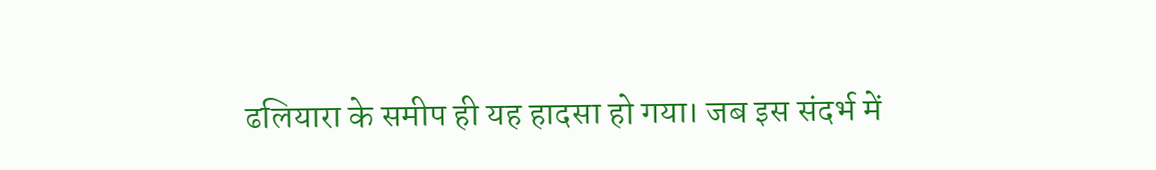ढलियारा के समीप ही यह हादसा हो गया। जब इस संदर्भ में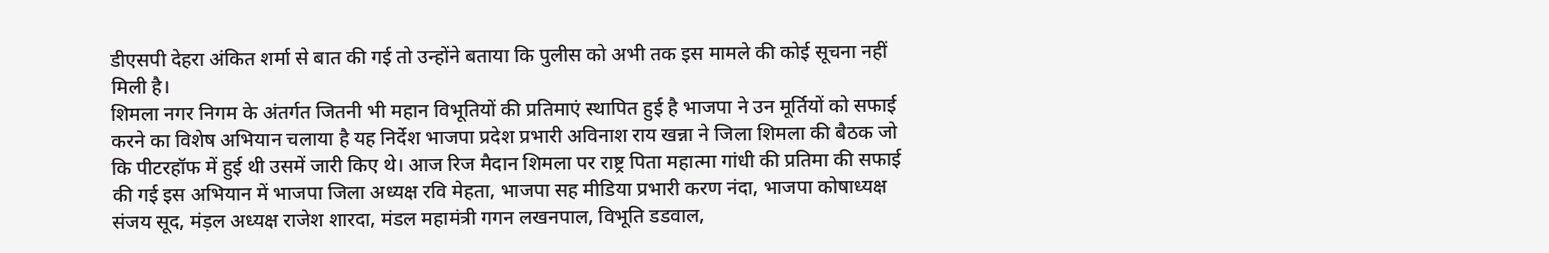डीएसपी देहरा अंकित शर्मा से बात की गई तो उन्होंने बताया कि पुलीस को अभी तक इस मामले की कोई सूचना नहीं मिली है।
शिमला नगर निगम के अंतर्गत जितनी भी महान विभूतियों की प्रतिमाएं स्थापित हुई है भाजपा ने उन मूर्तियों को सफाई करने का विशेष अभियान चलाया है यह निर्देश भाजपा प्रदेश प्रभारी अविनाश राय खन्ना ने जिला शिमला की बैठक जो कि पीटरहॉफ में हुई थी उसमें जारी किए थे। आज रिज मैदान शिमला पर राष्ट्र पिता महात्मा गांधी की प्रतिमा की सफाई की गई इस अभियान में भाजपा जिला अध्यक्ष रवि मेहता, भाजपा सह मीडिया प्रभारी करण नंदा, भाजपा कोषाध्यक्ष संजय सूद, मंड़ल अध्यक्ष राजेश शारदा, मंडल महामंत्री गगन लखनपाल, विभूति डडवाल,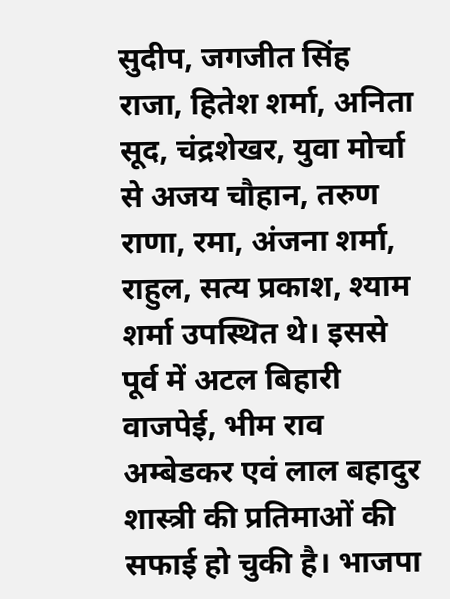सुदीप, जगजीत सिंह राजा, हितेश शर्मा, अनिता सूद, चंद्रशेखर, युवा मोर्चा से अजय चौहान, तरुण राणा, रमा, अंजना शर्मा, राहुल, सत्य प्रकाश, श्याम शर्मा उपस्थित थे। इससे पूर्व में अटल बिहारी वाजपेई, भीम राव अम्बेडकर एवं लाल बहादुर शास्त्री की प्रतिमाओं की सफाई हो चुकी है। भाजपा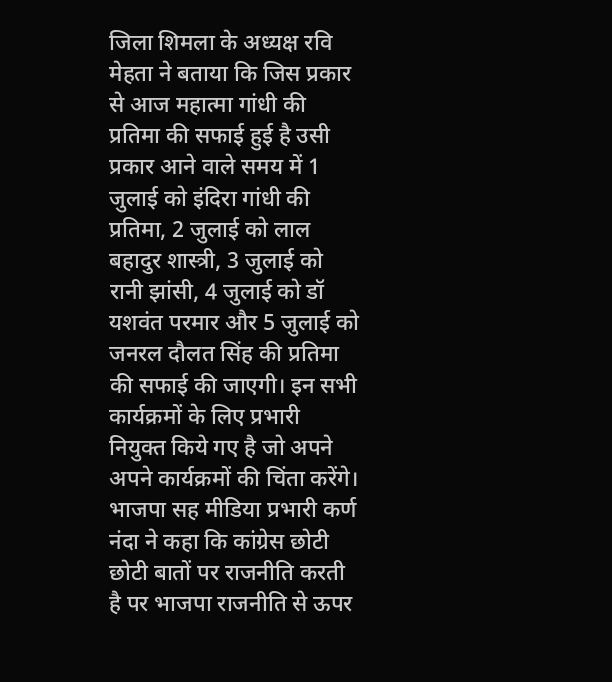जिला शिमला के अध्यक्ष रवि मेहता ने बताया कि जिस प्रकार से आज महात्मा गांधी की प्रतिमा की सफाई हुई है उसी प्रकार आने वाले समय में 1 जुलाई को इंदिरा गांधी की प्रतिमा, 2 जुलाई को लाल बहादुर शास्त्री, 3 जुलाई को रानी झांसी, 4 जुलाई को डॉ यशवंत परमार और 5 जुलाई को जनरल दौलत सिंह की प्रतिमा की सफाई की जाएगी। इन सभी कार्यक्रमों के लिए प्रभारी नियुक्त किये गए है जो अपने अपने कार्यक्रमों की चिंता करेंगे। भाजपा सह मीडिया प्रभारी कर्ण नंदा ने कहा कि कांग्रेस छोटी छोटी बातों पर राजनीति करती है पर भाजपा राजनीति से ऊपर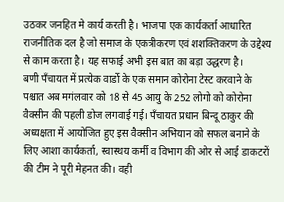उठकर जनहित मे कार्य करती है। भाजपा एक कार्यकर्ता आधारित राजनीतिक दल है जो समाज के एकत्रीकरण एवं शशक्तिकरण के उद्देश्य से काम करता है। यह सफाई अभी इस बात का बड़ा उद्धरण है।
बणी पँचायत में प्रत्येक वार्डो के एक समान कोरोना टेस्ट करवाने के पश्चात अब मगंलवार को 18 से 45 आयु के 252 लोगो को कोरोना वैक्सीन की पहली डोज लगवाई गई। पँचायत प्रधान बिन्दू ठाकुर की अध्यक्षता में आयोजित हुए इस वैक्सीन अभियान को सफल बनाने के लिए आशा कार्यकर्ता, स्वास्थय कर्मी व विभाग की ओर से आई डाकटरों की टीम ने पूरी मेहनत की। वही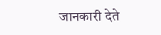जानकारी देते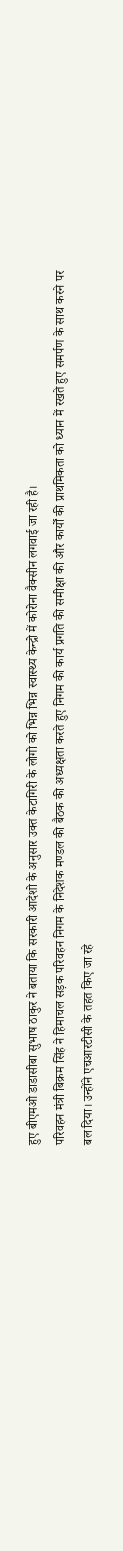हुए बीएमओ डाडासीबा सुभाष ठाकुर ने बताया कि सरकारी आदेशो के अनुसार उक्त केटागिरी के लोगो को भिन्न भिन्न स्वास्थ्य केन्द्रो में कोरोना वैक्सीन लगवाई जा रही है।
परिवहन मंत्री बिक्रम सिंह ने हिमाचल सड़क परिवहन निगम के निदेशक मण्डल की बैठक की अध्यक्षता करते हुए निगम की कार्य प्रगति की समीक्षा की और कार्यों की प्राथमिकता को ध्यान में रखते हुए समर्पण के साथ करने पर बल दिया। उन्होंने एचआरटीसी के तहत किए जा रहे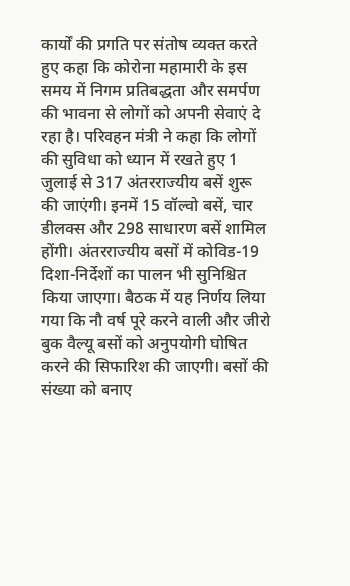कार्यों की प्रगति पर संतोष व्यक्त करते हुए कहा कि कोरोना महामारी के इस समय में निगम प्रतिबद्धता और समर्पण की भावना से लोगों को अपनी सेवाएं दे रहा है। परिवहन मंत्री ने कहा कि लोगों की सुविधा को ध्यान में रखते हुए 1 जुलाई से 317 अंतरराज्यीय बसें शुरू की जाएंगी। इनमें 15 वॉल्वो बसें, चार डीलक्स और 298 साधारण बसें शामिल होंगी। अंतरराज्यीय बसों में कोविड-19 दिशा-निर्देशों का पालन भी सुनिश्चित किया जाएगा। बैठक में यह निर्णय लिया गया कि नौ वर्ष पूरे करने वाली और जीरो बुक वैल्यू बसों को अनुपयोगी घोषित करने की सिफारिश की जाएगी। बसों की संख्या को बनाए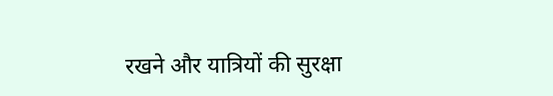रखने और यात्रियों की सुरक्षा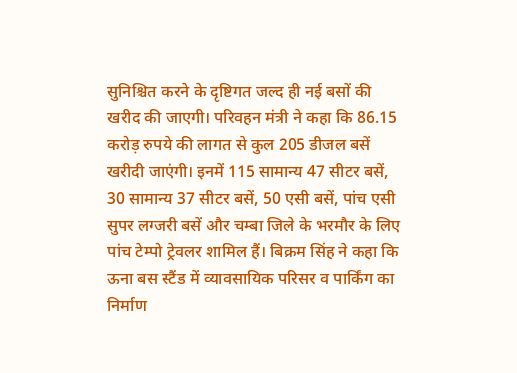सुनिश्चित करने के दृष्टिगत जल्द ही नई बसों की खरीद की जाएगी। परिवहन मंत्री ने कहा कि 86.15 करोड़ रुपये की लागत से कुल 205 डीजल बसें खरीदी जाएंगी। इनमें 115 सामान्य 47 सीटर बसें, 30 सामान्य 37 सीटर बसें, 50 एसी बसें, पांच एसी सुपर लग्जरी बसें और चम्बा जिले के भरमौर के लिए पांच टेम्पो ट्रेवलर शामिल हैं। बिक्रम सिंह ने कहा कि ऊना बस स्टैंड में व्यावसायिक परिसर व पार्किंग का निर्माण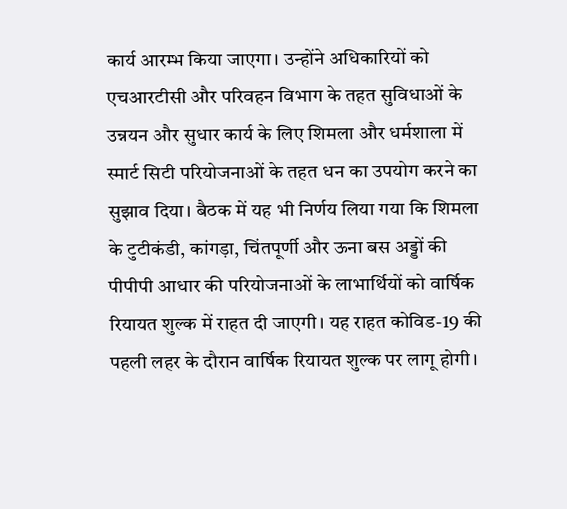कार्य आरम्भ किया जाएगा। उन्होंने अधिकारियों को एचआरटीसी और परिवहन विभाग के तहत सुविधाओं के उन्नयन और सुधार कार्य के लिए शिमला और धर्मशाला में स्मार्ट सिटी परियोजनाओं के तहत धन का उपयोग करने का सुझाव दिया। बैठक में यह भी निर्णय लिया गया कि शिमला के टुटीकंडी, कांगड़ा, चिंतपूर्णी और ऊना बस अड्डों की पीपीपी आधार की परियोजनाओं के लाभार्थियों को वार्षिक रियायत शुल्क में राहत दी जाएगी। यह राहत कोविड-19 की पहली लहर के दौरान वार्षिक रियायत शुल्क पर लागू होगी।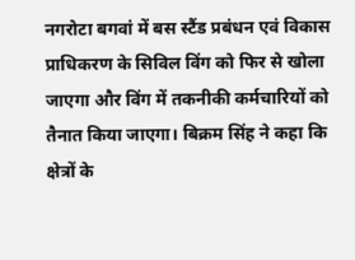नगरोटा बगवां में बस स्टैंड प्रबंधन एवं विकास प्राधिकरण के सिविल विंग को फिर से खोला जाएगा और विंग में तकनीकी कर्मचारियों को तैनात किया जाएगा। बिक्रम सिंह ने कहा कि क्षेत्रों के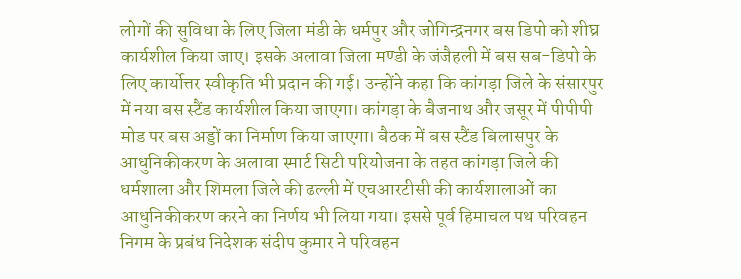लोगों की सुविधा के लिए जिला मंडी के धर्मपुर और जोगिन्द्रनगर बस डिपो को शीघ्र कार्यशील किया जाए। इसके अलावा जिला मण्डी के जंजैहली में बस सब-डिपो के लिए कार्योत्तर स्वीकृति भी प्रदान की गई। उन्होंने कहा कि कांगड़ा जिले के संसारपुर में नया बस स्टैंड कार्यशील किया जाएगा। कांगड़ा के बैजनाथ और जसूर में पीपीपी मोड पर बस अड्डों का निर्माण किया जाएगा। बैठक में बस स्टैंड बिलासपुर के आधुनिकीकरण के अलावा स्मार्ट सिटी परियोजना के तहत कांगड़ा जिले की धर्मशाला और शिमला जिले की ढल्ली में एचआरटीसी की कार्यशालाओं का आधुनिकीकरण करने का निर्णय भी लिया गया। इससे पूर्व हिमाचल पथ परिवहन निगम के प्रबंध निदेशक संदीप कुमार ने परिवहन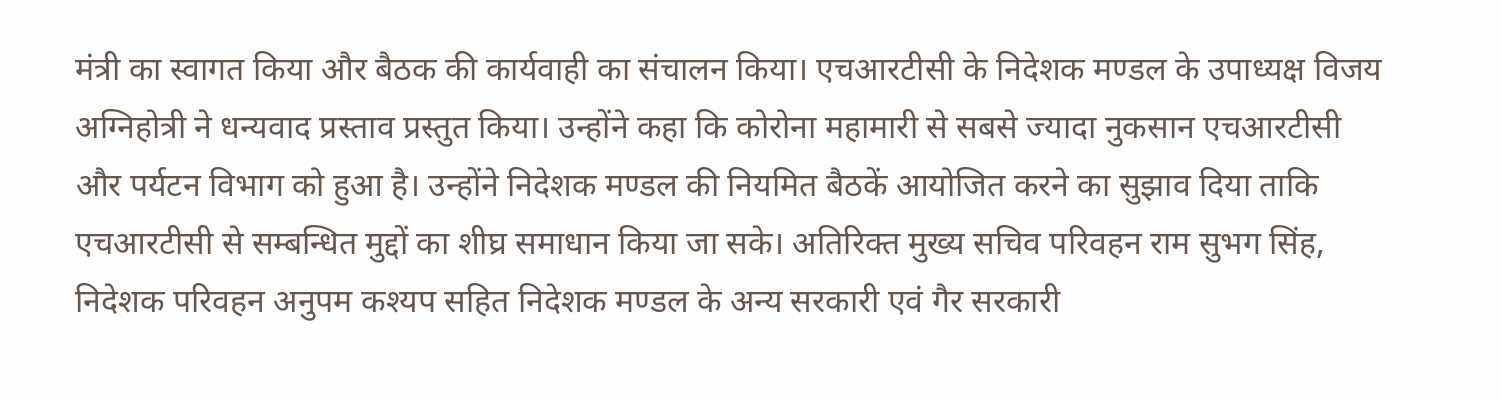मंत्री का स्वागत किया और बैठक की कार्यवाही का संचालन किया। एचआरटीसी के निदेशक मण्डल के उपाध्यक्ष विजय अग्निहोत्री ने धन्यवाद प्रस्ताव प्रस्तुत किया। उन्होंने कहा कि कोरोना महामारी से सबसे ज्यादा नुकसान एचआरटीसी और पर्यटन विभाग को हुआ है। उन्होंने निदेशक मण्डल की नियमित बैठकें आयोजित करने का सुझाव दिया ताकि एचआरटीसी से सम्बन्धित मुद्दों का शीघ्र समाधान किया जा सके। अतिरिक्त मुख्य सचिव परिवहन राम सुभग सिंह, निदेशक परिवहन अनुपम कश्यप सहित निदेशक मण्डल के अन्य सरकारी एवं गैर सरकारी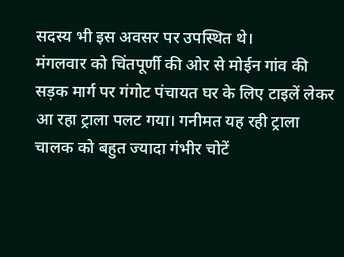सदस्य भी इस अवसर पर उपस्थित थे।
मंगलवार को चिंतपूर्णी की ओर से मोईन गांव की सड़क मार्ग पर गंगोट पंचायत घर के लिए टाइलें लेकर आ रहा ट्राला पलट गया। गनीमत यह रही ट्राला चालक को बहुत ज्यादा गंभीर चोटें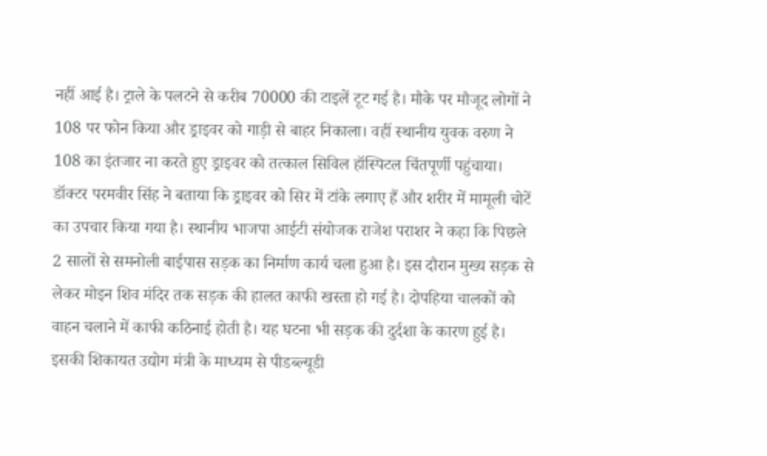नहीं आई है। ट्राले के पलटने से करीब 70000 की टाइलें टूट गई है। मौके पर मौजूद लोगों ने 108 पर फोन किया और ड्राइवर को गाड़ी से बाहर निकाला। वहीं स्थानीय युवक वरुण ने 108 का इंतजार ना करते हुए ड्राइवर को तत्काल सिविल हॉस्पिटल चिंतपूर्णी पहुंचाया। डॉक्टर परमवीर सिंह ने बताया कि ड्राइवर को सिर में टांके लगाए हैं और शरीर में मामूली चोटें का उपचार किया गया है। स्थानीय भाजपा आईटी संयोजक राजेश पराशर ने कहा कि पिछले 2 सालों से समनोली बाईपास सड़क का निर्माण कार्य चला हुआ है। इस दौरान मुख्य सड़क से लेकर मोइन शिव मंदिर तक सड़क की हालत काफी खस्ता हो गई है। दोपहिया चालकों को वाहन चलाने में काफी कठिनाई होती है। यह घटना भी सड़क की दुर्दशा के कारण हुई है। इसकी शिकायत उद्योग मंत्री के माध्यम से पीडब्ल्यूडी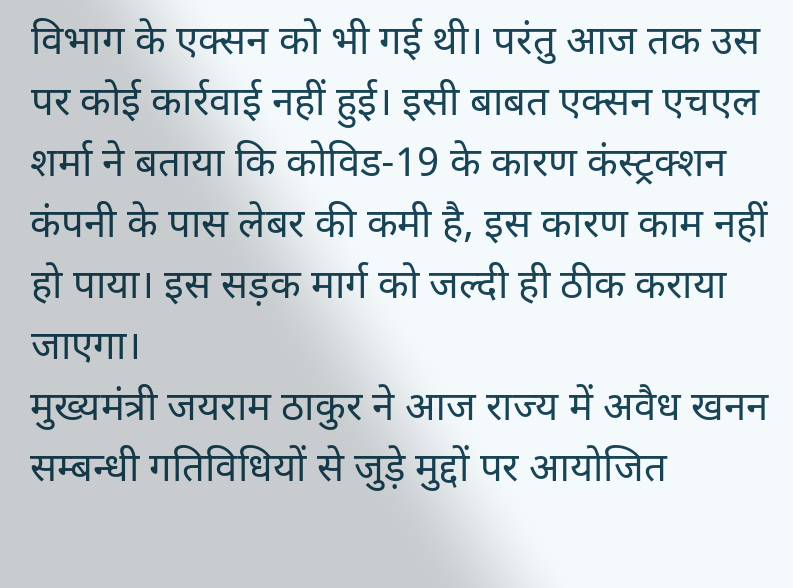विभाग के एक्सन को भी गई थी। परंतु आज तक उस पर कोई कार्रवाई नहीं हुई। इसी बाबत एक्सन एचएल शर्मा ने बताया कि कोविड-19 के कारण कंस्ट्रक्शन कंपनी के पास लेबर की कमी है, इस कारण काम नहीं हो पाया। इस सड़क मार्ग को जल्दी ही ठीक कराया जाएगा।
मुख्यमंत्री जयराम ठाकुर ने आज राज्य में अवैध खनन सम्बन्धी गतिविधियों से जुड़े मुद्दों पर आयोजित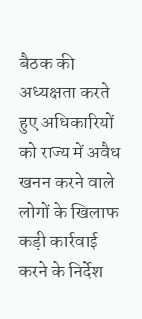बैठक की अध्यक्षता करते हुए अधिकारियों को राज्य में अवैध खनन करने वाले लोगों के खिलाफ कड़ी कार्रवाई करने के निर्देश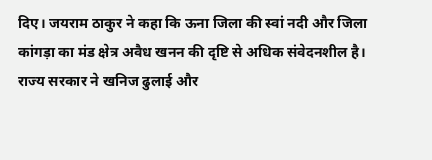दिए। जयराम ठाकुर ने कहा कि ऊना जिला की स्वां नदी और जिला कांगड़ा का मंड क्षेत्र अवैध खनन की दृष्टि से अधिक संवेदनशील है। राज्य सरकार ने खनिज ढुलाई और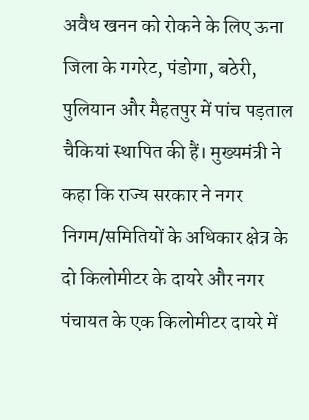अवैध खनन को रोकने के लिए ऊना जिला के गगरेट, पंडोगा, बठेरी, पुलियान और मैहतपुर में पांच पड़ताल चैकियां स्थापित की हैं। मुख्यमंत्री ने कहा कि राज्य सरकार ने नगर निगम/समितियों के अधिकार क्षेत्र के दो किलोमीटर के दायरे और नगर पंचायत के एक किलोमीटर दायरे में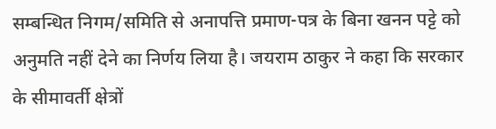सम्बन्धित निगम/समिति से अनापत्ति प्रमाण-पत्र के बिना खनन पट्टे को अनुमति नहीं देने का निर्णय लिया है। जयराम ठाकुर ने कहा कि सरकार के सीमावर्ती क्षेत्रों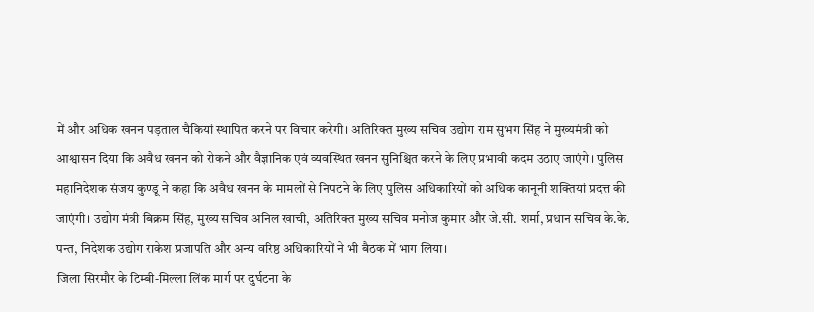में और अधिक खनन पड़ताल चैकियां स्थापित करने पर विचार करेगी। अतिरिक्त मुख्य सचिव उद्योग राम सुभग सिंह ने मुख्यमंत्री को आश्वासन दिया कि अवैध खनन को रोकने और वैज्ञानिक एवं व्यवस्थित खनन सुनिश्चित करने के लिए प्रभावी कदम उठाए जाएंगे। पुलिस महानिदेशक संजय कुण्डू ने कहा कि अवैध खनन के मामलों से निपटने के लिए पुलिस अधिकारियों को अधिक कानूनी शक्तियां प्रदत्त की जाएंगी। उद्योग मंत्री बिक्रम सिंह, मुख्य सचिव अनिल खाची, अतिरिक्त मुख्य सचिव मनोज कुमार और जे.सी. शर्मा, प्रधान सचिव के.के. पन्त, निदेशक उद्योग राकेश प्रजापति और अन्य वरिष्ठ अधिकारियों ने भी बैठक में भाग लिया।
जिला सिरमौर के टिम्बी-मिल्ला लिंक मार्ग पर दुर्घटना के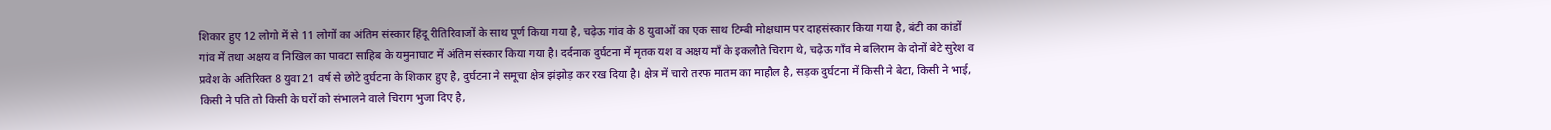शिकार हुए 12 लोगो में से 11 लोगों का अंतिम संस्कार हिंदू रीतिरिवाजों के साथ पूर्ण किया गया है, चढ़ेऊ गांव के 8 युवाओं का एक साथ टिम्बी मोक्षधाम पर दाहसंस्कार किया गया है, बंटी का कांडों गांव में तथा अक्षय व निखिल का पावटा साहिब के यमुनाघाट में अंतिम संस्कार किया गया है। दर्दनाक दुर्घटना में मृतक यश व अक्षय माँ के इकलौते चिराग थे, चढ़ेऊ गाँव मे बलिराम के दोनों बेटे सुरेश व प्रवेश के अतिरिक्त 8 युवा 21 वर्ष से छोटे दुर्घटना के शिकार हुए है, दुर्घटना ने समूचा क्षेत्र झंझोड़ कर रख दिया है। क्षेत्र में चारो तरफ मातम का माहौल है, सड़क दुर्घटना में किसी ने बेटा, किसी ने भाई, किसी ने पति तो किसी के घरों को संभालने वाले चिराग भुजा दिए है,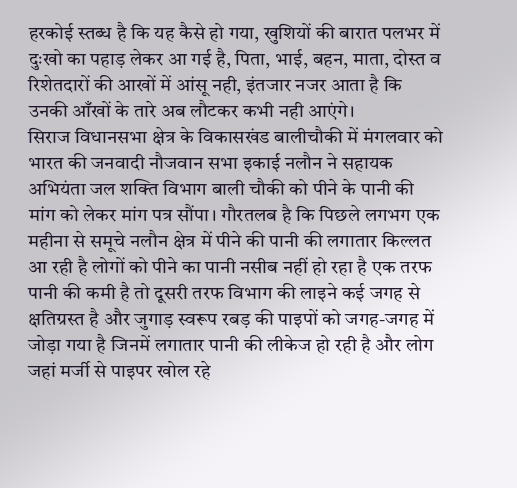हरकोई स्तब्ध है कि यह कैसे हो गया, खुशियों की बारात पलभर में दुःखो का पहाड़ लेकर आ गई है, पिता, भाई, बहन, माता, दोस्त व रिशेतदारों की आखों में आंसू नही, इंतजार नजर आता है कि उनकी आँखों के तारे अब लौटकर कभी नही आएंगे।
सिराज विधानसभा क्षेत्र के विकासखंड बालीचौकी में मंगलवार को भारत की जनवादी नौजवान सभा इकाई नलौन ने सहायक अभियंता जल शक्ति विभाग बाली चौकी को पीने के पानी की मांग को लेकर मांग पत्र सौंपा। गौरतलब है कि पिछले लगभग एक महीना से समूचे नलौन क्षेत्र में पीने की पानी की लगातार किल्लत आ रही है लोगों को पीने का पानी नसीब नहीं हो रहा है एक तरफ पानी की कमी है तो दूसरी तरफ विभाग की लाइने कई जगह से क्षतिग्रस्त है और जुगाड़ स्वरूप रबड़ की पाइपों को जगह-जगह में जोड़ा गया है जिनमें लगातार पानी की लीकेज हो रही है और लोग जहां मर्जी से पाइपर खोल रहे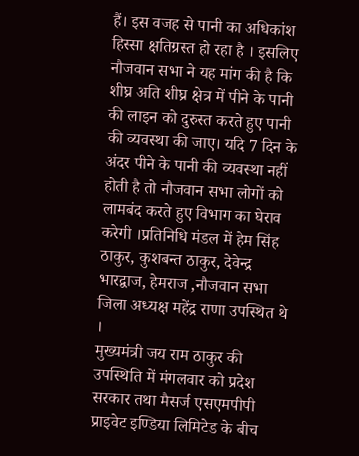हैं। इस वजह से पानी का अधिकांश हिस्सा क्षतिग्रस्त हो रहा है । इसलिए नौजवान सभा ने यह मांग की है कि शीघ्र अति शीघ्र क्षेत्र में पीने के पानी की लाइन को दुरुस्त करते हुए पानी की व्यवस्था की जाए। यदि 7 दिन के अंदर पीने के पानी की व्यवस्था नहीं होती है तो नौजवान सभा लोगों को लामबंद करते हुए विभाग का घेराव करेगी ।प्रतिनिधि मंडल में हेम सिंह ठाकुर, कुशबन्त ठाकुर, देवेन्द्र भारद्वाज, हेमराज ,नौजवान सभा जिला अध्यक्ष महेंद्र राणा उपस्थित थे ।
मुख्यमंत्री जय राम ठाकुर की उपस्थिति में मंगलवार को प्रदेश सरकार तथा मैसर्ज एसएमपीपी प्राइवेट इण्डिया लिमिटेड के बीच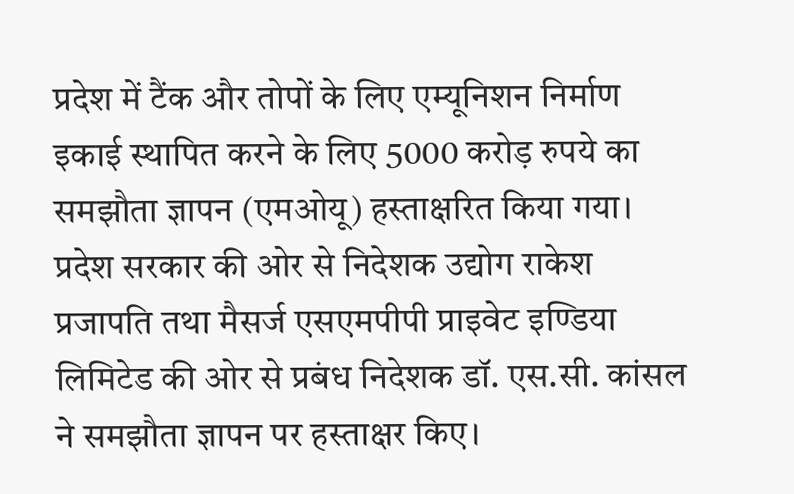प्रदेश में टैंक और तोपों के लिए एम्यूनिशन निर्माण इकाई स्थापित करने के लिए 5000 करोड़ रुपये का समझौता ज्ञापन (एमओयू) हस्ताक्षरित किया गया। प्रदेश सरकार की ओर से निदेशक उद्योग राकेश प्रजापति तथा मैसर्ज एसएमपीपी प्राइवेट इण्डिया लिमिटेड की ओर से प्रबंध निदेशक डॉ. एस.सी. कांसल ने समझौता ज्ञापन पर हस्ताक्षर किए।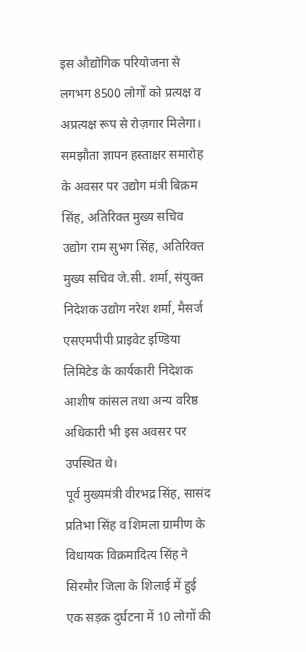इस औद्योगिक परियोजना से लगभग 8500 लोगों को प्रत्यक्ष व अप्रत्यक्ष रूप से रोज़गार मिलेगा। समझौता ज्ञापन हस्ताक्षर समारोह के अवसर पर उद्योग मंत्री बिक्रम सिंह, अतिरिक्त मुख्य सचिव उद्योग राम सुभग सिंह, अतिरिक्त मुख्य सचिव जे.सी. शर्मा, संयुक्त निदेशक उद्योग नरेश शर्मा, मैसर्ज एसएमपीपी प्राइवेट इण्डिया लिमिटेड के कार्यकारी निदेशक आशीष कांसल तथा अन्य वरिष्ठ अधिकारी भी इस अवसर पर उपस्थित थे।
पूर्व मुख्यमंत्री वीरभद्र सिंह, सासंद प्रतिभा सिंह व शिमला ग्रामीण के विधायक विक्रमादित्य सिंह ने सिरमौर जिला के शिलाई में हुई एक सड़क दुर्घटना में 10 लोगों की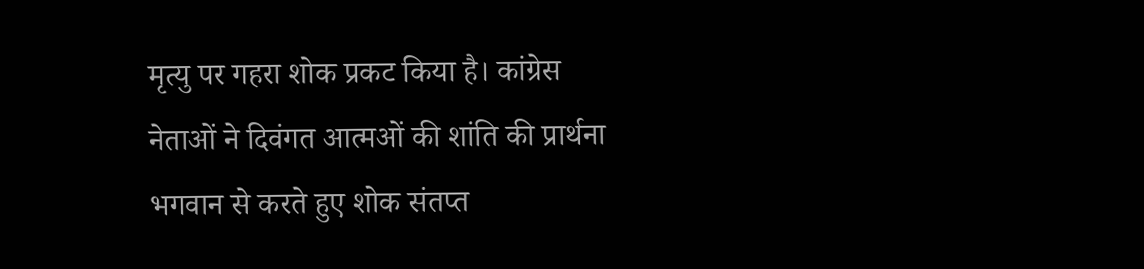मृत्यु पर गहरा शोक प्रकट किया है। कांग्रेस नेताओं ने दिवंगत आत्मओं की शांति की प्रार्थना भगवान से करते हुए शोक संतप्त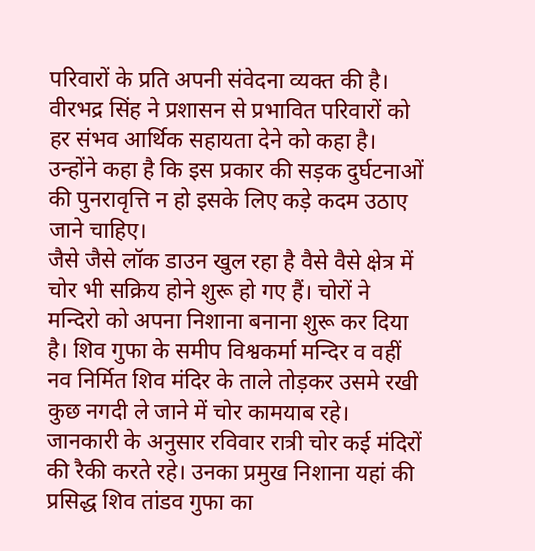परिवारों के प्रति अपनी संवेदना व्यक्त की है। वीरभद्र सिंह ने प्रशासन से प्रभावित परिवारों को हर संभव आर्थिक सहायता देने को कहा है। उन्होंने कहा है कि इस प्रकार की सड़क दुर्घटनाओं की पुनरावृत्ति न हो इसके लिए कड़े कदम उठाए जाने चाहिए।
जैसे जैसे लॉक डाउन खुल रहा है वैसे वैसे क्षेत्र में चोर भी सक्रिय होने शुरू हो गए हैं। चोरों ने मन्दिरो को अपना निशाना बनाना शुरू कर दिया है। शिव गुफा के समीप विश्वकर्मा मन्दिर व वहीं नव निर्मित शिव मंदिर के ताले तोड़कर उसमे रखी कुछ नगदी ले जाने में चोर कामयाब रहे। जानकारी के अनुसार रविवार रात्री चोर कई मंदिरों की रैकी करते रहे। उनका प्रमुख निशाना यहां की प्रसिद्ध शिव तांडव गुफा का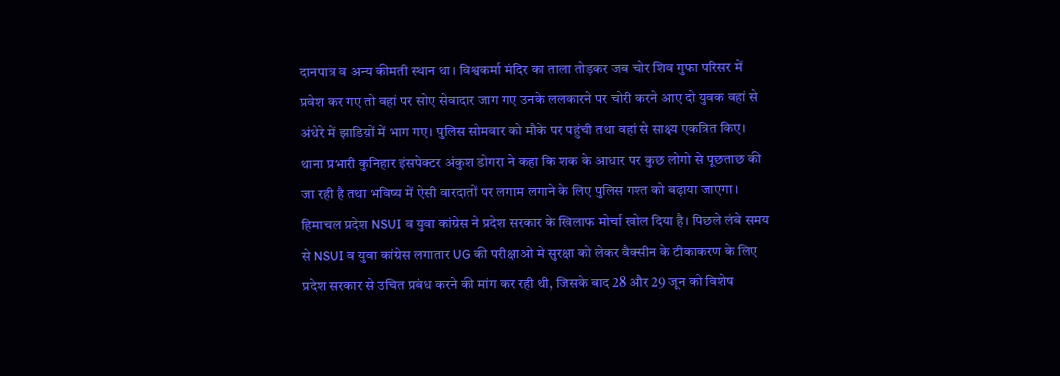दानपात्र व अन्य कीमती स्थान था। विश्वकर्मा मंदिर का ताला तोड़कर जब चोर शिव गुफा परिसर में प्रवेश कर गए तो वहां पर सोए सेवादार जाग गए उनके ललकारने पर चोरी करने आए दो युवक वहां से अंधेरे में झाडिय़ों में भाग गए। पुलिस सोमवार को मौके पर पहुंची तथा वहां से साक्ष्य एकत्रित किए। थाना प्रभारी कुनिहार इंसपेक्टर अंकुश डोगरा ने कहा कि शक के आधार पर कुछ लोगो से पूछताछ की जा रही है तथा भविष्य में ऐसी वारदातों पर लगाम लगाने के लिए पुलिस गश्त को बढ़ाया जाएगा।
हिमाचल प्रदेश NSUI व युवा कांग्रेस ने प्रदेश सरकार के खिलाफ मोर्चा खोल दिया है। पिछले लंबे समय से NSUI व युवा कांग्रेस लगातार UG की परीक्षाओ मे सुरक्षा को लेकर वैक्सीन के टीकाकरण के लिए प्रदेश सरकार से उचित प्रबंध करने की मांग कर रही थी, जिसके बाद 28 और 29 जून को विशेष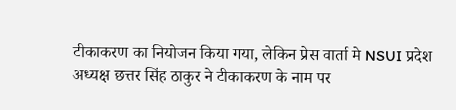टीकाकरण का नियोजन किया गया, लेकिन प्रेस वार्ता मे NSUI प्रदेश अध्यक्ष छत्तर सिंह ठाकुर ने टीकाकरण के नाम पर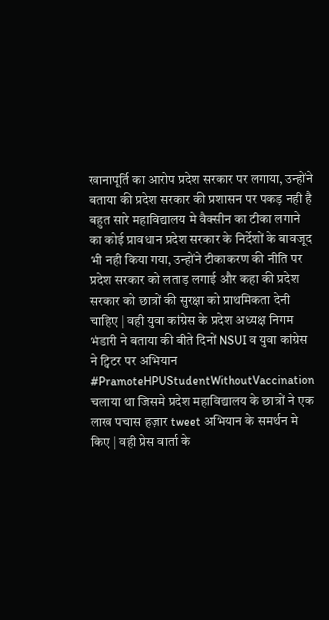खानापूर्ति का आरोप प्रदेश सरकार पर लगाया, उन्होंने बताया की प्रदेश सरकार की प्रशासन पर पकड़ नही है बहुत सारे महाविद्यालय मे वैक्सीन का टीका लगाने का कोई प्रावधान प्रदेश सरकार के निर्देशों के बावजूद भी नही किया गया, उन्होंने टीकाकरण की नीति पर प्रदेश सरकार को लताड़ लगाई और कहा की प्रदेश सरकार को छात्रों की सुरक्षा को प्राथमिकता देनी चाहिए | वही युवा कांग्रेस के प्रदेश अध्यक्ष निगम भंडारी ने बताया की बीते दिनों NSUI व युवा कांग्रेस ने ट्विटर पर अभियान #PramoteHPUStudentWithoutVaccination चलाया था जिसमे प्रदेश महाविद्यालय के छात्रों ने एक लाख पचास हज़ार tweet अभियान के समर्थन मे किए | वही प्रेस वार्ता के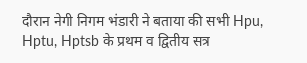दौरान नेगी निगम भंडारी ने बताया की सभी Hpu, Hptu, Hptsb के प्रथम व द्वितीय सत्र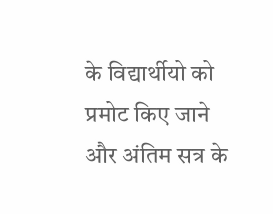के विद्यार्थीयो को प्रमोट किए जाने और अंतिम सत्र के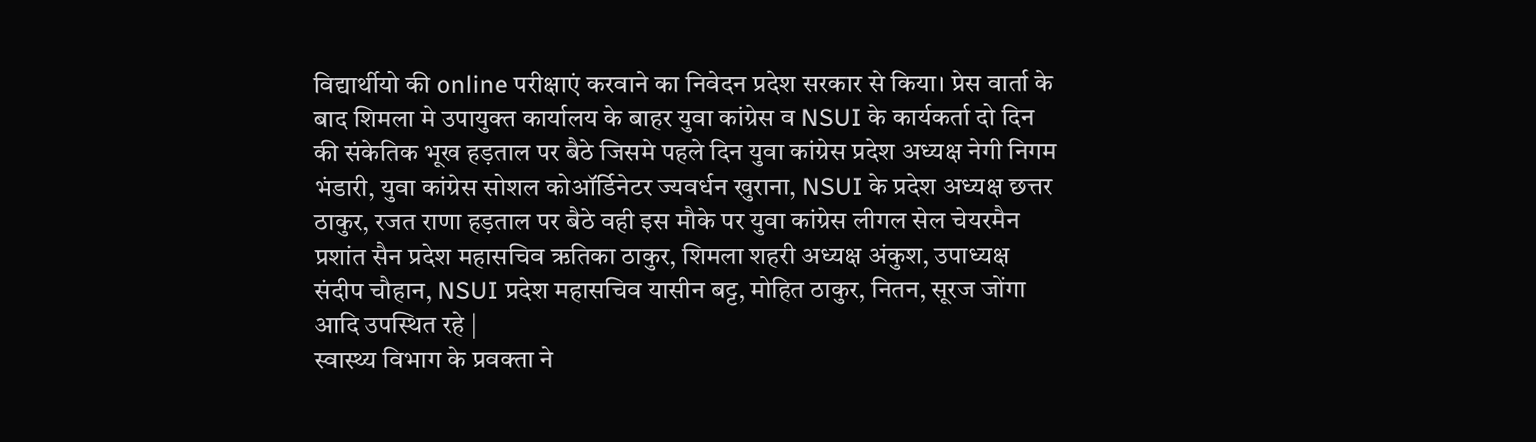विद्यार्थीयो की online परीक्षाएं करवाने का निवेदन प्रदेश सरकार से किया। प्रेस वार्ता के बाद शिमला मे उपायुक्त कार्यालय के बाहर युवा कांग्रेस व NSUI के कार्यकर्ता दो दिन की संकेतिक भूख हड़ताल पर बैठे जिसमे पहले दिन युवा कांग्रेस प्रदेश अध्यक्ष नेगी निगम भंडारी, युवा कांग्रेस सोशल कोऑर्डिनेटर ज्यवर्धन खुराना, NSUI के प्रदेश अध्यक्ष छत्तर ठाकुर, रजत राणा हड़ताल पर बैठे वही इस मौके पर युवा कांग्रेस लीगल सेल चेयरमैन प्रशांत सैन प्रदेश महासचिव ऋतिका ठाकुर, शिमला शहरी अध्यक्ष अंकुश, उपाध्यक्ष संदीप चौहान, NSUI प्रदेश महासचिव यासीन बट्ट, मोहित ठाकुर, नितन, सूरज जोंगा आदि उपस्थित रहे |
स्वास्थ्य विभाग के प्रवक्ता ने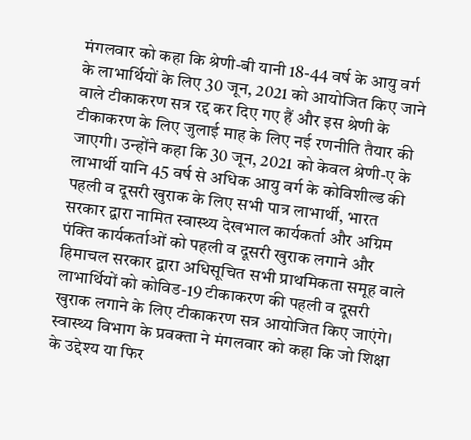मंगलवार को कहा कि श्रेणी-बी यानी 18-44 वर्ष के आयु वर्ग के लाभार्थियों के लिए 30 जून, 2021 को आयोजित किए जाने वाले टीकाकरण सत्र रद्द कर दिए गए हैं और इस श्रेणी के टीकाकरण के लिए जुलाई माह के लिए नई रणनीति तैयार की जाएगी। उन्होंने कहा कि 30 जून, 2021 को केवल श्रेणी-ए के लाभार्थी यानि 45 वर्ष से अधिक आयु वर्ग के कोविशील्ड की पहली व दूसरी खुराक के लिए सभी पात्र लाभार्थी, भारत सरकार द्वारा नामित स्वास्थ्य देखभाल कार्यकर्ता और अग्रिम पंक्ति कार्यकर्ताओं को पहली व दूसरी खुराक लगाने और हिमाचल सरकार द्वारा अधिसूचित सभी प्राथमिकता समूह वाले लाभार्थियों को कोविड-19 टीकाकरण की पहली व दूसरी खुराक लगाने के लिए टीकाकरण सत्र आयोजित किए जाएंगे।
स्वास्थ्य विभाग के प्रवक्ता ने मंगलवार को कहा कि जो शिक्षा के उद्देश्य या फिर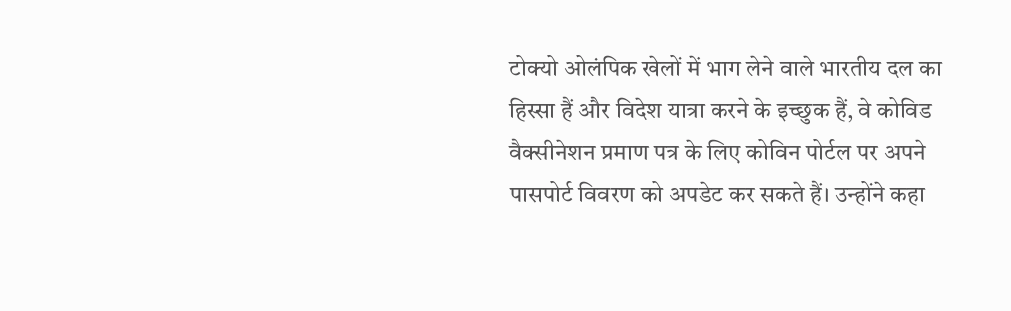टोक्यो ओलंपिक खेलों में भाग लेने वाले भारतीय दल का हिस्सा हैं और विदेश यात्रा करने के इच्छुक हैं, वे कोविड वैक्सीनेशन प्रमाण पत्र के लिए कोविन पोर्टल पर अपने पासपोर्ट विवरण को अपडेट कर सकते हैं। उन्होंने कहा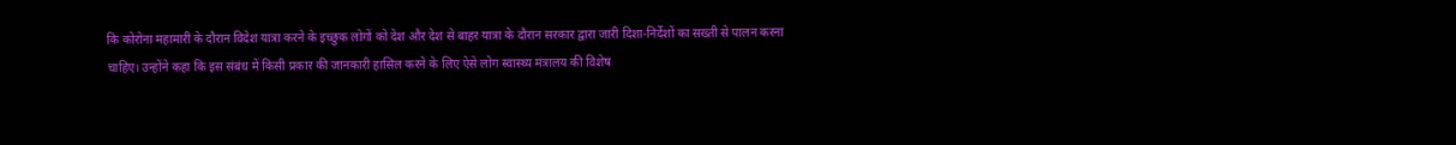कि कोरोना महामारी के दौरान विदेश यात्रा करने के इच्छुक लोगों को देश और देश से बाहर यात्रा के दौरान सरकार द्वारा जारी दिशा-निर्देशों का सख्ती से पालन करना चाहिए। उन्होंने कहा कि इस संबंध में किसी प्रकार की जानकारी हासिल करने के लिए ऐसे लोग स्वास्थ्य मंत्रालय की विशेष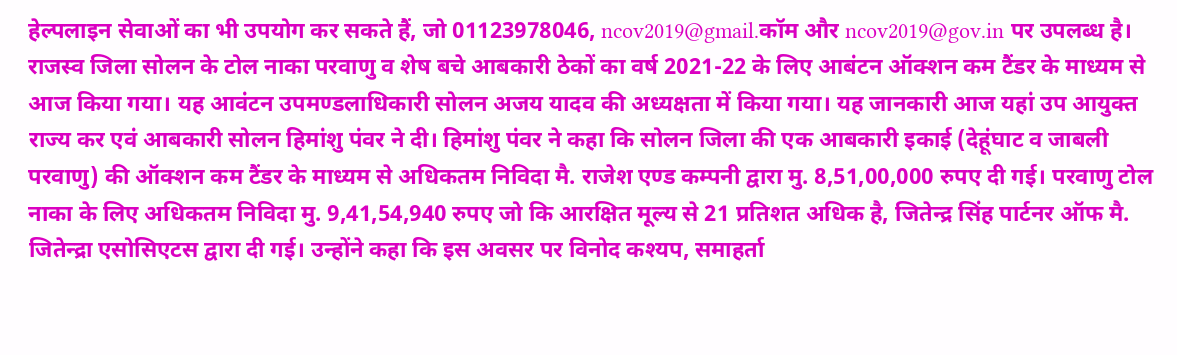हेल्पलाइन सेवाओं का भी उपयोग कर सकते हैं, जो 01123978046, ncov2019@gmail.कॉम और ncov2019@gov.in पर उपलब्ध है।
राजस्व जिला सोलन के टोल नाका परवाणु व शेष बचे आबकारी ठेकों का वर्ष 2021-22 के लिए आबंटन ऑक्शन कम टैंडर के माध्यम से आज किया गया। यह आवंटन उपमण्डलाधिकारी सोलन अजय यादव की अध्यक्षता में किया गया। यह जानकारी आज यहां उप आयुक्त राज्य कर एवं आबकारी सोलन हिमांशु पंवर ने दी। हिमांशु पंवर ने कहा कि सोलन जिला की एक आबकारी इकाई (देहूंघाट व जाबली परवाणु) की ऑक्शन कम टैंडर के माध्यम से अधिकतम निविदा मै. राजेश एण्ड कम्पनी द्वारा मु. 8,51,00,000 रुपए दी गई। परवाणु टोल नाका के लिए अधिकतम निविदा मु. 9,41,54,940 रुपए जो कि आरक्षित मूल्य से 21 प्रतिशत अधिक है, जितेन्द्र सिंह पार्टनर ऑफ मै. जितेन्द्रा एसोसिएटस द्वारा दी गई। उन्होंने कहा कि इस अवसर पर विनोद कश्यप, समाहर्ता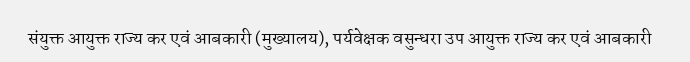संयुक्त आयुक्त राज्य कर एवं आबकारी (मुख्यालय), पर्यवेक्षक वसुन्धरा उप आयुक्त राज्य कर एवं आबकारी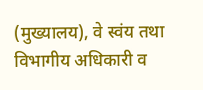(मुख्यालय), वे स्वंय तथा विभागीय अधिकारी व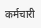कर्मचारी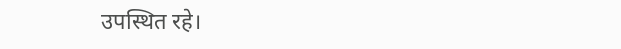उपस्थित रहे।